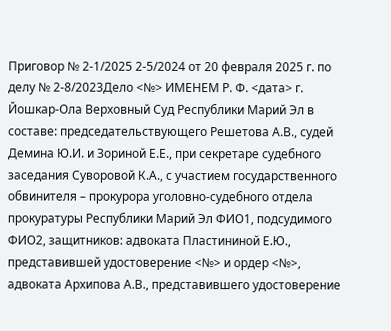Приговор № 2-1/2025 2-5/2024 от 20 февраля 2025 г. по делу № 2-8/2023Дело <№> ИМЕНЕМ Р. Ф. <дата> г. Йошкар-Ола Верховный Суд Республики Марий Эл в составе: председательствующего Решетова А.В., судей Демина Ю.И. и Зориной Е.Е., при секретаре судебного заседания Суворовой К.А., с участием государственного обвинителя – прокурора уголовно-судебного отдела прокуратуры Республики Марий Эл ФИО1, подсудимого ФИО2, защитников: адвоката Пластининой Е.Ю., представившей удостоверение <№> и ордер <№>, адвоката Архипова А.В., представившего удостоверение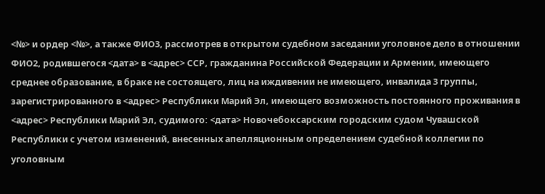<№> и ордер <№>, а также ФИО3, рассмотрев в открытом судебном заседании уголовное дело в отношении ФИО2, родившегося <дата> в <адрес> ССР, гражданина Российской Федерации и Армении, имеющего среднее образование, в браке не состоящего, лиц на иждивении не имеющего, инвалида 3 группы, зарегистрированного в <адрес> Республики Марий Эл, имеющего возможность постоянного проживания в <адрес> Республики Марий Эл, судимого: <дата> Новочебоксарским городским судом Чувашской Республики с учетом изменений, внесенных апелляционным определением судебной коллегии по уголовным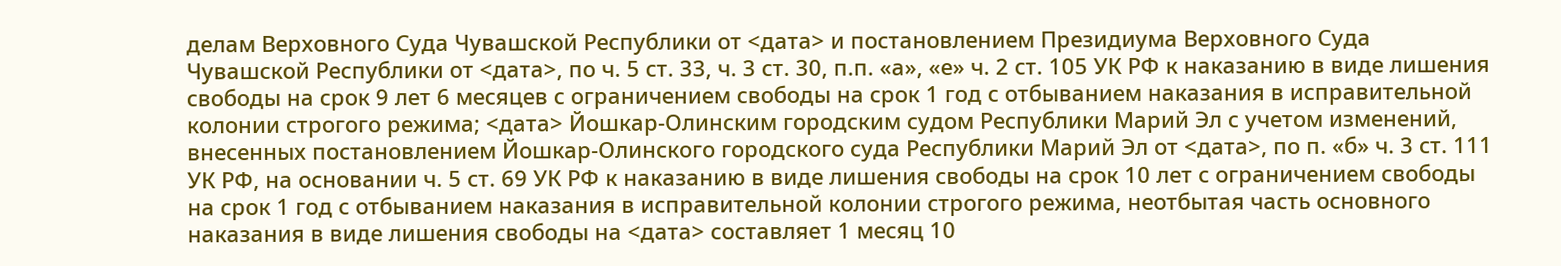делам Верховного Суда Чувашской Республики от <дата> и постановлением Президиума Верховного Суда Чувашской Республики от <дата>, по ч. 5 ст. 33, ч. 3 ст. 30, п.п. «а», «е» ч. 2 ст. 105 УК РФ к наказанию в виде лишения свободы на срок 9 лет 6 месяцев с ограничением свободы на срок 1 год с отбыванием наказания в исправительной колонии строгого режима; <дата> Йошкар-Олинским городским судом Республики Марий Эл с учетом изменений, внесенных постановлением Йошкар-Олинского городского суда Республики Марий Эл от <дата>, по п. «б» ч. 3 ст. 111 УК РФ, на основании ч. 5 ст. 69 УК РФ к наказанию в виде лишения свободы на срок 10 лет с ограничением свободы на срок 1 год с отбыванием наказания в исправительной колонии строгого режима, неотбытая часть основного наказания в виде лишения свободы на <дата> составляет 1 месяц 10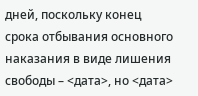дней, поскольку конец срока отбывания основного наказания в виде лишения свободы – <дата>, но <дата>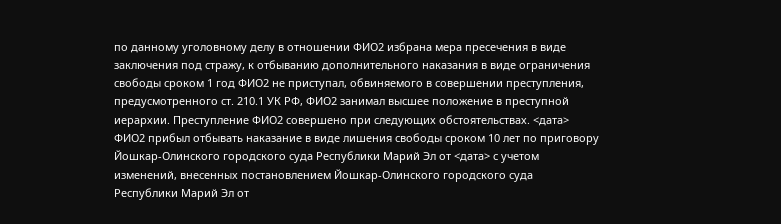по данному уголовному делу в отношении ФИО2 избрана мера пресечения в виде заключения под стражу, к отбыванию дополнительного наказания в виде ограничения свободы сроком 1 год ФИО2 не приступал, обвиняемого в совершении преступления, предусмотренного ст. 210.1 УК РФ, ФИО2 занимал высшее положение в преступной иерархии. Преступление ФИО2 совершено при следующих обстоятельствах. <дата> ФИО2 прибыл отбывать наказание в виде лишения свободы сроком 10 лет по приговору Йошкар-Олинского городского суда Республики Марий Эл от <дата> с учетом изменений, внесенных постановлением Йошкар-Олинского городского суда Республики Марий Эл от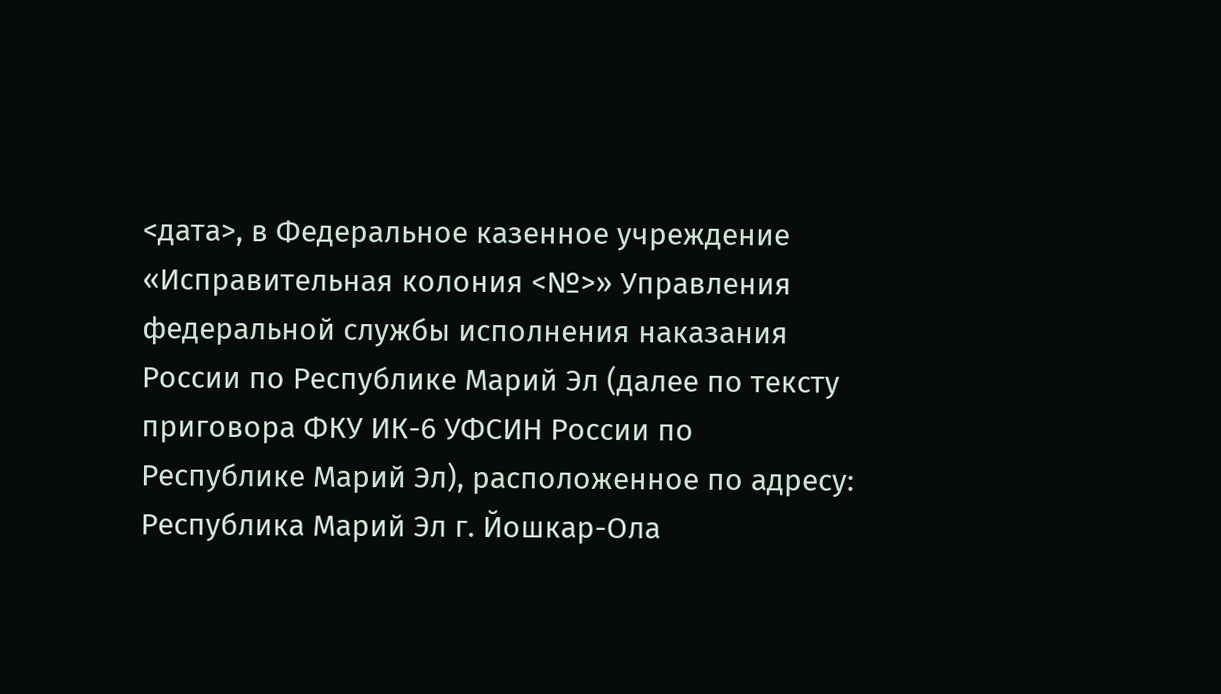<дата>, в Федеральное казенное учреждение «Исправительная колония <№>» Управления федеральной службы исполнения наказания России по Республике Марий Эл (далее по тексту приговора ФКУ ИК-6 УФСИН России по Республике Марий Эл), расположенное по адресу: Республика Марий Эл г. Йошкар-Ола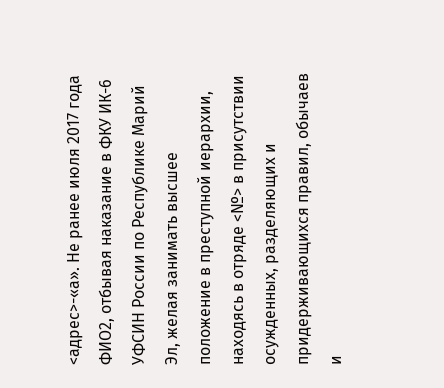<адрес>-«а». Не ранее июля 2017 года ФИО2, отбывая наказание в ФКУ ИК-6 УФСИН России по Республике Марий Эл, желая занимать высшее положение в преступной иерархии, находясь в отряде <№> в присутствии осужденных, разделяющих и придерживающихся правил, обычаев и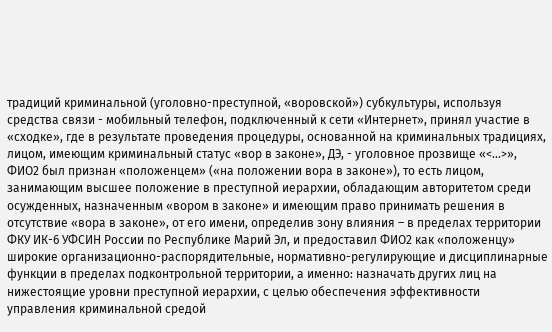традиций криминальной (уголовно-преступной, «воровской») субкультуры, используя средства связи - мобильный телефон, подключенный к сети «Интернет», принял участие в «сходке», где в результате проведения процедуры, основанной на криминальных традициях, лицом, имеющим криминальный статус «вор в законе», ДЭ, - уголовное прозвище «<...>», ФИО2 был признан «положенцем» («на положении вора в законе»), то есть лицом, занимающим высшее положение в преступной иерархии, обладающим авторитетом среди осужденных, назначенным «вором в законе» и имеющим право принимать решения в отсутствие «вора в законе», от его имени, определив зону влияния – в пределах территории ФКУ ИК-6 УФСИН России по Республике Марий Эл, и предоставил ФИО2 как «положенцу» широкие организационно-распорядительные, нормативно-регулирующие и дисциплинарные функции в пределах подконтрольной территории, а именно: назначать других лиц на нижестоящие уровни преступной иерархии, с целью обеспечения эффективности управления криминальной средой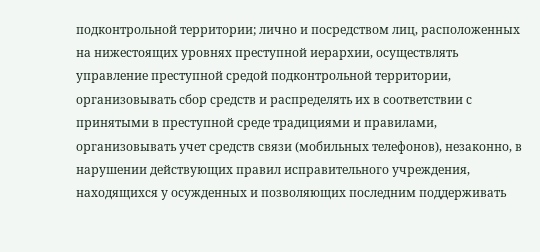подконтрольной территории; лично и посредством лиц, расположенных на нижестоящих уровнях преступной иерархии, осуществлять управление преступной средой подконтрольной территории, организовывать сбор средств и распределять их в соответствии с принятыми в преступной среде традициями и правилами, организовывать учет средств связи (мобильных телефонов), незаконно, в нарушении действующих правил исправительного учреждения, находящихся у осужденных и позволяющих последним поддерживать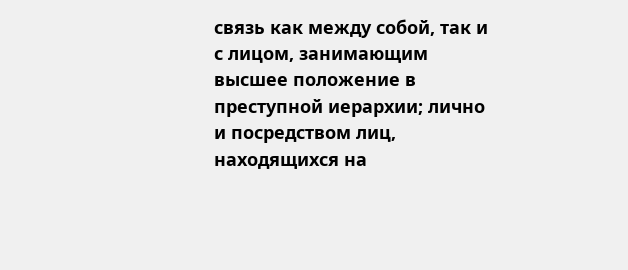связь как между собой, так и с лицом, занимающим высшее положение в преступной иерархии; лично и посредством лиц, находящихся на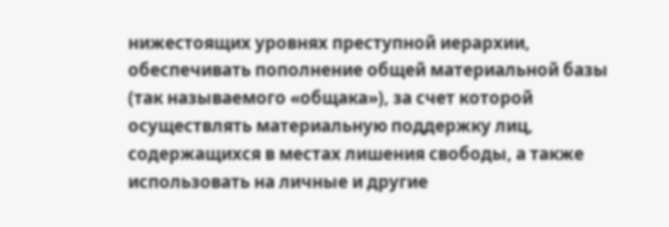нижестоящих уровнях преступной иерархии, обеспечивать пополнение общей материальной базы (так называемого «общака»), за счет которой осуществлять материальную поддержку лиц, содержащихся в местах лишения свободы, а также использовать на личные и другие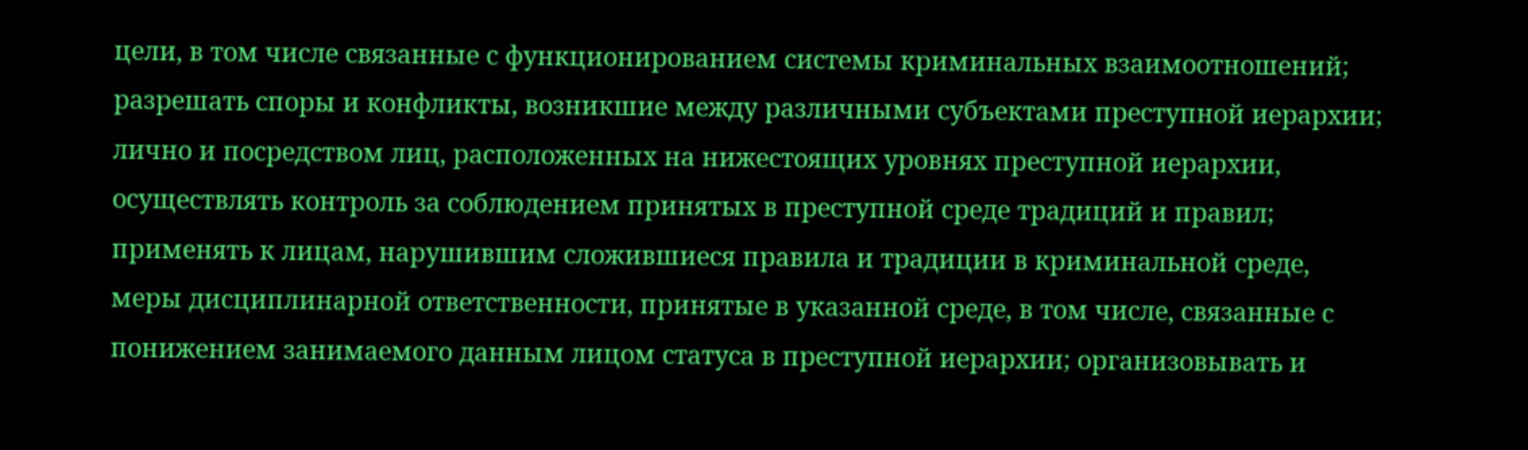цели, в том числе связанные с функционированием системы криминальных взаимоотношений; разрешать споры и конфликты, возникшие между различными субъектами преступной иерархии; лично и посредством лиц, расположенных на нижестоящих уровнях преступной иерархии, осуществлять контроль за соблюдением принятых в преступной среде традиций и правил; применять к лицам, нарушившим сложившиеся правила и традиции в криминальной среде, меры дисциплинарной ответственности, принятые в указанной среде, в том числе, связанные с понижением занимаемого данным лицом статуса в преступной иерархии; организовывать и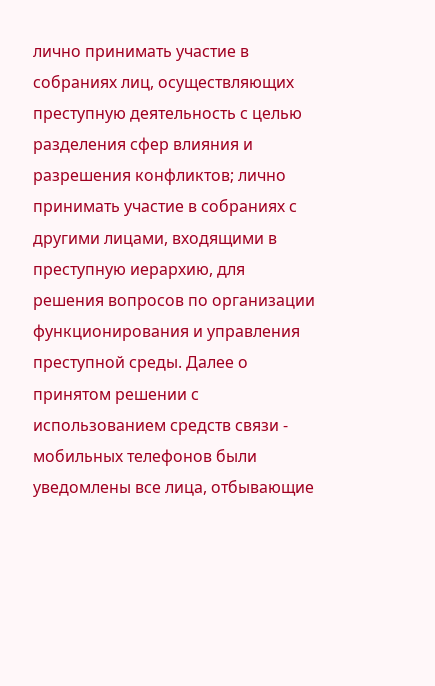лично принимать участие в собраниях лиц, осуществляющих преступную деятельность с целью разделения сфер влияния и разрешения конфликтов; лично принимать участие в собраниях с другими лицами, входящими в преступную иерархию, для решения вопросов по организации функционирования и управления преступной среды. Далее о принятом решении с использованием средств связи - мобильных телефонов были уведомлены все лица, отбывающие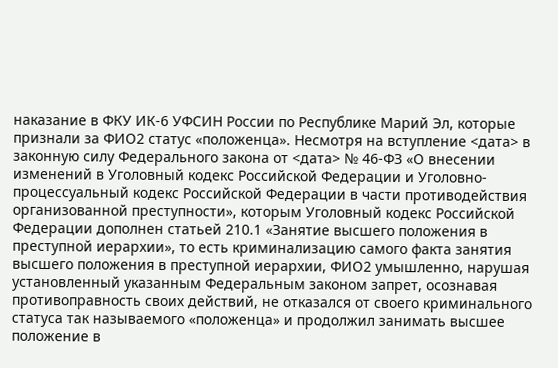наказание в ФКУ ИК-6 УФСИН России по Республике Марий Эл, которые признали за ФИО2 статус «положенца». Несмотря на вступление <дата> в законную силу Федерального закона от <дата> № 46-ФЗ «О внесении изменений в Уголовный кодекс Российской Федерации и Уголовно-процессуальный кодекс Российской Федерации в части противодействия организованной преступности», которым Уголовный кодекс Российской Федерации дополнен статьей 210.1 «Занятие высшего положения в преступной иерархии», то есть криминализацию самого факта занятия высшего положения в преступной иерархии, ФИО2 умышленно, нарушая установленный указанным Федеральным законом запрет, осознавая противоправность своих действий, не отказался от своего криминального статуса так называемого «положенца» и продолжил занимать высшее положение в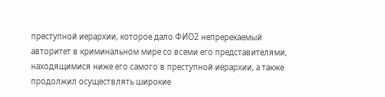преступной иерархии, которое дало ФИО2 непререкаемый авторитет в криминальном мире со всеми его представителями, находящимися ниже его самого в преступной иерархии, а также продолжил осуществлять широкие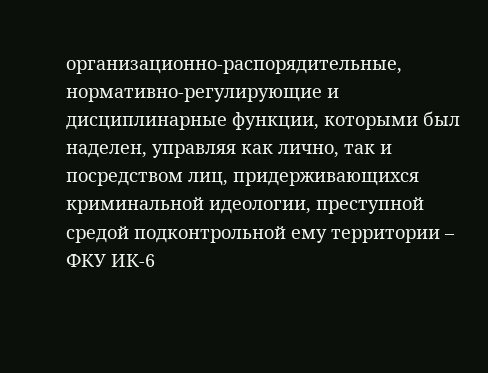организационно-распорядительные, нормативно-регулирующие и дисциплинарные функции, которыми был наделен, управляя как лично, так и посредством лиц, придерживающихся криминальной идеологии, преступной средой подконтрольной ему территории – ФКУ ИК-6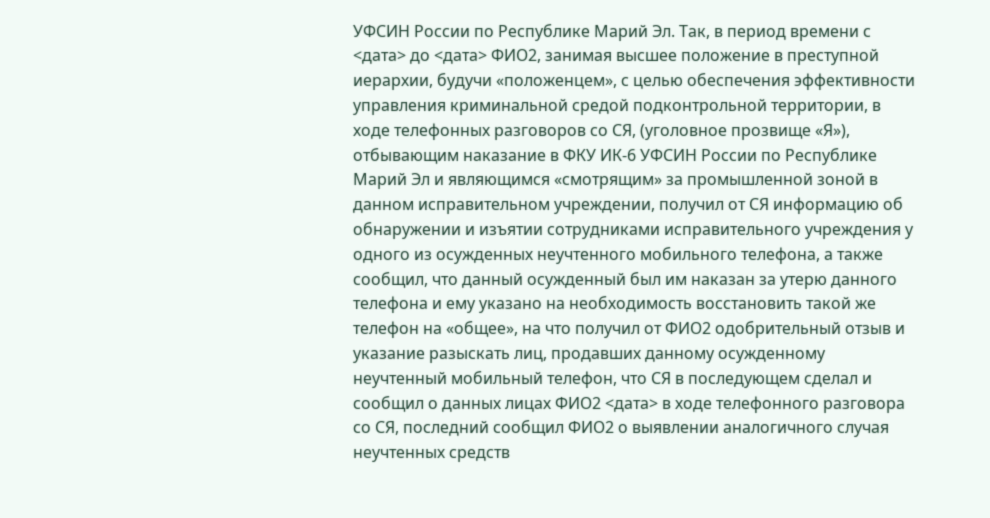УФСИН России по Республике Марий Эл. Так, в период времени с <дата> до <дата> ФИО2, занимая высшее положение в преступной иерархии, будучи «положенцем», с целью обеспечения эффективности управления криминальной средой подконтрольной территории, в ходе телефонных разговоров со СЯ, (уголовное прозвище «Я»), отбывающим наказание в ФКУ ИК-6 УФСИН России по Республике Марий Эл и являющимся «смотрящим» за промышленной зоной в данном исправительном учреждении, получил от СЯ информацию об обнаружении и изъятии сотрудниками исправительного учреждения у одного из осужденных неучтенного мобильного телефона, а также сообщил, что данный осужденный был им наказан за утерю данного телефона и ему указано на необходимость восстановить такой же телефон на «общее», на что получил от ФИО2 одобрительный отзыв и указание разыскать лиц, продавших данному осужденному неучтенный мобильный телефон, что СЯ в последующем сделал и сообщил о данных лицах ФИО2 <дата> в ходе телефонного разговора со СЯ, последний сообщил ФИО2 о выявлении аналогичного случая неучтенных средств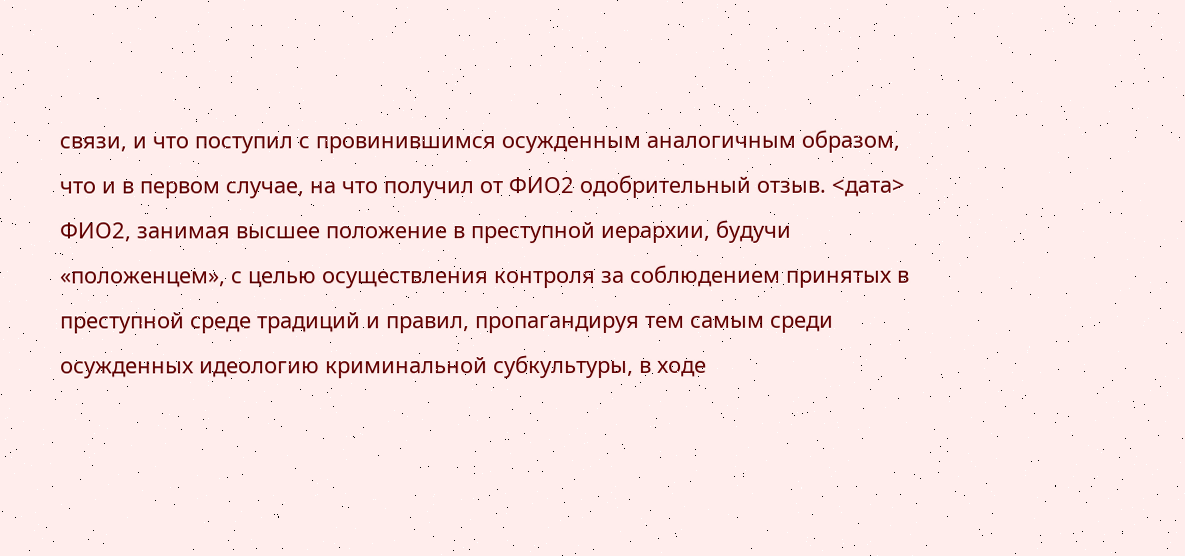связи, и что поступил с провинившимся осужденным аналогичным образом, что и в первом случае, на что получил от ФИО2 одобрительный отзыв. <дата> ФИО2, занимая высшее положение в преступной иерархии, будучи «положенцем», с целью осуществления контроля за соблюдением принятых в преступной среде традиций и правил, пропагандируя тем самым среди осужденных идеологию криминальной субкультуры, в ходе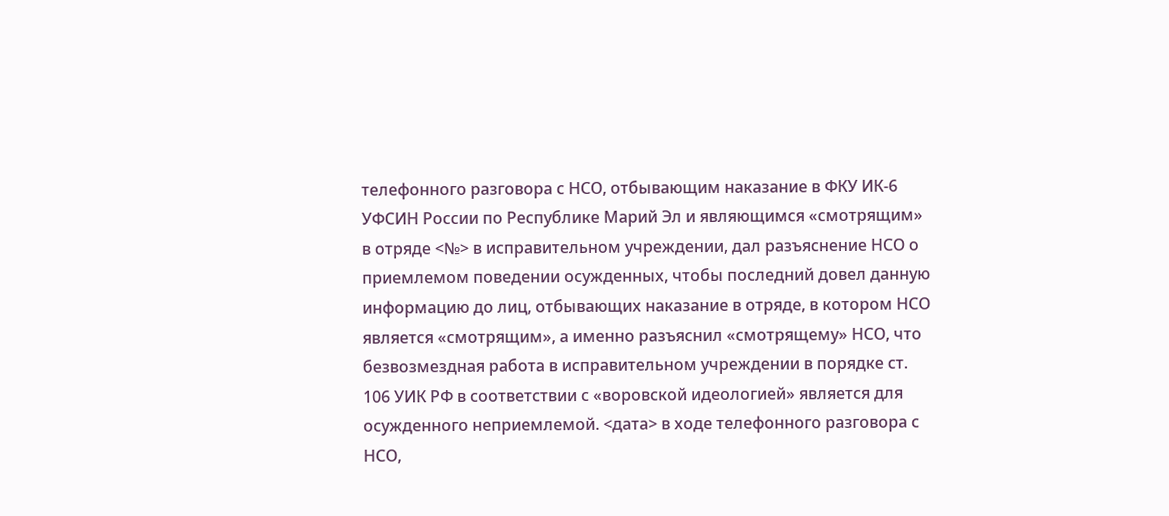телефонного разговора с НСО, отбывающим наказание в ФКУ ИК-6 УФСИН России по Республике Марий Эл и являющимся «смотрящим» в отряде <№> в исправительном учреждении, дал разъяснение НСО о приемлемом поведении осужденных, чтобы последний довел данную информацию до лиц, отбывающих наказание в отряде, в котором НСО является «смотрящим», а именно разъяснил «смотрящему» НСО, что безвозмездная работа в исправительном учреждении в порядке ст. 106 УИК РФ в соответствии с «воровской идеологией» является для осужденного неприемлемой. <дата> в ходе телефонного разговора с НСО,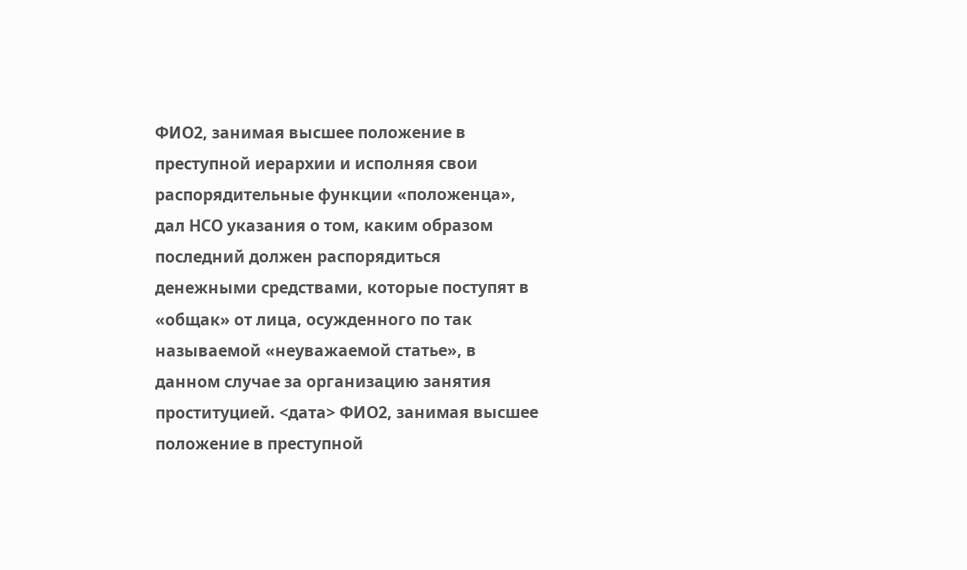ФИО2, занимая высшее положение в преступной иерархии и исполняя свои распорядительные функции «положенца», дал НСО указания о том, каким образом последний должен распорядиться денежными средствами, которые поступят в «общак» от лица, осужденного по так называемой «неуважаемой статье», в данном случае за организацию занятия проституцией. <дата> ФИО2, занимая высшее положение в преступной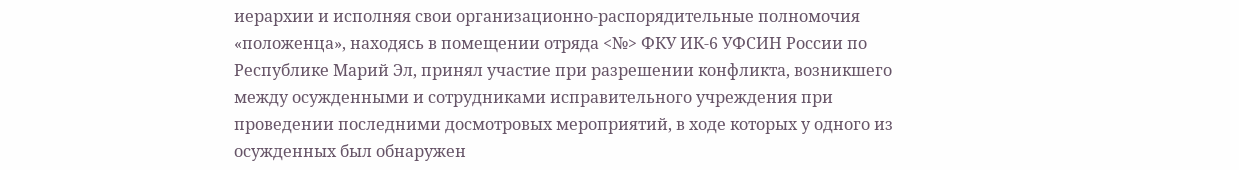иерархии и исполняя свои организационно-распорядительные полномочия «положенца», находясь в помещении отряда <№> ФКУ ИК-6 УФСИН России по Республике Марий Эл, принял участие при разрешении конфликта, возникшего между осужденными и сотрудниками исправительного учреждения при проведении последними досмотровых мероприятий, в ходе которых у одного из осужденных был обнаружен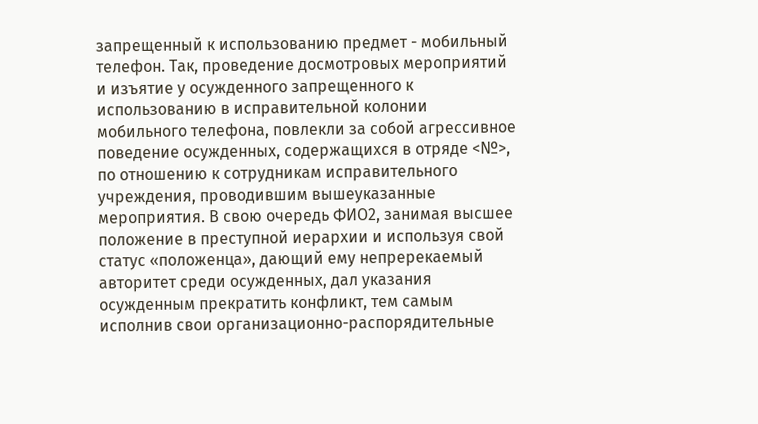запрещенный к использованию предмет - мобильный телефон. Так, проведение досмотровых мероприятий и изъятие у осужденного запрещенного к использованию в исправительной колонии мобильного телефона, повлекли за собой агрессивное поведение осужденных, содержащихся в отряде <№>, по отношению к сотрудникам исправительного учреждения, проводившим вышеуказанные мероприятия. В свою очередь ФИО2, занимая высшее положение в преступной иерархии и используя свой статус «положенца», дающий ему непререкаемый авторитет среди осужденных, дал указания осужденным прекратить конфликт, тем самым исполнив свои организационно-распорядительные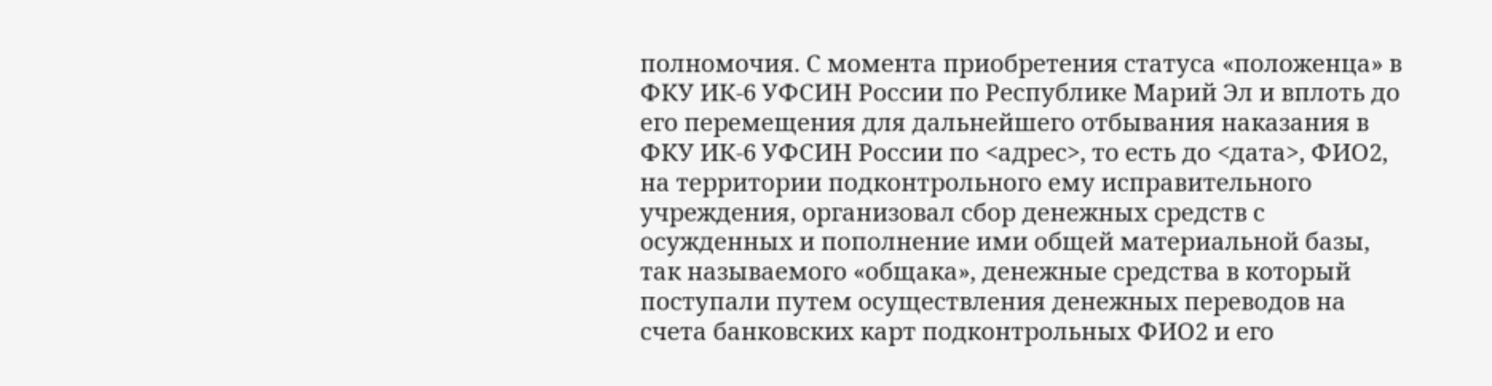полномочия. С момента приобретения статуса «положенца» в ФКУ ИК-6 УФСИН России по Республике Марий Эл и вплоть до его перемещения для дальнейшего отбывания наказания в ФКУ ИК-6 УФСИН России по <адрес>, то есть до <дата>, ФИО2, на территории подконтрольного ему исправительного учреждения, организовал сбор денежных средств с осужденных и пополнение ими общей материальной базы, так называемого «общака», денежные средства в который поступали путем осуществления денежных переводов на счета банковских карт подконтрольных ФИО2 и его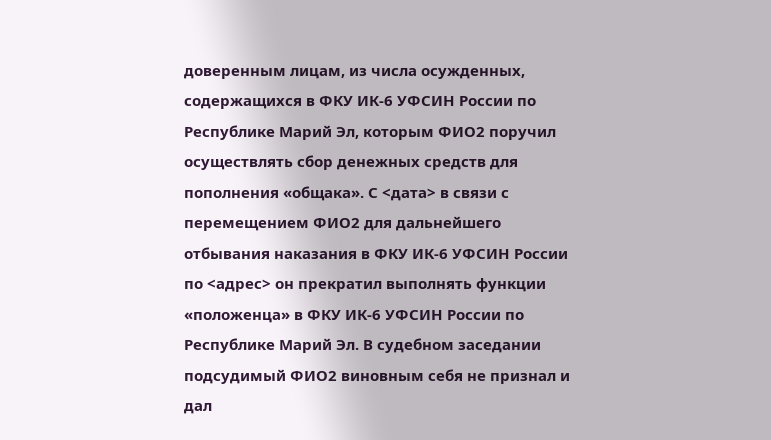доверенным лицам, из числа осужденных, содержащихся в ФКУ ИК-6 УФСИН России по Республике Марий Эл, которым ФИО2 поручил осуществлять сбор денежных средств для пополнения «общака». С <дата> в связи с перемещением ФИО2 для дальнейшего отбывания наказания в ФКУ ИК-6 УФСИН России по <адрес> он прекратил выполнять функции «положенца» в ФКУ ИК-6 УФСИН России по Республике Марий Эл. В судебном заседании подсудимый ФИО2 виновным себя не признал и дал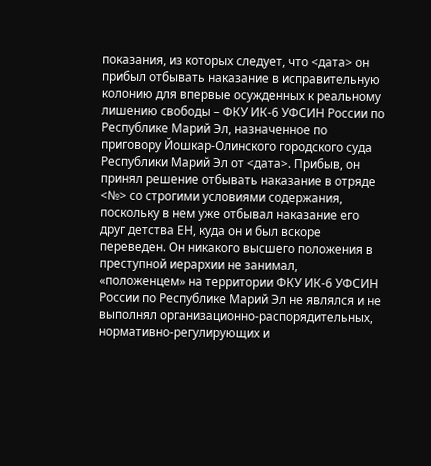показания, из которых следует, что <дата> он прибыл отбывать наказание в исправительную колонию для впервые осужденных к реальному лишению свободы – ФКУ ИК-6 УФСИН России по Республике Марий Эл, назначенное по приговору Йошкар-Олинского городского суда Республики Марий Эл от <дата>. Прибыв, он принял решение отбывать наказание в отряде <№> со строгими условиями содержания, поскольку в нем уже отбывал наказание его друг детства ЕН, куда он и был вскоре переведен. Он никакого высшего положения в преступной иерархии не занимал, «положенцем» на территории ФКУ ИК-6 УФСИН России по Республике Марий Эл не являлся и не выполнял организационно-распорядительных, нормативно-регулирующих и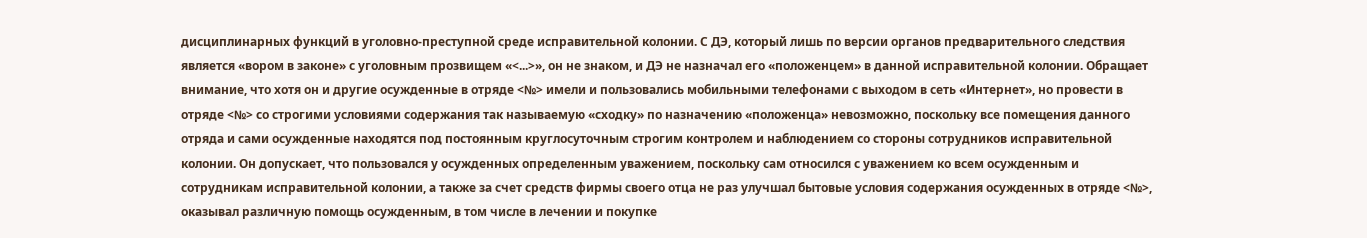дисциплинарных функций в уголовно-преступной среде исправительной колонии. С ДЭ, который лишь по версии органов предварительного следствия является «вором в законе» с уголовным прозвищем «<...>», он не знаком, и ДЭ не назначал его «положенцем» в данной исправительной колонии. Обращает внимание, что хотя он и другие осужденные в отряде <№> имели и пользовались мобильными телефонами с выходом в сеть «Интернет», но провести в отряде <№> со строгими условиями содержания так называемую «сходку» по назначению «положенца» невозможно, поскольку все помещения данного отряда и сами осужденные находятся под постоянным круглосуточным строгим контролем и наблюдением со стороны сотрудников исправительной колонии. Он допускает, что пользовался у осужденных определенным уважением, поскольку сам относился с уважением ко всем осужденным и сотрудникам исправительной колонии, а также за счет средств фирмы своего отца не раз улучшал бытовые условия содержания осужденных в отряде <№>, оказывал различную помощь осужденным, в том числе в лечении и покупке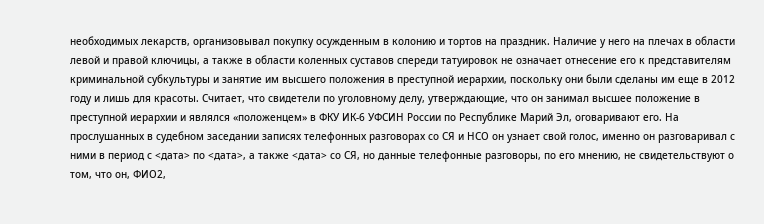необходимых лекарств, организовывал покупку осужденным в колонию и тортов на праздник. Наличие у него на плечах в области левой и правой ключицы, а также в области коленных суставов спереди татуировок не означает отнесение его к представителям криминальной субкультуры и занятие им высшего положения в преступной иерархии, поскольку они были сделаны им еще в 2012 году и лишь для красоты. Считает, что свидетели по уголовному делу, утверждающие, что он занимал высшее положение в преступной иерархии и являлся «положенцем» в ФКУ ИК-6 УФСИН России по Республике Марий Эл, оговаривают его. На прослушанных в судебном заседании записях телефонных разговорах со СЯ и НСО он узнает свой голос, именно он разговаривал с ними в период с <дата> по <дата>, а также <дата> со СЯ, но данные телефонные разговоры, по его мнению, не свидетельствуют о том, что он, ФИО2,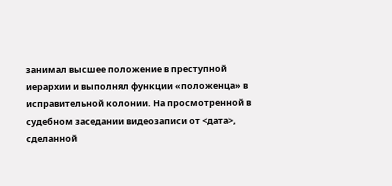занимал высшее положение в преступной иерархии и выполнял функции «положенца» в исправительной колонии. На просмотренной в судебном заседании видеозаписи от <дата>, сделанной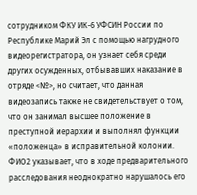сотрудником ФКУ ИК-6 УФСИН России по Республике Марий Эл с помощью нагрудного видеорегистратора, он узнает себя среди других осужденных, отбывавших наказание в отряде <№>, но считает, что данная видеозапись также не свидетельствует о том, что он занимал высшее положение в преступной иерархии и выполнял функции «положенца» в исправительной колонии. ФИО2 указывает, что в ходе предварительного расследования неоднократно нарушалось его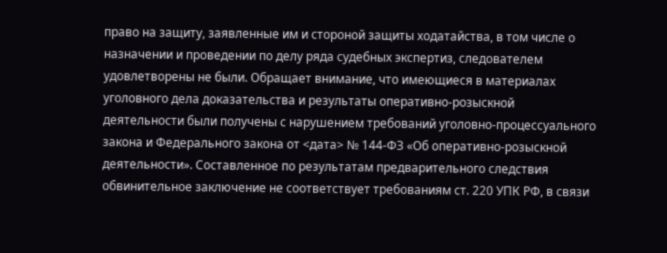право на защиту, заявленные им и стороной защиты ходатайства, в том числе о назначении и проведении по делу ряда судебных экспертиз, следователем удовлетворены не были. Обращает внимание, что имеющиеся в материалах уголовного дела доказательства и результаты оперативно-розыскной деятельности были получены с нарушением требований уголовно-процессуального закона и Федерального закона от <дата> № 144-ФЗ «Об оперативно-розыскной деятельности». Составленное по результатам предварительного следствия обвинительное заключение не соответствует требованиям ст. 220 УПК РФ, в связи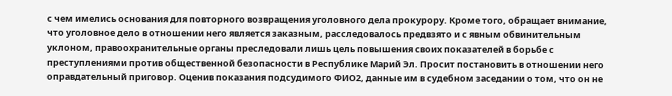с чем имелись основания для повторного возвращения уголовного дела прокурору. Кроме того, обращает внимание, что уголовное дело в отношении него является заказным, расследовалось предвзято и с явным обвинительным уклоном, правоохранительные органы преследовали лишь цель повышения своих показателей в борьбе с преступлениями против общественной безопасности в Республике Марий Эл. Просит постановить в отношении него оправдательный приговор. Оценив показания подсудимого ФИО2, данные им в судебном заседании о том, что он не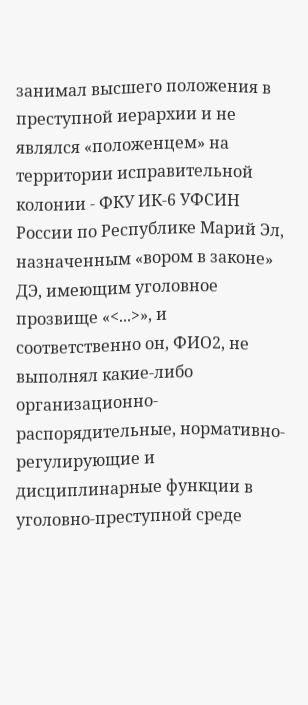занимал высшего положения в преступной иерархии и не являлся «положенцем» на территории исправительной колонии - ФКУ ИК-6 УФСИН России по Республике Марий Эл, назначенным «вором в законе» ДЭ, имеющим уголовное прозвище «<...>», и соответственно он, ФИО2, не выполнял какие-либо организационно-распорядительные, нормативно-регулирующие и дисциплинарные функции в уголовно-преступной среде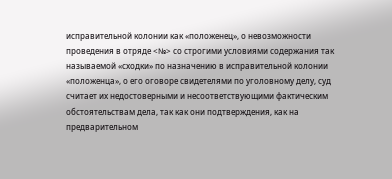исправительной колонии как «положенец», о невозможности проведения в отряде <№> со строгими условиями содержания так называемой «сходки» по назначению в исправительной колонии «положенца», о его оговоре свидетелями по уголовному делу, суд считает их недостоверными и несоответствующими фактическим обстоятельствам дела, так как они подтверждения, как на предварительном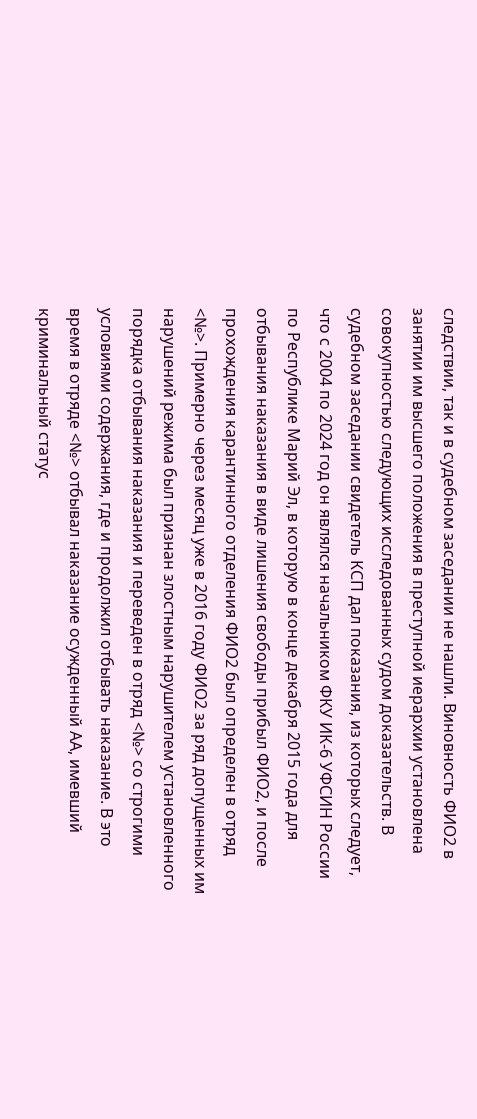следствии, так и в судебном заседании не нашли. Виновность ФИО2 в занятии им высшего положения в преступной иерархии установлена совокупностью следующих исследованных судом доказательств. В судебном заседании свидетель КСП дал показания, из которых следует, что с 2004 по 2024 год он являлся начальником ФКУ ИК-6 УФСИН России по Республике Марий Эл, в которую в конце декабря 2015 года для отбывания наказания в виде лишения свободы прибыл ФИО2, и после прохождения карантинного отделения ФИО2 был определен в отряд <№>. Примерно через месяц уже в 2016 году ФИО2 за ряд допущенных им нарушений режима был признан злостным нарушителем установленного порядка отбывания наказания и переведен в отряд <№> со строгими условиями содержания, где и продолжил отбывать наказание. В это время в отряде <№> отбывал наказание осужденный АА, имевший криминальный статус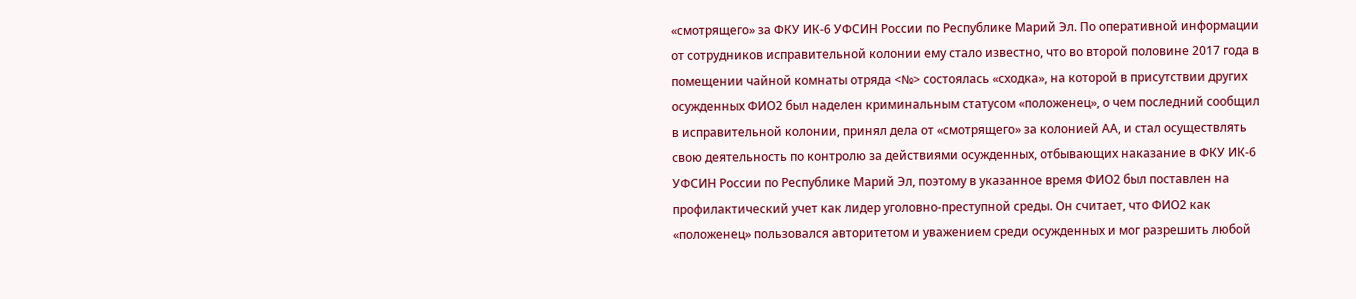«смотрящего» за ФКУ ИК-6 УФСИН России по Республике Марий Эл. По оперативной информации от сотрудников исправительной колонии ему стало известно, что во второй половине 2017 года в помещении чайной комнаты отряда <№> состоялась «сходка», на которой в присутствии других осужденных ФИО2 был наделен криминальным статусом «положенец», о чем последний сообщил в исправительной колонии, принял дела от «смотрящего» за колонией АА, и стал осуществлять свою деятельность по контролю за действиями осужденных, отбывающих наказание в ФКУ ИК-6 УФСИН России по Республике Марий Эл, поэтому в указанное время ФИО2 был поставлен на профилактический учет как лидер уголовно-преступной среды. Он считает, что ФИО2 как «положенец» пользовался авторитетом и уважением среди осужденных и мог разрешить любой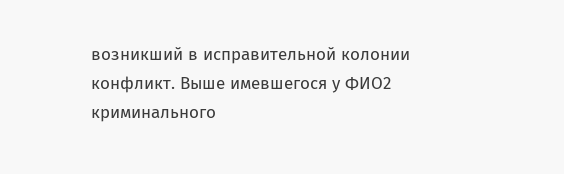возникший в исправительной колонии конфликт. Выше имевшегося у ФИО2 криминального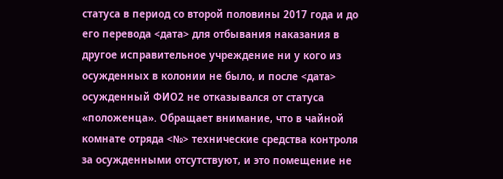статуса в период со второй половины 2017 года и до его перевода <дата> для отбывания наказания в другое исправительное учреждение ни у кого из осужденных в колонии не было, и после <дата> осужденный ФИО2 не отказывался от статуса «положенца». Обращает внимание, что в чайной комнате отряда <№> технические средства контроля за осужденными отсутствуют, и это помещение не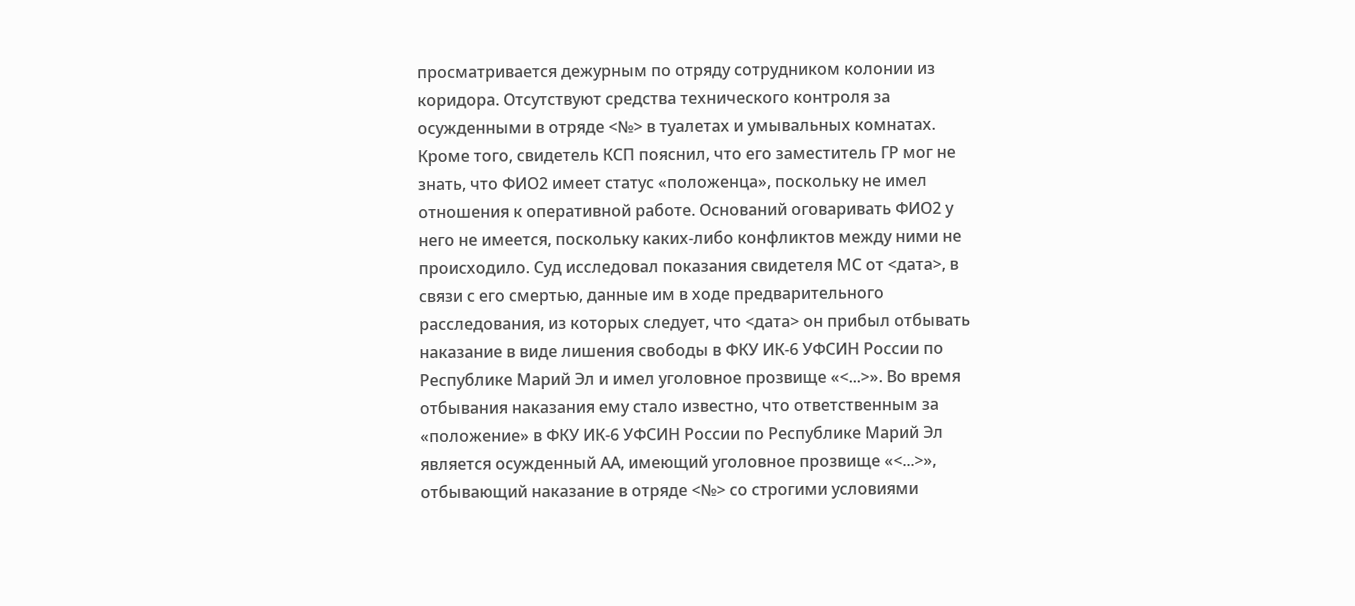просматривается дежурным по отряду сотрудником колонии из коридора. Отсутствуют средства технического контроля за осужденными в отряде <№> в туалетах и умывальных комнатах. Кроме того, свидетель КСП пояснил, что его заместитель ГР мог не знать, что ФИО2 имеет статус «положенца», поскольку не имел отношения к оперативной работе. Оснований оговаривать ФИО2 у него не имеется, поскольку каких-либо конфликтов между ними не происходило. Суд исследовал показания свидетеля МС от <дата>, в связи с его смертью, данные им в ходе предварительного расследования, из которых следует, что <дата> он прибыл отбывать наказание в виде лишения свободы в ФКУ ИК-6 УФСИН России по Республике Марий Эл и имел уголовное прозвище «<...>». Во время отбывания наказания ему стало известно, что ответственным за «положение» в ФКУ ИК-6 УФСИН России по Республике Марий Эл является осужденный АА, имеющий уголовное прозвище «<...>», отбывающий наказание в отряде <№> со строгими условиями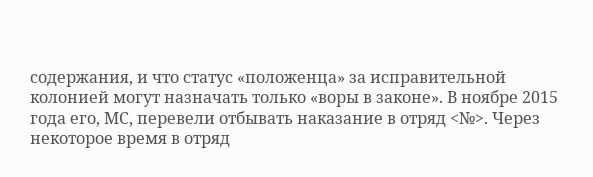содержания, и что статус «положенца» за исправительной колонией могут назначать только «воры в законе». В ноябре 2015 года его, МС, перевели отбывать наказание в отряд <№>. Через некоторое время в отряд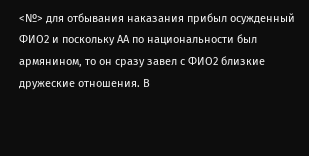<№> для отбывания наказания прибыл осужденный ФИО2 и поскольку АА по национальности был армянином, то он сразу завел с ФИО2 близкие дружеские отношения. В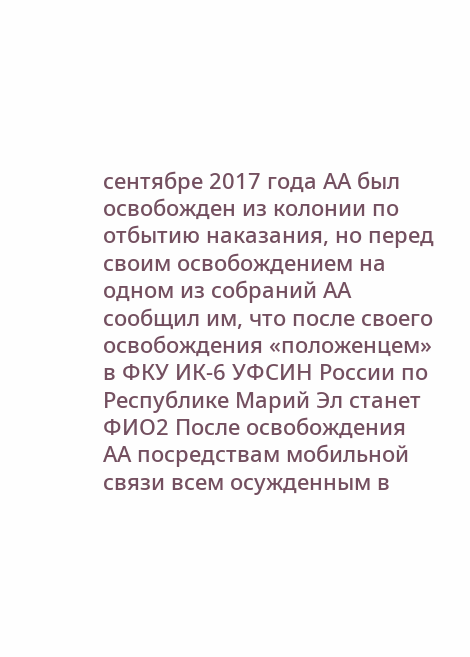сентябре 2017 года АА был освобожден из колонии по отбытию наказания, но перед своим освобождением на одном из собраний АА сообщил им, что после своего освобождения «положенцем» в ФКУ ИК-6 УФСИН России по Республике Марий Эл станет ФИО2 После освобождения АА посредствам мобильной связи всем осужденным в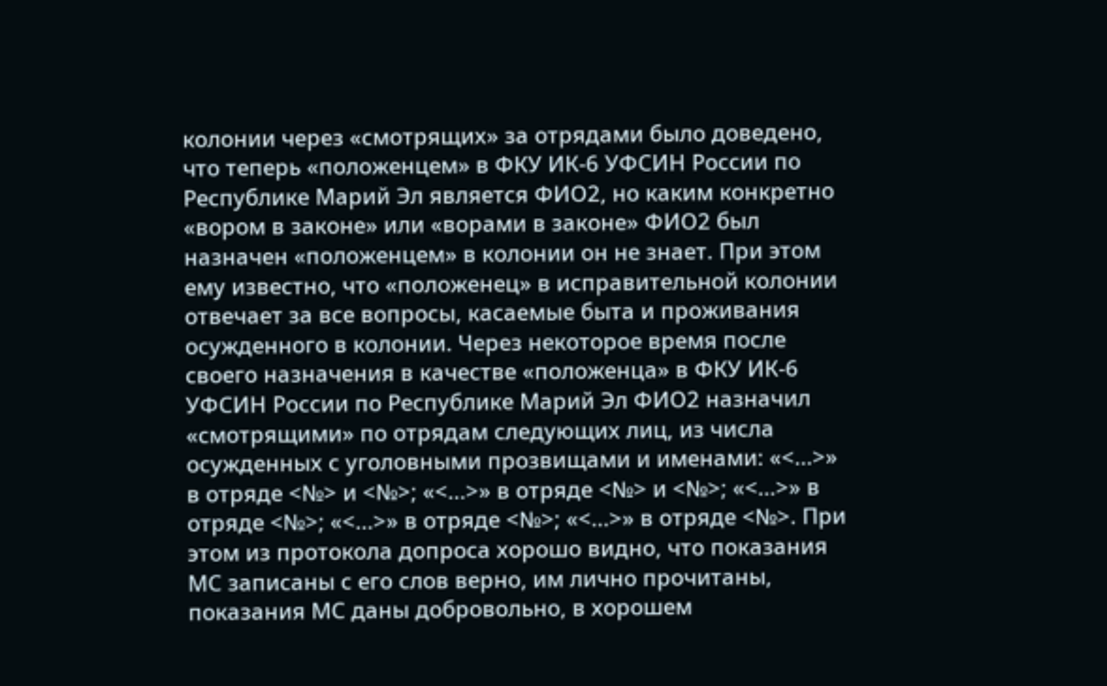колонии через «смотрящих» за отрядами было доведено, что теперь «положенцем» в ФКУ ИК-6 УФСИН России по Республике Марий Эл является ФИО2, но каким конкретно «вором в законе» или «ворами в законе» ФИО2 был назначен «положенцем» в колонии он не знает. При этом ему известно, что «положенец» в исправительной колонии отвечает за все вопросы, касаемые быта и проживания осужденного в колонии. Через некоторое время после своего назначения в качестве «положенца» в ФКУ ИК-6 УФСИН России по Республике Марий Эл ФИО2 назначил «смотрящими» по отрядам следующих лиц, из числа осужденных с уголовными прозвищами и именами: «<...>» в отряде <№> и <№>; «<...>» в отряде <№> и <№>; «<...>» в отряде <№>; «<...>» в отряде <№>; «<...>» в отряде <№>. При этом из протокола допроса хорошо видно, что показания МС записаны с его слов верно, им лично прочитаны, показания МС даны добровольно, в хорошем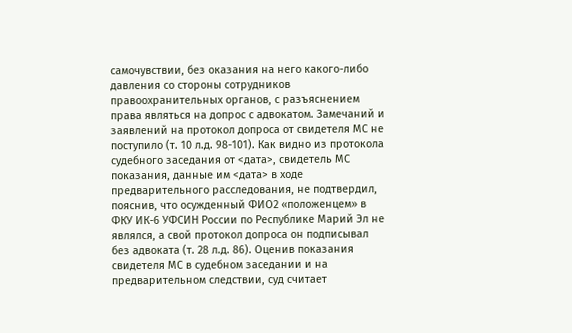самочувствии, без оказания на него какого-либо давления со стороны сотрудников правоохранительных органов, с разъяснением права являться на допрос с адвокатом. Замечаний и заявлений на протокол допроса от свидетеля МС не поступило (т. 10 л.д. 98-101). Как видно из протокола судебного заседания от <дата>, свидетель МС показания, данные им <дата> в ходе предварительного расследования, не подтвердил, пояснив, что осужденный ФИО2 «положенцем» в ФКУ ИК-6 УФСИН России по Республике Марий Эл не являлся, а свой протокол допроса он подписывал без адвоката (т. 28 л.д. 86). Оценив показания свидетеля МС в судебном заседании и на предварительном следствии, суд считает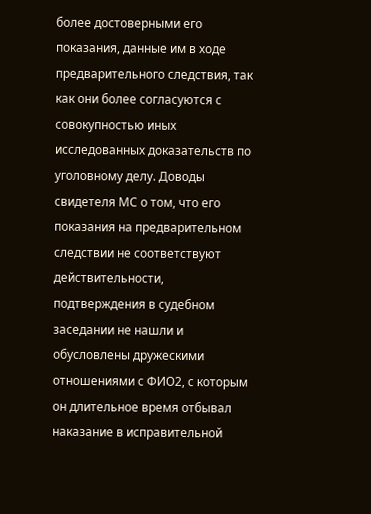более достоверными его показания, данные им в ходе предварительного следствия, так как они более согласуются с совокупностью иных исследованных доказательств по уголовному делу. Доводы свидетеля МС о том, что его показания на предварительном следствии не соответствуют действительности, подтверждения в судебном заседании не нашли и обусловлены дружескими отношениями с ФИО2, с которым он длительное время отбывал наказание в исправительной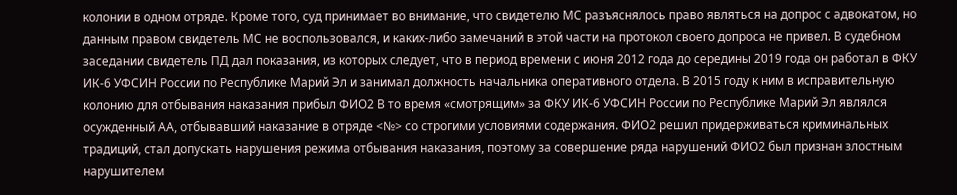колонии в одном отряде. Кроме того, суд принимает во внимание, что свидетелю МС разъяснялось право являться на допрос с адвокатом, но данным правом свидетель МС не воспользовался, и каких-либо замечаний в этой части на протокол своего допроса не привел. В судебном заседании свидетель ПД дал показания, из которых следует, что в период времени с июня 2012 года до середины 2019 года он работал в ФКУ ИК-6 УФСИН России по Республике Марий Эл и занимал должность начальника оперативного отдела. В 2015 году к ним в исправительную колонию для отбывания наказания прибыл ФИО2 В то время «смотрящим» за ФКУ ИК-6 УФСИН России по Республике Марий Эл являлся осужденный АА, отбывавший наказание в отряде <№> со строгими условиями содержания. ФИО2 решил придерживаться криминальных традиций, стал допускать нарушения режима отбывания наказания, поэтому за совершение ряда нарушений ФИО2 был признан злостным нарушителем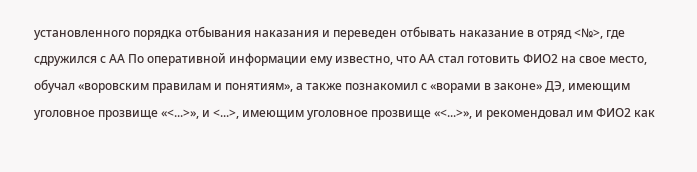установленного порядка отбывания наказания и переведен отбывать наказание в отряд <№>, где сдружился с АА По оперативной информации ему известно, что АА стал готовить ФИО2 на свое место, обучал «воровским правилам и понятиям», а также познакомил с «ворами в законе» ДЭ, имеющим уголовное прозвище «<...>», и <...>, имеющим уголовное прозвище «<...>», и рекомендовал им ФИО2 как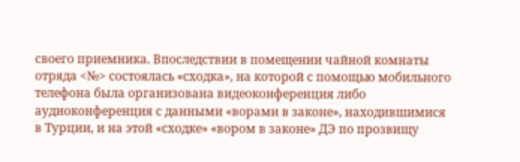своего приемника. Впоследствии в помещении чайной комнаты отряда <№> состоялась «сходка», на которой с помощью мобильного телефона была организована видеоконференция либо аудиоконференция с данными «ворами в законе», находившимися в Турции, и на этой «сходке» «вором в законе» ДЭ по прозвищу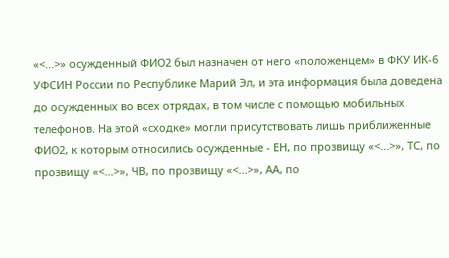«<...>» осужденный ФИО2 был назначен от него «положенцем» в ФКУ ИК-6 УФСИН России по Республике Марий Эл, и эта информация была доведена до осужденных во всех отрядах, в том числе с помощью мобильных телефонов. На этой «сходке» могли присутствовать лишь приближенные ФИО2, к которым относились осужденные - ЕН, по прозвищу «<...>», ТС, по прозвищу «<...>», ЧВ, по прозвищу «<...>», АА, по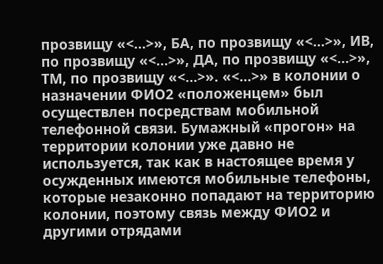прозвищу «<...>», БА, по прозвищу «<...>», ИВ, по прозвищу «<...>», ДА, по прозвищу «<...>», ТМ, по прозвищу «<...>». «<...>» в колонии о назначении ФИО2 «положенцем» был осуществлен посредствам мобильной телефонной связи. Бумажный «прогон» на территории колонии уже давно не используется, так как в настоящее время у осужденных имеются мобильные телефоны, которые незаконно попадают на территорию колонии, поэтому связь между ФИО2 и другими отрядами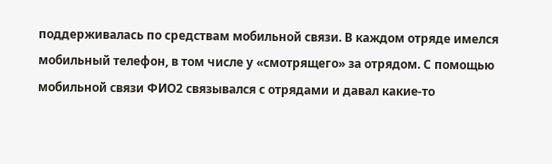поддерживалась по средствам мобильной связи. В каждом отряде имелся мобильный телефон, в том числе у «смотрящего» за отрядом. С помощью мобильной связи ФИО2 связывался с отрядами и давал какие-то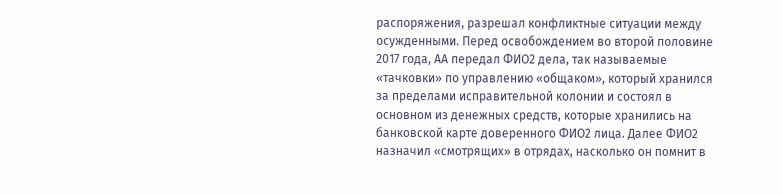распоряжения, разрешал конфликтные ситуации между осужденными. Перед освобождением во второй половине 2017 года, АА передал ФИО2 дела, так называемые «тачковки» по управлению «общаком», который хранился за пределами исправительной колонии и состоял в основном из денежных средств, которые хранились на банковской карте доверенного ФИО2 лица. Далее ФИО2 назначил «смотрящих» в отрядах, насколько он помнит в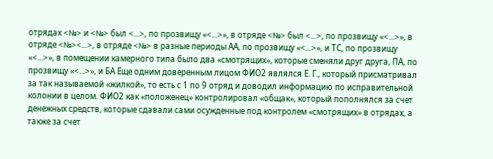отрядах <№> и <№> был <...>, по прозвищу «<...>», в отряде <№> был <...>, по прозвищу «<...>», в отряде <№><...>, в отряде <№> в разные периоды АА, по прозвищу «<...>», и ТС, по прозвищу «<...>», в помещении камерного типа было два «смотрящих», которые сменяли друг друга, ПА, по прозвищу «<...>», и БА Еще одним доверенным лицом ФИО2 являлся Е. Г., который присматривал за так называемой «жилкой», то есть с 1 по 9 отряд и доводил информацию по исправительной колонии в целом. ФИО2 как «положенец» контролировал «общак», который пополнялся за счет денежных средств, которые сдавали сами осужденные под контролем «смотрящих» в отрядах, а также за счет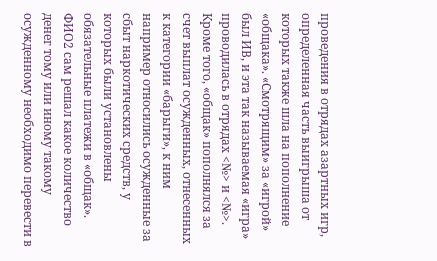проведения в отрядах азартных игр, определенная часть выигрыша от которых также шла на пополнение «общака». «Смотрящим» за «игрой» был ИВ, и эта так называемая «игра» проводилась в отрядах <№> и <№>. Кроме того, «общак» пополнялся за счет выплат осужденных, отнесенных к категории «барыги», к ним например относились осужденные за сбыт наркотических средств, у которых были установлены обязательные платежи в «общак». ФИО2 сам решал какое количество денег тому или иному такому осужденному необходимо перевести в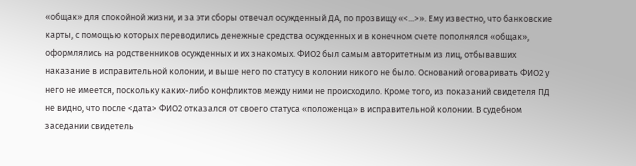«общак» для спокойной жизни, и за эти сборы отвечал осужденный ДА, по прозвищу «<...>». Ему известно, что банковские карты, с помощью которых переводились денежные средства осужденных и в конечном счете пополнялся «общак», оформлялись на родственников осужденных и их знакомых. ФИО2 был самым авторитетным из лиц, отбывавших наказание в исправительной колонии, и выше него по статусу в колонии никого не было. Оснований оговаривать ФИО2 у него не имеется, поскольку каких-либо конфликтов между ними не происходило. Кроме того, из показаний свидетеля ПД не видно, что после <дата> ФИО2 отказался от своего статуса «положенца» в исправительной колонии. В судебном заседании свидетель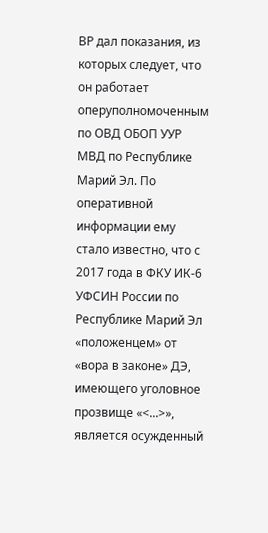ВР дал показания, из которых следует, что он работает оперуполномоченным по ОВД ОБОП УУР МВД по Республике Марий Эл. По оперативной информации ему стало известно, что с 2017 года в ФКУ ИК-6 УФСИН России по Республике Марий Эл «положенцем» от «вора в законе» ДЭ, имеющего уголовное прозвище «<...>», является осужденный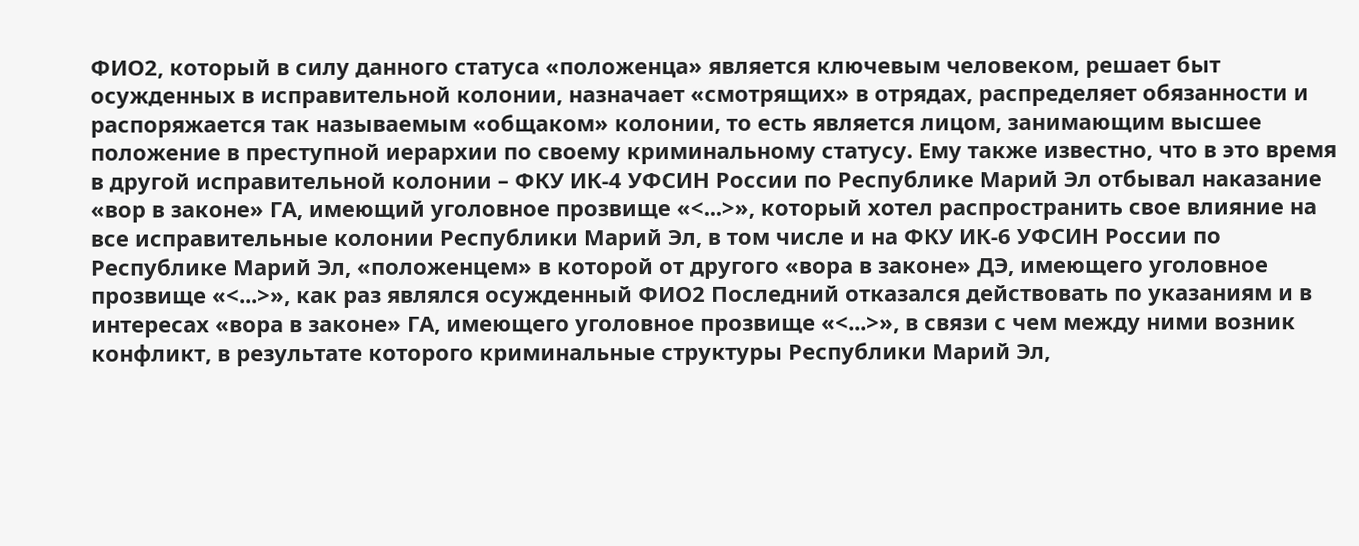ФИО2, который в силу данного статуса «положенца» является ключевым человеком, решает быт осужденных в исправительной колонии, назначает «смотрящих» в отрядах, распределяет обязанности и распоряжается так называемым «общаком» колонии, то есть является лицом, занимающим высшее положение в преступной иерархии по своему криминальному статусу. Ему также известно, что в это время в другой исправительной колонии – ФКУ ИК-4 УФСИН России по Республике Марий Эл отбывал наказание «вор в законе» ГА, имеющий уголовное прозвище «<...>», который хотел распространить свое влияние на все исправительные колонии Республики Марий Эл, в том числе и на ФКУ ИК-6 УФСИН России по Республике Марий Эл, «положенцем» в которой от другого «вора в законе» ДЭ, имеющего уголовное прозвище «<...>», как раз являлся осужденный ФИО2 Последний отказался действовать по указаниям и в интересах «вора в законе» ГА, имеющего уголовное прозвище «<...>», в связи с чем между ними возник конфликт, в результате которого криминальные структуры Республики Марий Эл,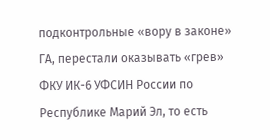подконтрольные «вору в законе» ГА, перестали оказывать «грев» ФКУ ИК-6 УФСИН России по Республике Марий Эл, то есть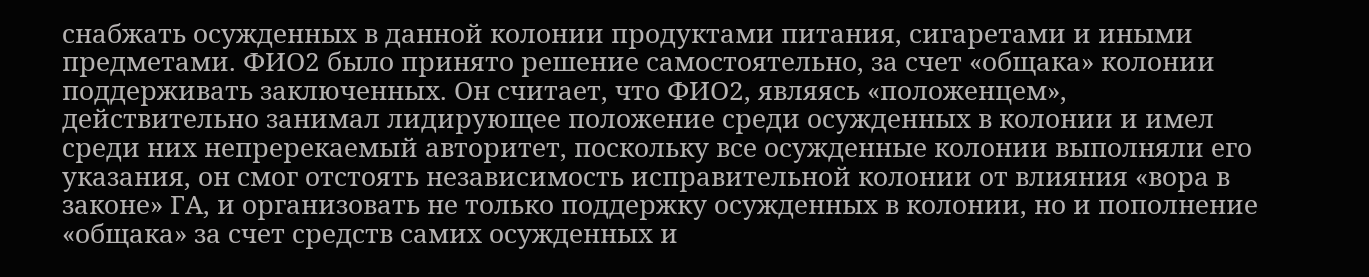снабжать осужденных в данной колонии продуктами питания, сигаретами и иными предметами. ФИО2 было принято решение самостоятельно, за счет «общака» колонии поддерживать заключенных. Он считает, что ФИО2, являясь «положенцем», действительно занимал лидирующее положение среди осужденных в колонии и имел среди них непререкаемый авторитет, поскольку все осужденные колонии выполняли его указания, он смог отстоять независимость исправительной колонии от влияния «вора в законе» ГА, и организовать не только поддержку осужденных в колонии, но и пополнение «общака» за счет средств самих осужденных и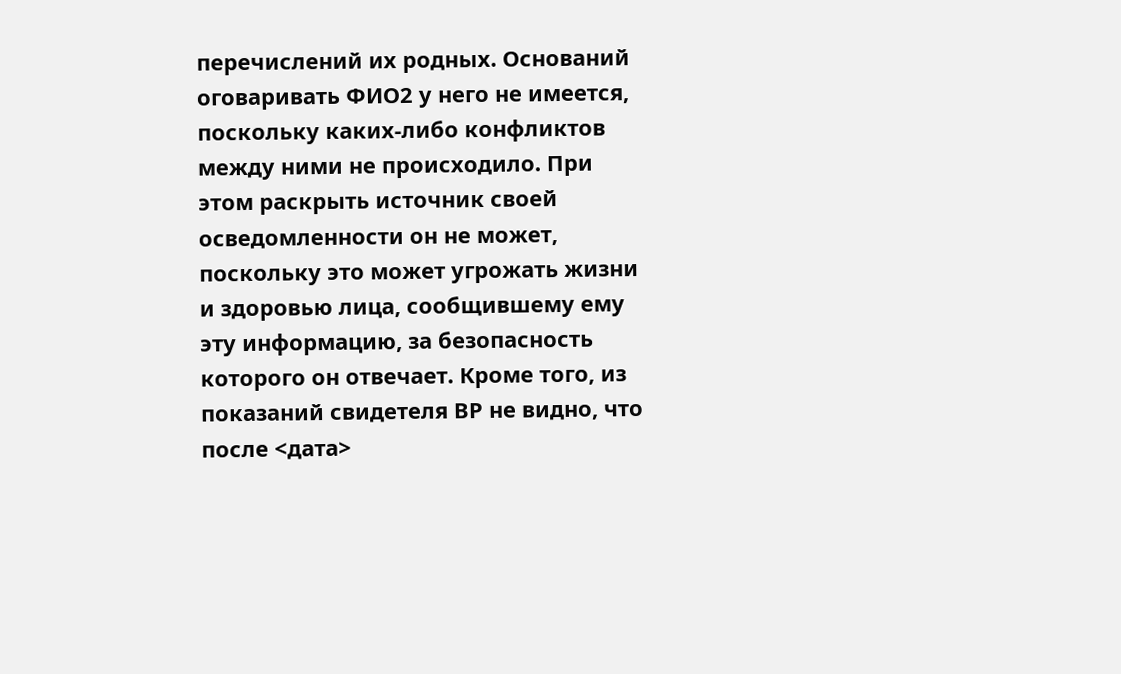перечислений их родных. Оснований оговаривать ФИО2 у него не имеется, поскольку каких-либо конфликтов между ними не происходило. При этом раскрыть источник своей осведомленности он не может, поскольку это может угрожать жизни и здоровью лица, сообщившему ему эту информацию, за безопасность которого он отвечает. Кроме того, из показаний свидетеля ВР не видно, что после <дата>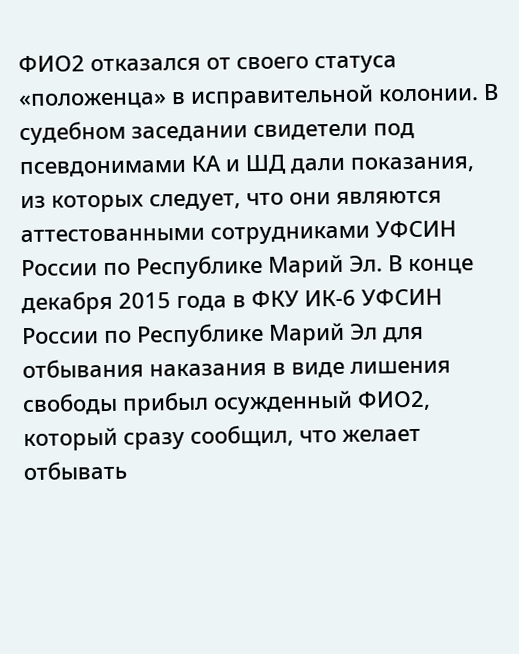ФИО2 отказался от своего статуса «положенца» в исправительной колонии. В судебном заседании свидетели под псевдонимами КА и ШД дали показания, из которых следует, что они являются аттестованными сотрудниками УФСИН России по Республике Марий Эл. В конце декабря 2015 года в ФКУ ИК-6 УФСИН России по Республике Марий Эл для отбывания наказания в виде лишения свободы прибыл осужденный ФИО2, который сразу сообщил, что желает отбывать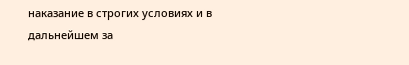наказание в строгих условиях и в дальнейшем за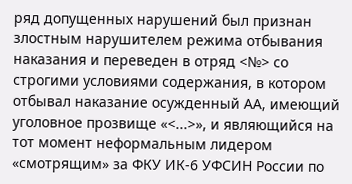ряд допущенных нарушений был признан злостным нарушителем режима отбывания наказания и переведен в отряд <№> со строгими условиями содержания, в котором отбывал наказание осужденный АА, имеющий уголовное прозвище «<...>», и являющийся на тот момент неформальным лидером «смотрящим» за ФКУ ИК-6 УФСИН России по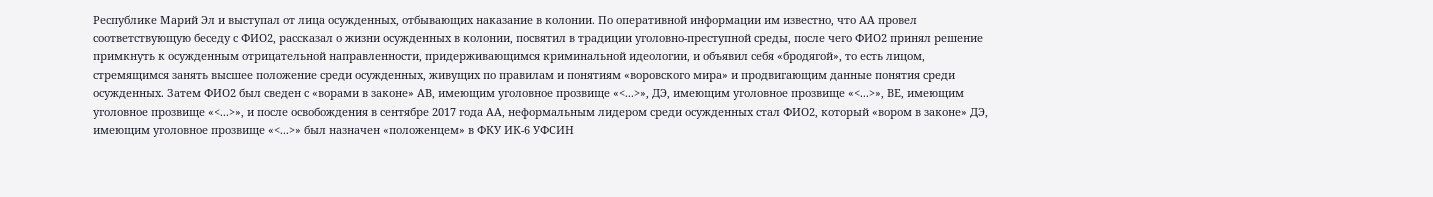Республике Марий Эл и выступал от лица осужденных, отбывающих наказание в колонии. По оперативной информации им известно, что АА провел соответствующую беседу с ФИО2, рассказал о жизни осужденных в колонии, посвятил в традиции уголовно-преступной среды, после чего ФИО2 принял решение примкнуть к осужденным отрицательной направленности, придерживающимся криминальной идеологии, и объявил себя «бродягой», то есть лицом, стремящимся занять высшее положение среди осужденных, живущих по правилам и понятиям «воровского мира» и продвигающим данные понятия среди осужденных. Затем ФИО2 был сведен с «ворами в законе» АВ, имеющим уголовное прозвище «<...>», ДЭ, имеющим уголовное прозвище «<...>», ВЕ, имеющим уголовное прозвище «<...>», и после освобождения в сентябре 2017 года АА, неформальным лидером среди осужденных стал ФИО2, который «вором в законе» ДЭ, имеющим уголовное прозвище «<...>» был назначен «положенцем» в ФКУ ИК-6 УФСИН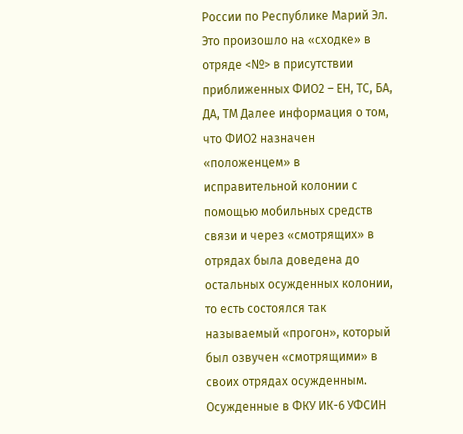России по Республике Марий Эл. Это произошло на «сходке» в отряде <№> в присутствии приближенных ФИО2 – ЕН, ТС, БА, ДА, ТМ Далее информация о том, что ФИО2 назначен «положенцем» в исправительной колонии с помощью мобильных средств связи и через «смотрящих» в отрядах была доведена до остальных осужденных колонии, то есть состоялся так называемый «прогон», который был озвучен «смотрящими» в своих отрядах осужденным. Осужденные в ФКУ ИК-6 УФСИН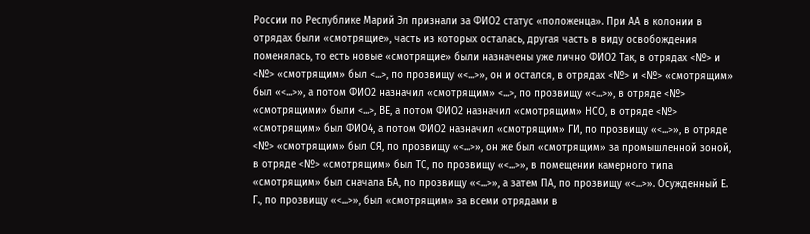России по Республике Марий Эл признали за ФИО2 статус «положенца». При АА в колонии в отрядах были «смотрящие», часть из которых осталась, другая часть в виду освобождения поменялась, то есть новые «смотрящие» были назначены уже лично ФИО2 Так, в отрядах <№> и <№> «смотрящим» был <...>, по прозвищу «<...>», он и остался, в отрядах <№> и <№> «смотрящим» был «<...>», а потом ФИО2 назначил «смотрящим» <...>, по прозвищу «<...>», в отряде <№> «смотрящими» были <...>, ВЕ, а потом ФИО2 назначил «смотрящим» НСО, в отряде <№> «смотрящим» был ФИО4, а потом ФИО2 назначил «смотрящим» ГИ, по прозвищу «<...>», в отряде <№> «смотрящим» был СЯ, по прозвищу «<...>», он же был «смотрящим» за промышленной зоной, в отряде <№> «смотрящим» был ТС, по прозвищу «<...>», в помещении камерного типа «смотрящим» был сначала БА, по прозвищу «<...>», а затем ПА, по прозвищу «<...>». Осужденный Е. Г., по прозвищу «<...>», был «смотрящим» за всеми отрядами в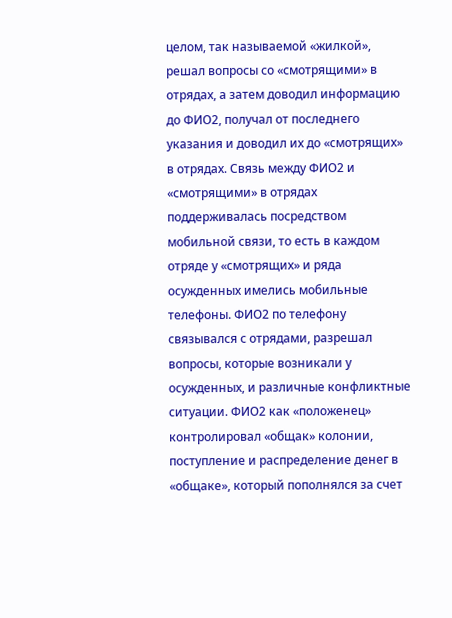целом, так называемой «жилкой», решал вопросы со «смотрящими» в отрядах, а затем доводил информацию до ФИО2, получал от последнего указания и доводил их до «смотрящих» в отрядах. Связь между ФИО2 и «смотрящими» в отрядах поддерживалась посредством мобильной связи, то есть в каждом отряде у «смотрящих» и ряда осужденных имелись мобильные телефоны. ФИО2 по телефону связывался с отрядами, разрешал вопросы, которые возникали у осужденных, и различные конфликтные ситуации. ФИО2 как «положенец» контролировал «общак» колонии, поступление и распределение денег в «общаке», который пополнялся за счет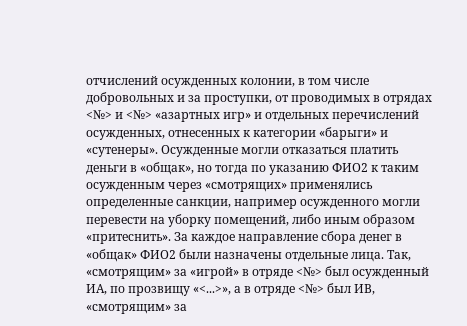отчислений осужденных колонии, в том числе добровольных и за проступки, от проводимых в отрядах <№> и <№> «азартных игр» и отдельных перечислений осужденных, отнесенных к категории «барыги» и «сутенеры». Осужденные могли отказаться платить деньги в «общак», но тогда по указанию ФИО2 к таким осужденным через «смотрящих» применялись определенные санкции, например осужденного могли перевести на уборку помещений, либо иным образом «притеснить». За каждое направление сбора денег в «общак» ФИО2 были назначены отдельные лица. Так, «смотрящим» за «игрой» в отряде <№> был осужденный ИА, по прозвищу «<...>», а в отряде <№> был ИВ, «смотрящим» за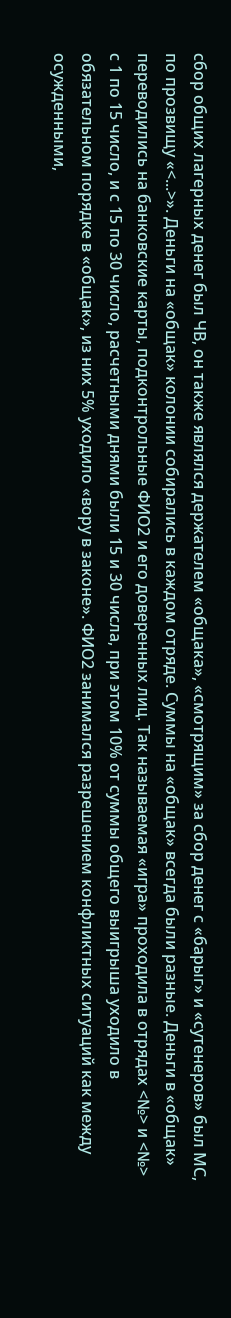сбор общих лагерных денег был ЧВ, он также являлся держателем «общака», «смотрящим» за сбор денег с «барыг» и «сутенеров» был МС, по прозвищу «<...>». Деньги на «общак» колонии собирались в каждом отряде. Суммы на «общак» всегда были разные. Деньги в «общак» переводились на банковские карты, подконтрольные ФИО2 и его доверенных лиц. Так называемая «игра» проходила в отрядах <№> и <№> с 1 по 15 число, и с 15 по 30 число, расчетными днями были 15 и 30 числа, при этом 10% от суммы общего выигрыша уходило в обязательном порядке в «общак», из них 5% уходило «вору в законе». ФИО2 занимался разрешением конфликтных ситуаций как между осужденными,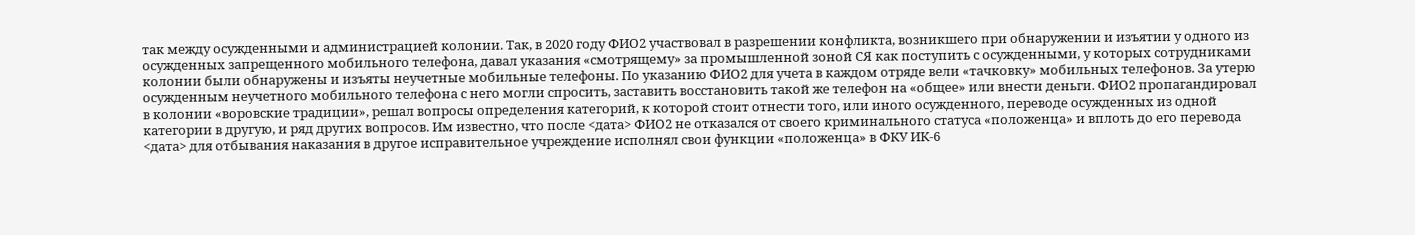так между осужденными и администрацией колонии. Так, в 2020 году ФИО2 участвовал в разрешении конфликта, возникшего при обнаружении и изъятии у одного из осужденных запрещенного мобильного телефона, давал указания «смотрящему» за промышленной зоной СЯ как поступить с осужденными, у которых сотрудниками колонии были обнаружены и изъяты неучетные мобильные телефоны. По указанию ФИО2 для учета в каждом отряде вели «тачковку» мобильных телефонов. За утерю осужденным неучетного мобильного телефона с него могли спросить, заставить восстановить такой же телефон на «общее» или внести деньги. ФИО2 пропагандировал в колонии «воровские традиции», решал вопросы определения категорий, к которой стоит отнести того, или иного осужденного, переводе осужденных из одной категории в другую, и ряд других вопросов. Им известно, что после <дата> ФИО2 не отказался от своего криминального статуса «положенца» и вплоть до его перевода <дата> для отбывания наказания в другое исправительное учреждение исполнял свои функции «положенца» в ФКУ ИК-6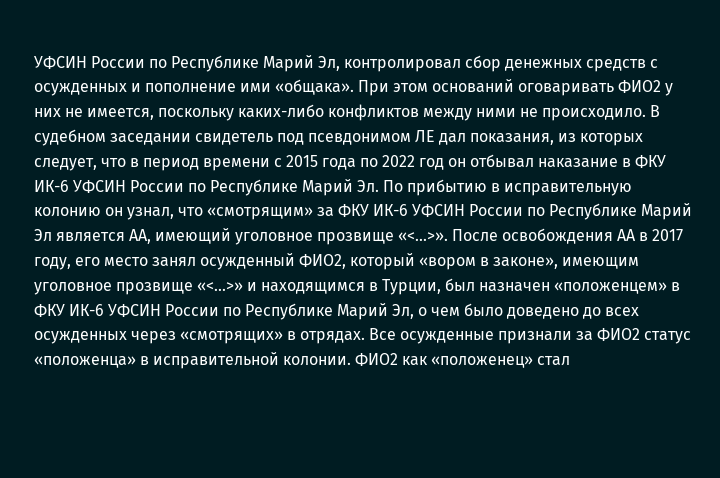УФСИН России по Республике Марий Эл, контролировал сбор денежных средств с осужденных и пополнение ими «общака». При этом оснований оговаривать ФИО2 у них не имеется, поскольку каких-либо конфликтов между ними не происходило. В судебном заседании свидетель под псевдонимом ЛЕ дал показания, из которых следует, что в период времени с 2015 года по 2022 год он отбывал наказание в ФКУ ИК-6 УФСИН России по Республике Марий Эл. По прибытию в исправительную колонию он узнал, что «смотрящим» за ФКУ ИК-6 УФСИН России по Республике Марий Эл является АА, имеющий уголовное прозвище «<...>». После освобождения АА в 2017 году, его место занял осужденный ФИО2, который «вором в законе», имеющим уголовное прозвище «<...>» и находящимся в Турции, был назначен «положенцем» в ФКУ ИК-6 УФСИН России по Республике Марий Эл, о чем было доведено до всех осужденных через «смотрящих» в отрядах. Все осужденные признали за ФИО2 статус «положенца» в исправительной колонии. ФИО2 как «положенец» стал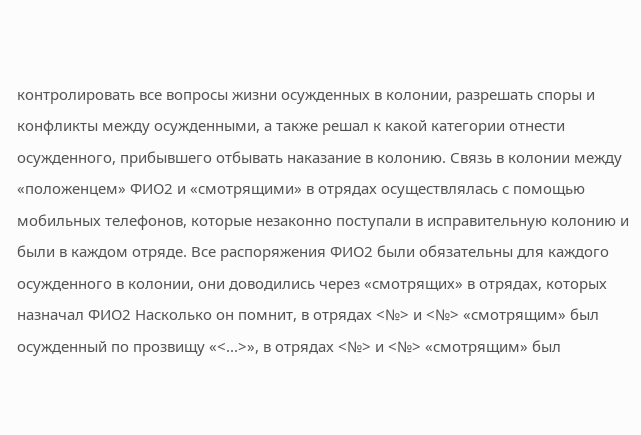контролировать все вопросы жизни осужденных в колонии, разрешать споры и конфликты между осужденными, а также решал к какой категории отнести осужденного, прибывшего отбывать наказание в колонию. Связь в колонии между «положенцем» ФИО2 и «смотрящими» в отрядах осуществлялась с помощью мобильных телефонов, которые незаконно поступали в исправительную колонию и были в каждом отряде. Все распоряжения ФИО2 были обязательны для каждого осужденного в колонии, они доводились через «смотрящих» в отрядах, которых назначал ФИО2 Насколько он помнит, в отрядах <№> и <№> «смотрящим» был осужденный по прозвищу «<...>», в отрядах <№> и <№> «смотрящим» был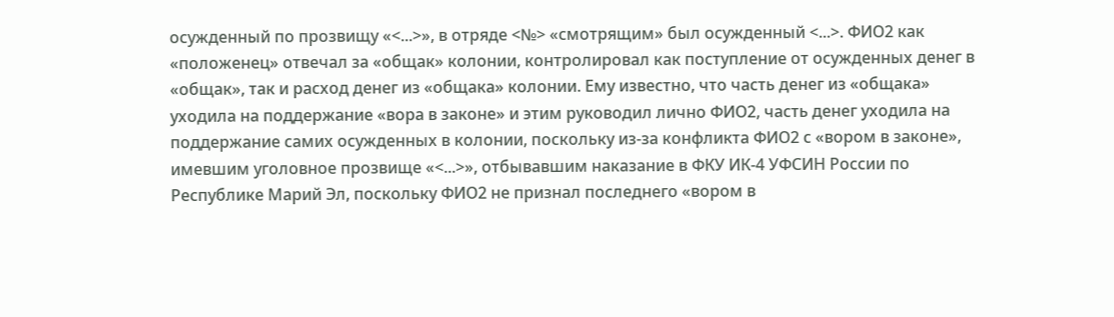осужденный по прозвищу «<...>», в отряде <№> «смотрящим» был осужденный <...>. ФИО2 как «положенец» отвечал за «общак» колонии, контролировал как поступление от осужденных денег в «общак», так и расход денег из «общака» колонии. Ему известно, что часть денег из «общака» уходила на поддержание «вора в законе» и этим руководил лично ФИО2, часть денег уходила на поддержание самих осужденных в колонии, поскольку из-за конфликта ФИО2 с «вором в законе», имевшим уголовное прозвище «<...>», отбывавшим наказание в ФКУ ИК-4 УФСИН России по Республике Марий Эл, поскольку ФИО2 не признал последнего «вором в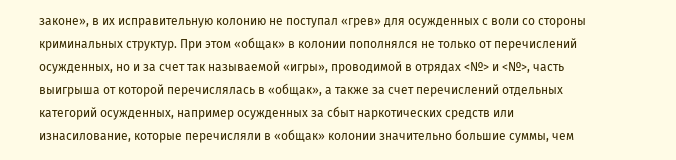законе», в их исправительную колонию не поступал «грев» для осужденных с воли со стороны криминальных структур. При этом «общак» в колонии пополнялся не только от перечислений осужденных, но и за счет так называемой «игры», проводимой в отрядах <№> и <№>, часть выигрыша от которой перечислялась в «общак», а также за счет перечислений отдельных категорий осужденных, например осужденных за сбыт наркотических средств или изнасилование, которые перечисляли в «общак» колонии значительно большие суммы, чем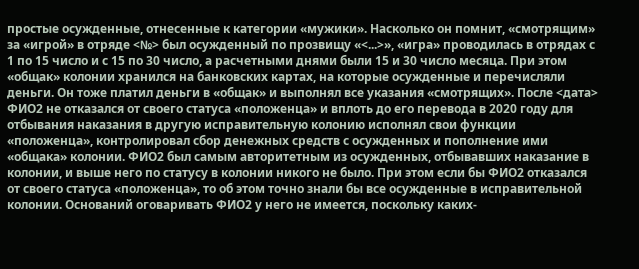простые осужденные, отнесенные к категории «мужики». Насколько он помнит, «смотрящим» за «игрой» в отряде <№> был осужденный по прозвищу «<...>», «игра» проводилась в отрядах с 1 по 15 число и с 15 по 30 число, а расчетными днями были 15 и 30 число месяца. При этом «общак» колонии хранился на банковских картах, на которые осужденные и перечисляли деньги. Он тоже платил деньги в «общак» и выполнял все указания «смотрящих». После <дата> ФИО2 не отказался от своего статуса «положенца» и вплоть до его перевода в 2020 году для отбывания наказания в другую исправительную колонию исполнял свои функции «положенца», контролировал сбор денежных средств с осужденных и пополнение ими «общака» колонии. ФИО2 был самым авторитетным из осужденных, отбывавших наказание в колонии, и выше него по статусу в колонии никого не было. При этом если бы ФИО2 отказался от своего статуса «положенца», то об этом точно знали бы все осужденные в исправительной колонии. Оснований оговаривать ФИО2 у него не имеется, поскольку каких-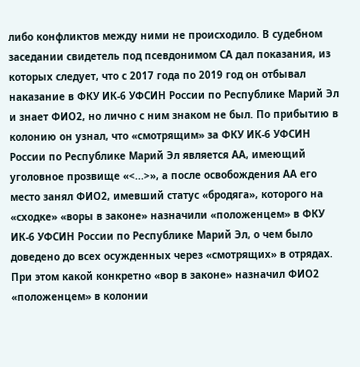либо конфликтов между ними не происходило. В судебном заседании свидетель под псевдонимом СА дал показания, из которых следует, что с 2017 года по 2019 год он отбывал наказание в ФКУ ИК-6 УФСИН России по Республике Марий Эл и знает ФИО2, но лично с ним знаком не был. По прибытию в колонию он узнал, что «смотрящим» за ФКУ ИК-6 УФСИН России по Республике Марий Эл является АА, имеющий уголовное прозвище «<...>», а после освобождения АА его место занял ФИО2, имевший статус «бродяга», которого на «сходке» «воры в законе» назначили «положенцем» в ФКУ ИК-6 УФСИН России по Республике Марий Эл, о чем было доведено до всех осужденных через «смотрящих» в отрядах. При этом какой конкретно «вор в законе» назначил ФИО2 «положенцем» в колонии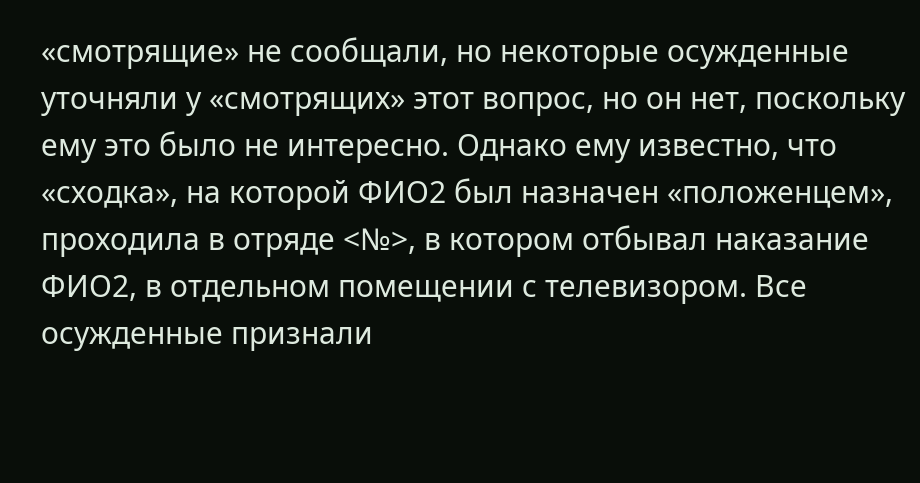«смотрящие» не сообщали, но некоторые осужденные уточняли у «смотрящих» этот вопрос, но он нет, поскольку ему это было не интересно. Однако ему известно, что «сходка», на которой ФИО2 был назначен «положенцем», проходила в отряде <№>, в котором отбывал наказание ФИО2, в отдельном помещении с телевизором. Все осужденные признали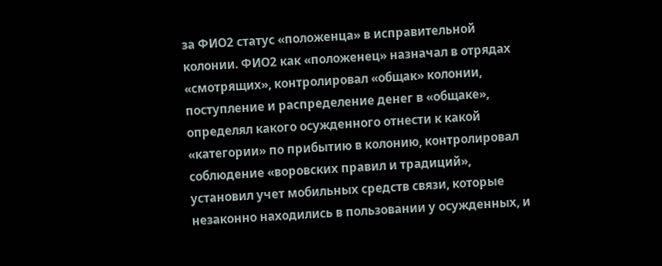за ФИО2 статус «положенца» в исправительной колонии. ФИО2 как «положенец» назначал в отрядах «смотрящих», контролировал «общак» колонии, поступление и распределение денег в «общаке», определял какого осужденного отнести к какой «категории» по прибытию в колонию, контролировал соблюдение «воровских правил и традиций», установил учет мобильных средств связи, которые незаконно находились в пользовании у осужденных, и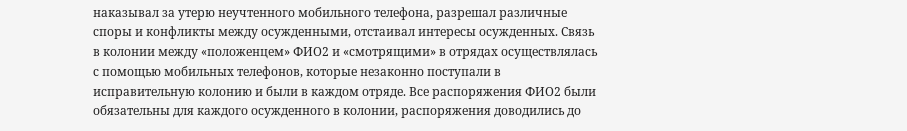наказывал за утерю неучтенного мобильного телефона, разрешал различные споры и конфликты между осужденными, отстаивал интересы осужденных. Связь в колонии между «положенцем» ФИО2 и «смотрящими» в отрядах осуществлялась с помощью мобильных телефонов, которые незаконно поступали в исправительную колонию и были в каждом отряде. Все распоряжения ФИО2 были обязательны для каждого осужденного в колонии, распоряжения доводились до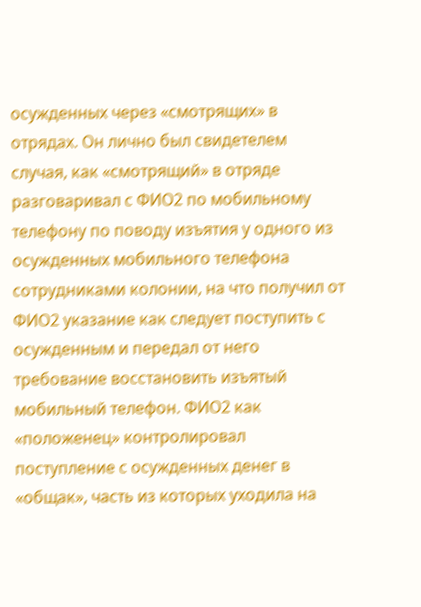осужденных через «смотрящих» в отрядах. Он лично был свидетелем случая, как «смотрящий» в отряде разговаривал с ФИО2 по мобильному телефону по поводу изъятия у одного из осужденных мобильного телефона сотрудниками колонии, на что получил от ФИО2 указание как следует поступить с осужденным и передал от него требование восстановить изъятый мобильный телефон. ФИО2 как «положенец» контролировал поступление с осужденных денег в «общак», часть из которых уходила на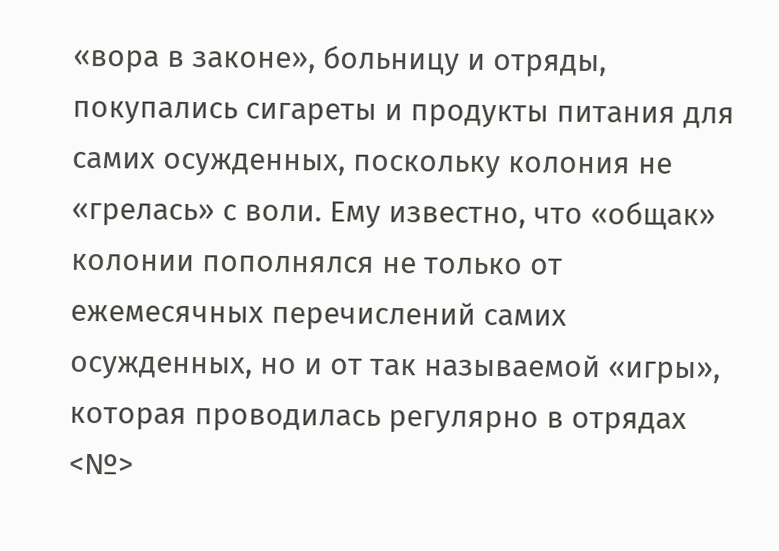«вора в законе», больницу и отряды, покупались сигареты и продукты питания для самих осужденных, поскольку колония не «грелась» с воли. Ему известно, что «общак» колонии пополнялся не только от ежемесячных перечислений самих осужденных, но и от так называемой «игры», которая проводилась регулярно в отрядах <№>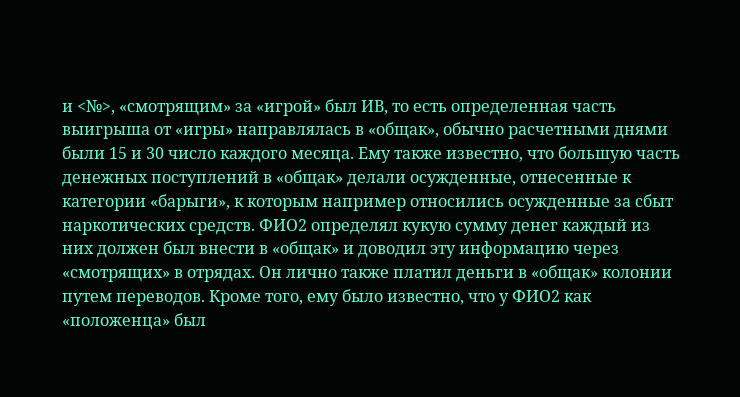и <№>, «смотрящим» за «игрой» был ИВ, то есть определенная часть выигрыша от «игры» направлялась в «общак», обычно расчетными днями были 15 и 30 число каждого месяца. Ему также известно, что большую часть денежных поступлений в «общак» делали осужденные, отнесенные к категории «барыги», к которым например относились осужденные за сбыт наркотических средств. ФИО2 определял кукую сумму денег каждый из них должен был внести в «общак» и доводил эту информацию через «смотрящих» в отрядах. Он лично также платил деньги в «общак» колонии путем переводов. Кроме того, ему было известно, что у ФИО2 как «положенца» был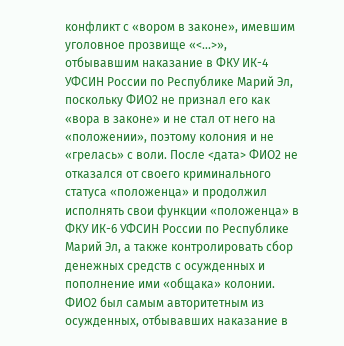конфликт с «вором в законе», имевшим уголовное прозвище «<...>», отбывавшим наказание в ФКУ ИК-4 УФСИН России по Республике Марий Эл, поскольку ФИО2 не признал его как «вора в законе» и не стал от него на «положении», поэтому колония и не «грелась» с воли. После <дата> ФИО2 не отказался от своего криминального статуса «положенца» и продолжил исполнять свои функции «положенца» в ФКУ ИК-6 УФСИН России по Республике Марий Эл, а также контролировать сбор денежных средств с осужденных и пополнение ими «общака» колонии. ФИО2 был самым авторитетным из осужденных, отбывавших наказание в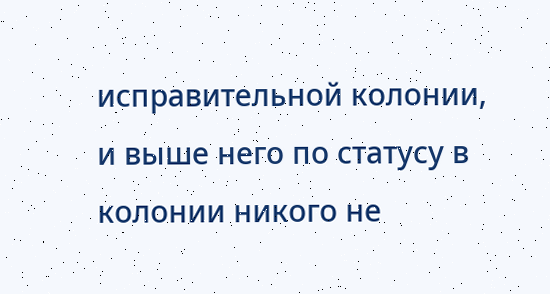исправительной колонии, и выше него по статусу в колонии никого не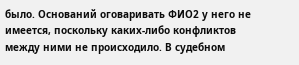было. Оснований оговаривать ФИО2 у него не имеется, поскольку каких-либо конфликтов между ними не происходило. В судебном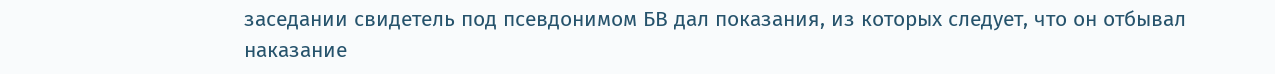заседании свидетель под псевдонимом БВ дал показания, из которых следует, что он отбывал наказание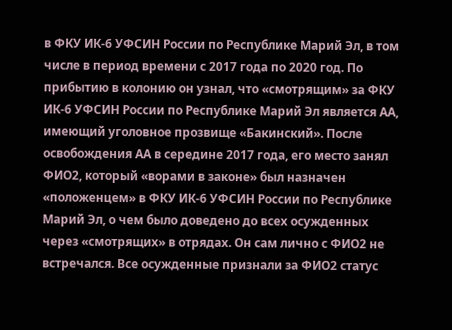в ФКУ ИК-6 УФСИН России по Республике Марий Эл, в том числе в период времени с 2017 года по 2020 год. По прибытию в колонию он узнал, что «смотрящим» за ФКУ ИК-6 УФСИН России по Республике Марий Эл является АА, имеющий уголовное прозвище «Бакинский». После освобождения АА в середине 2017 года, его место занял ФИО2, который «ворами в законе» был назначен «положенцем» в ФКУ ИК-6 УФСИН России по Республике Марий Эл, о чем было доведено до всех осужденных через «смотрящих» в отрядах. Он сам лично с ФИО2 не встречался. Все осужденные признали за ФИО2 статус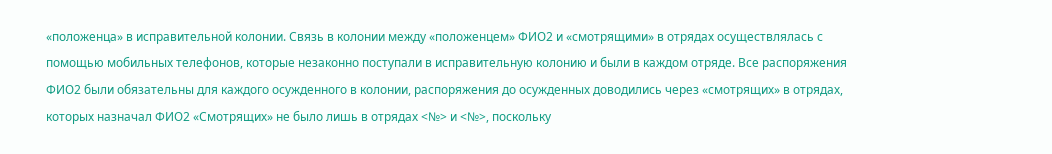«положенца» в исправительной колонии. Связь в колонии между «положенцем» ФИО2 и «смотрящими» в отрядах осуществлялась с помощью мобильных телефонов, которые незаконно поступали в исправительную колонию и были в каждом отряде. Все распоряжения ФИО2 были обязательны для каждого осужденного в колонии, распоряжения до осужденных доводились через «смотрящих» в отрядах, которых назначал ФИО2 «Смотрящих» не было лишь в отрядах <№> и <№>, поскольку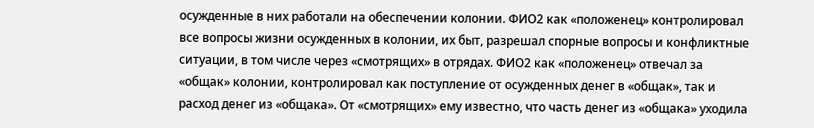осужденные в них работали на обеспечении колонии. ФИО2 как «положенец» контролировал все вопросы жизни осужденных в колонии, их быт, разрешал спорные вопросы и конфликтные ситуации, в том числе через «смотрящих» в отрядах. ФИО2 как «положенец» отвечал за «общак» колонии, контролировал как поступление от осужденных денег в «общак», так и расход денег из «общака». От «смотрящих» ему известно, что часть денег из «общака» уходила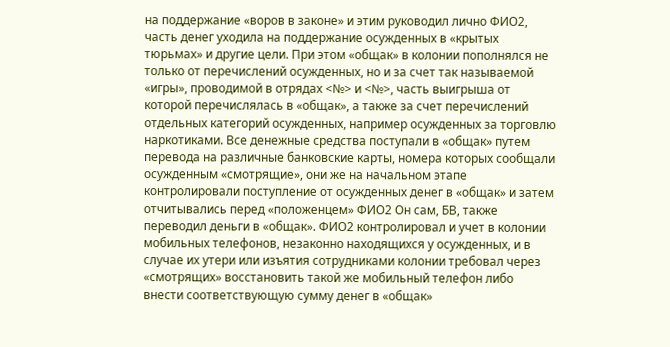на поддержание «воров в законе» и этим руководил лично ФИО2, часть денег уходила на поддержание осужденных в «крытых тюрьмах» и другие цели. При этом «общак» в колонии пополнялся не только от перечислений осужденных, но и за счет так называемой «игры», проводимой в отрядах <№> и <№>, часть выигрыша от которой перечислялась в «общак», а также за счет перечислений отдельных категорий осужденных, например осужденных за торговлю наркотиками. Все денежные средства поступали в «общак» путем перевода на различные банковские карты, номера которых сообщали осужденным «смотрящие», они же на начальном этапе контролировали поступление от осужденных денег в «общак» и затем отчитывались перед «положенцем» ФИО2 Он сам, БВ, также переводил деньги в «общак». ФИО2 контролировал и учет в колонии мобильных телефонов, незаконно находящихся у осужденных, и в случае их утери или изъятия сотрудниками колонии требовал через «смотрящих» восстановить такой же мобильный телефон либо внести соответствующую сумму денег в «общак»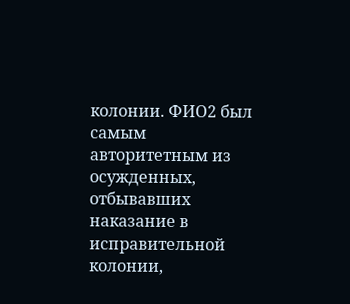колонии. ФИО2 был самым авторитетным из осужденных, отбывавших наказание в исправительной колонии,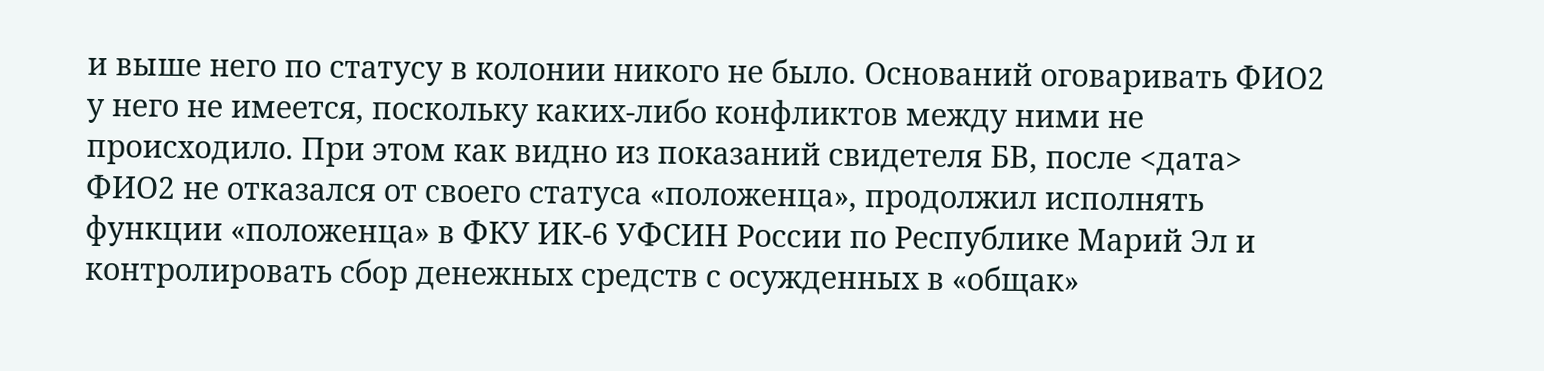и выше него по статусу в колонии никого не было. Оснований оговаривать ФИО2 у него не имеется, поскольку каких-либо конфликтов между ними не происходило. При этом как видно из показаний свидетеля БВ, после <дата> ФИО2 не отказался от своего статуса «положенца», продолжил исполнять функции «положенца» в ФКУ ИК-6 УФСИН России по Республике Марий Эл и контролировать сбор денежных средств с осужденных в «общак»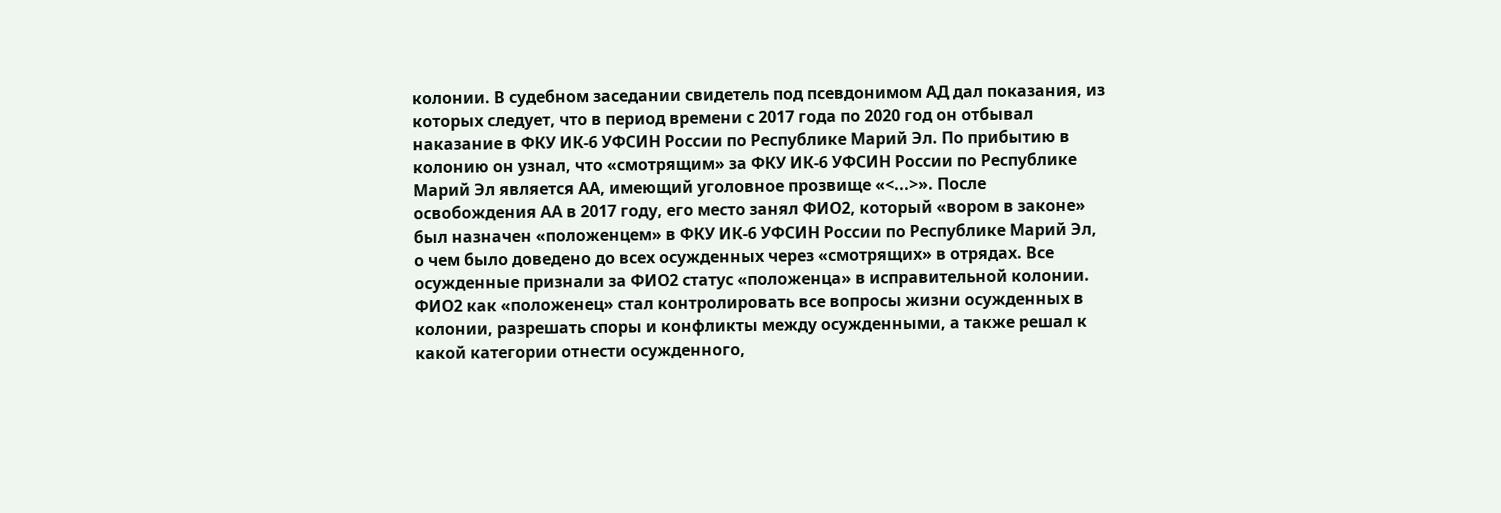колонии. В судебном заседании свидетель под псевдонимом АД дал показания, из которых следует, что в период времени с 2017 года по 2020 год он отбывал наказание в ФКУ ИК-6 УФСИН России по Республике Марий Эл. По прибытию в колонию он узнал, что «смотрящим» за ФКУ ИК-6 УФСИН России по Республике Марий Эл является АА, имеющий уголовное прозвище «<...>». После освобождения АА в 2017 году, его место занял ФИО2, который «вором в законе» был назначен «положенцем» в ФКУ ИК-6 УФСИН России по Республике Марий Эл, о чем было доведено до всех осужденных через «смотрящих» в отрядах. Все осужденные признали за ФИО2 статус «положенца» в исправительной колонии. ФИО2 как «положенец» стал контролировать все вопросы жизни осужденных в колонии, разрешать споры и конфликты между осужденными, а также решал к какой категории отнести осужденного,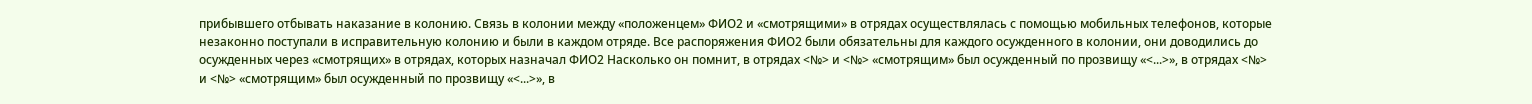прибывшего отбывать наказание в колонию. Связь в колонии между «положенцем» ФИО2 и «смотрящими» в отрядах осуществлялась с помощью мобильных телефонов, которые незаконно поступали в исправительную колонию и были в каждом отряде. Все распоряжения ФИО2 были обязательны для каждого осужденного в колонии, они доводились до осужденных через «смотрящих» в отрядах, которых назначал ФИО2 Насколько он помнит, в отрядах <№> и <№> «смотрящим» был осужденный по прозвищу «<...>», в отрядах <№> и <№> «смотрящим» был осужденный по прозвищу «<...>», в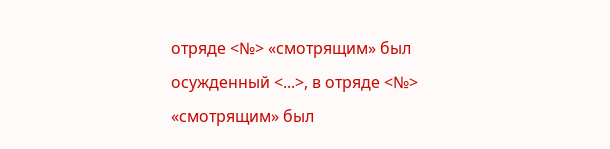отряде <№> «смотрящим» был осужденный <...>, в отряде <№> «смотрящим» был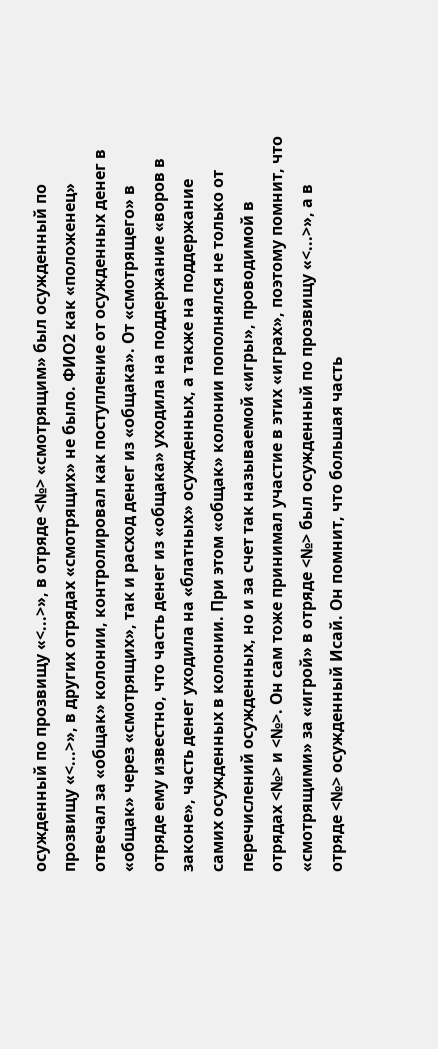осужденный по прозвищу «<...>», в отряде <№> «смотрящим» был осужденный по прозвищу «<...>», в других отрядах «смотрящих» не было. ФИО2 как «положенец» отвечал за «общак» колонии, контролировал как поступление от осужденных денег в «общак» через «смотрящих», так и расход денег из «общака». От «смотрящего» в отряде ему известно, что часть денег из «общака» уходила на поддержание «воров в законе», часть денег уходила на «блатных» осужденных, а также на поддержание самих осужденных в колонии. При этом «общак» колонии пополнялся не только от перечислений осужденных, но и за счет так называемой «игры», проводимой в отрядах <№> и <№>. Он сам тоже принимал участие в этих «играх», поэтому помнит, что «смотрящими» за «игрой» в отряде <№> был осужденный по прозвищу «<...>», а в отряде <№> осужденный Исай. Он помнит, что большая часть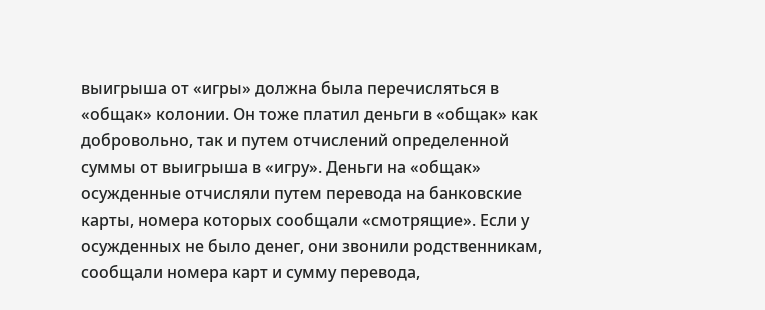выигрыша от «игры» должна была перечисляться в «общак» колонии. Он тоже платил деньги в «общак» как добровольно, так и путем отчислений определенной суммы от выигрыша в «игру». Деньги на «общак» осужденные отчисляли путем перевода на банковские карты, номера которых сообщали «смотрящие». Если у осужденных не было денег, они звонили родственникам, сообщали номера карт и сумму перевода,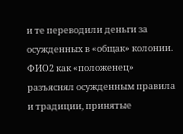и те переводили деньги за осужденных в «общак» колонии. ФИО2 как «положенец» разъяснял осужденным правила и традиции, принятые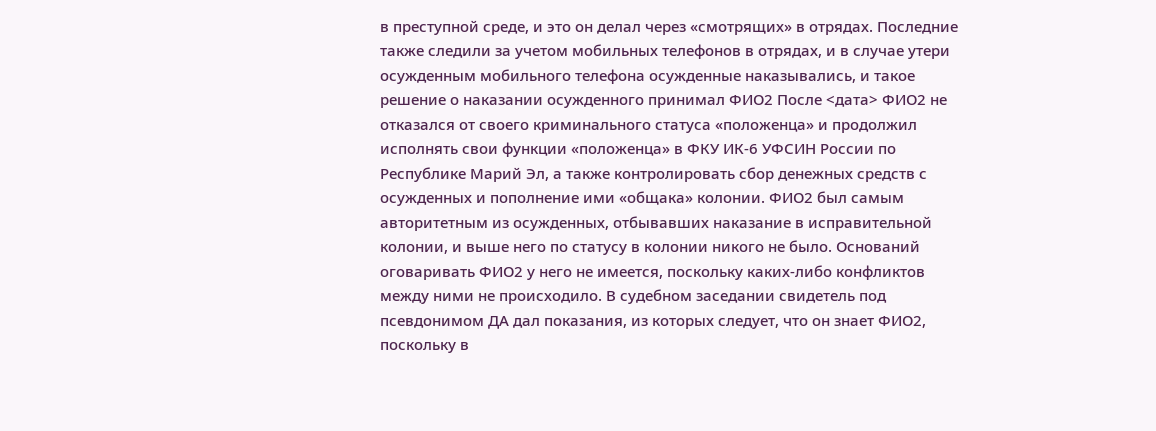в преступной среде, и это он делал через «смотрящих» в отрядах. Последние также следили за учетом мобильных телефонов в отрядах, и в случае утери осужденным мобильного телефона осужденные наказывались, и такое решение о наказании осужденного принимал ФИО2 После <дата> ФИО2 не отказался от своего криминального статуса «положенца» и продолжил исполнять свои функции «положенца» в ФКУ ИК-6 УФСИН России по Республике Марий Эл, а также контролировать сбор денежных средств с осужденных и пополнение ими «общака» колонии. ФИО2 был самым авторитетным из осужденных, отбывавших наказание в исправительной колонии, и выше него по статусу в колонии никого не было. Оснований оговаривать ФИО2 у него не имеется, поскольку каких-либо конфликтов между ними не происходило. В судебном заседании свидетель под псевдонимом ДА дал показания, из которых следует, что он знает ФИО2, поскольку в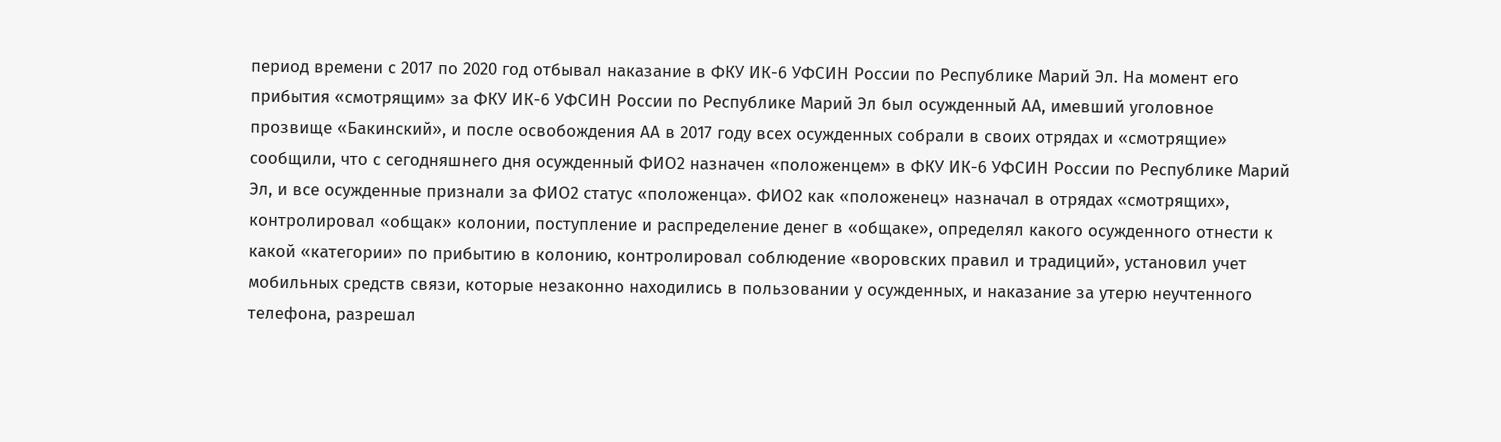период времени с 2017 по 2020 год отбывал наказание в ФКУ ИК-6 УФСИН России по Республике Марий Эл. На момент его прибытия «смотрящим» за ФКУ ИК-6 УФСИН России по Республике Марий Эл был осужденный АА, имевший уголовное прозвище «Бакинский», и после освобождения АА в 2017 году всех осужденных собрали в своих отрядах и «смотрящие» сообщили, что с сегодняшнего дня осужденный ФИО2 назначен «положенцем» в ФКУ ИК-6 УФСИН России по Республике Марий Эл, и все осужденные признали за ФИО2 статус «положенца». ФИО2 как «положенец» назначал в отрядах «смотрящих», контролировал «общак» колонии, поступление и распределение денег в «общаке», определял какого осужденного отнести к какой «категории» по прибытию в колонию, контролировал соблюдение «воровских правил и традиций», установил учет мобильных средств связи, которые незаконно находились в пользовании у осужденных, и наказание за утерю неучтенного телефона, разрешал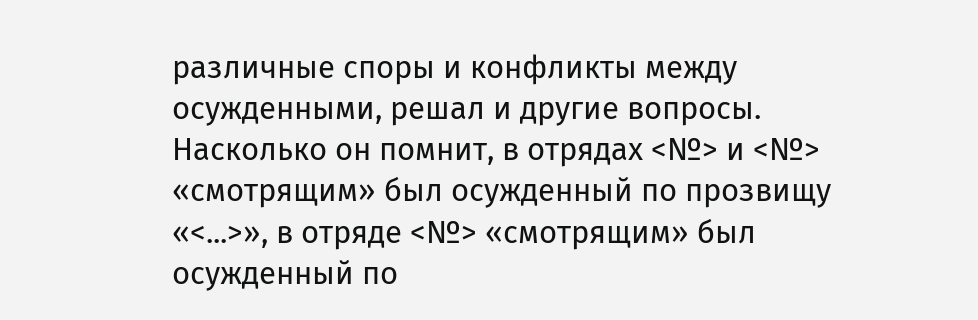различные споры и конфликты между осужденными, решал и другие вопросы. Насколько он помнит, в отрядах <№> и <№> «смотрящим» был осужденный по прозвищу «<...>», в отряде <№> «смотрящим» был осужденный по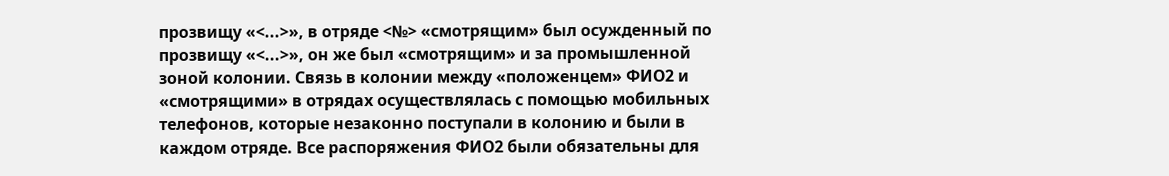прозвищу «<...>», в отряде <№> «смотрящим» был осужденный по прозвищу «<...>», он же был «смотрящим» и за промышленной зоной колонии. Связь в колонии между «положенцем» ФИО2 и «смотрящими» в отрядах осуществлялась с помощью мобильных телефонов, которые незаконно поступали в колонию и были в каждом отряде. Все распоряжения ФИО2 были обязательны для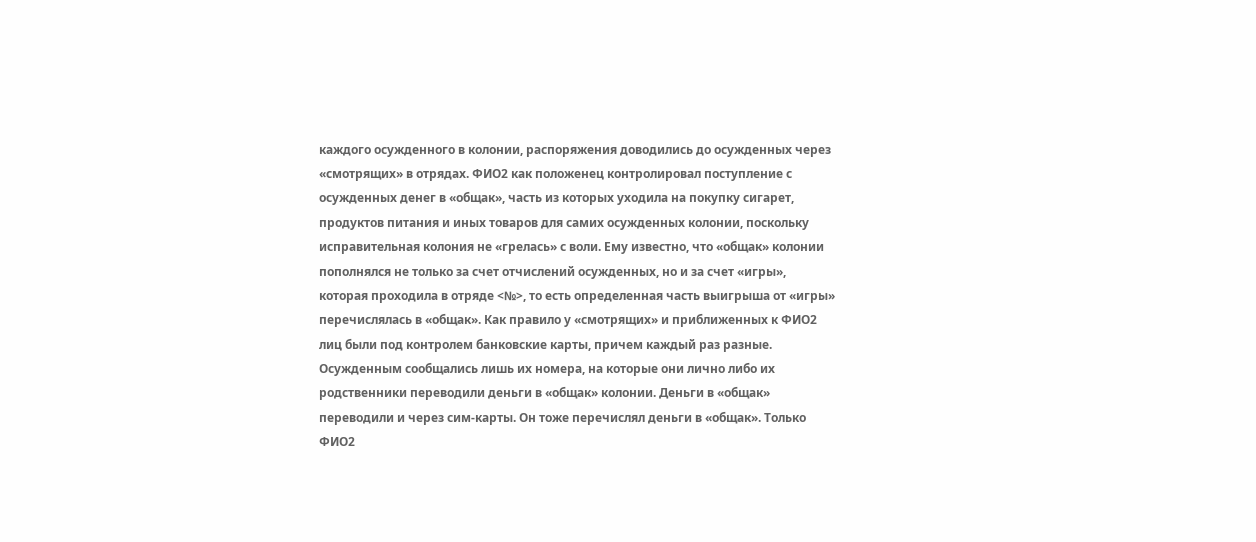каждого осужденного в колонии, распоряжения доводились до осужденных через «смотрящих» в отрядах. ФИО2 как положенец контролировал поступление с осужденных денег в «общак», часть из которых уходила на покупку сигарет, продуктов питания и иных товаров для самих осужденных колонии, поскольку исправительная колония не «грелась» с воли. Ему известно, что «общак» колонии пополнялся не только за счет отчислений осужденных, но и за счет «игры», которая проходила в отряде <№>, то есть определенная часть выигрыша от «игры» перечислялась в «общак». Как правило у «смотрящих» и приближенных к ФИО2 лиц были под контролем банковские карты, причем каждый раз разные. Осужденным сообщались лишь их номера, на которые они лично либо их родственники переводили деньги в «общак» колонии. Деньги в «общак» переводили и через сим-карты. Он тоже перечислял деньги в «общак». Только ФИО2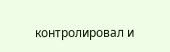контролировал и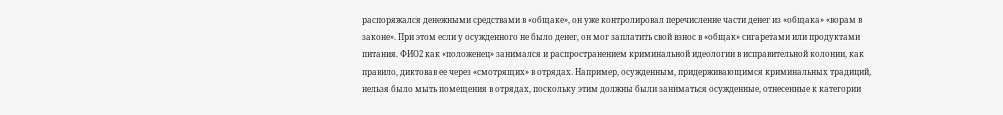распоряжался денежными средствами в «общаке», он уже контролировал перечисление части денег из «общака» «ворам в законе». При этом если у осужденного не было денег, он мог заплатить свой взнос в «общак» сигаретами или продуктами питания. ФИО2 как «положенец» занимался и распространением криминальной идеологии в исправительной колонии, как правило, диктовав ее через «смотрящих» в отрядах. Например, осужденным, придерживающимся криминальных традиций, нельзя было мыть помещения в отрядах, поскольку этим должны были заниматься осужденные, отнесенные к категории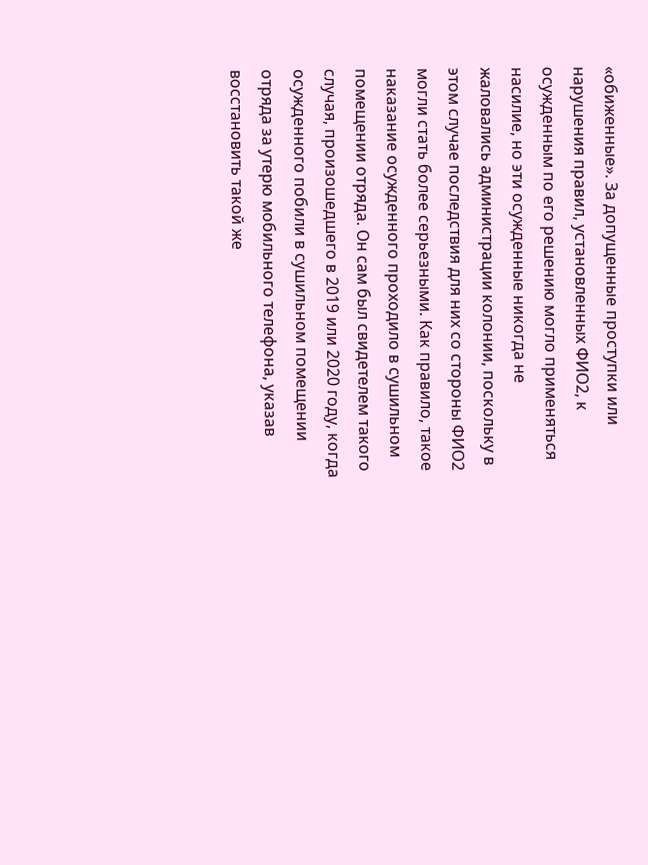«обиженные». За допущенные проступки или нарушения правил, установленных ФИО2, к осужденным по его решению могло применяться насилие, но эти осужденные никогда не жаловались администрации колонии, поскольку в этом случае последствия для них со стороны ФИО2 могли стать более серьезными. Как правило, такое наказание осужденного проходило в сушильном помещении отряда. Он сам был свидетелем такого случая, произошедшего в 2019 или 2020 году, когда осужденного побили в сушильном помещении отряда за утерю мобильного телефона, указав восстановить такой же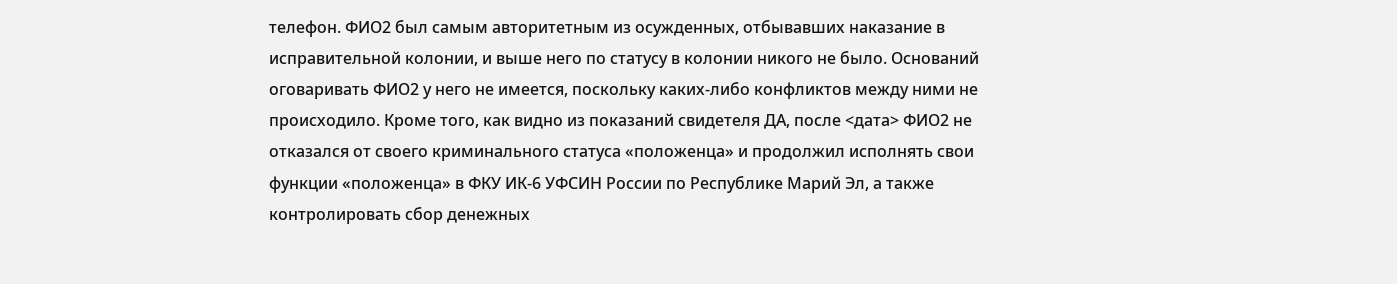телефон. ФИО2 был самым авторитетным из осужденных, отбывавших наказание в исправительной колонии, и выше него по статусу в колонии никого не было. Оснований оговаривать ФИО2 у него не имеется, поскольку каких-либо конфликтов между ними не происходило. Кроме того, как видно из показаний свидетеля ДА, после <дата> ФИО2 не отказался от своего криминального статуса «положенца» и продолжил исполнять свои функции «положенца» в ФКУ ИК-6 УФСИН России по Республике Марий Эл, а также контролировать сбор денежных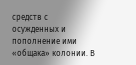средств с осужденных и пополнение ими «общака» колонии. В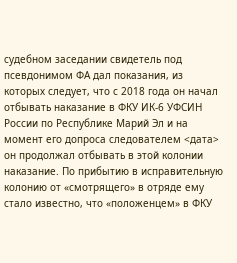судебном заседании свидетель под псевдонимом ФА дал показания, из которых следует, что с 2018 года он начал отбывать наказание в ФКУ ИК-6 УФСИН России по Республике Марий Эл и на момент его допроса следователем <дата> он продолжал отбывать в этой колонии наказание. По прибытию в исправительную колонию от «смотрящего» в отряде ему стало известно, что «положенцем» в ФКУ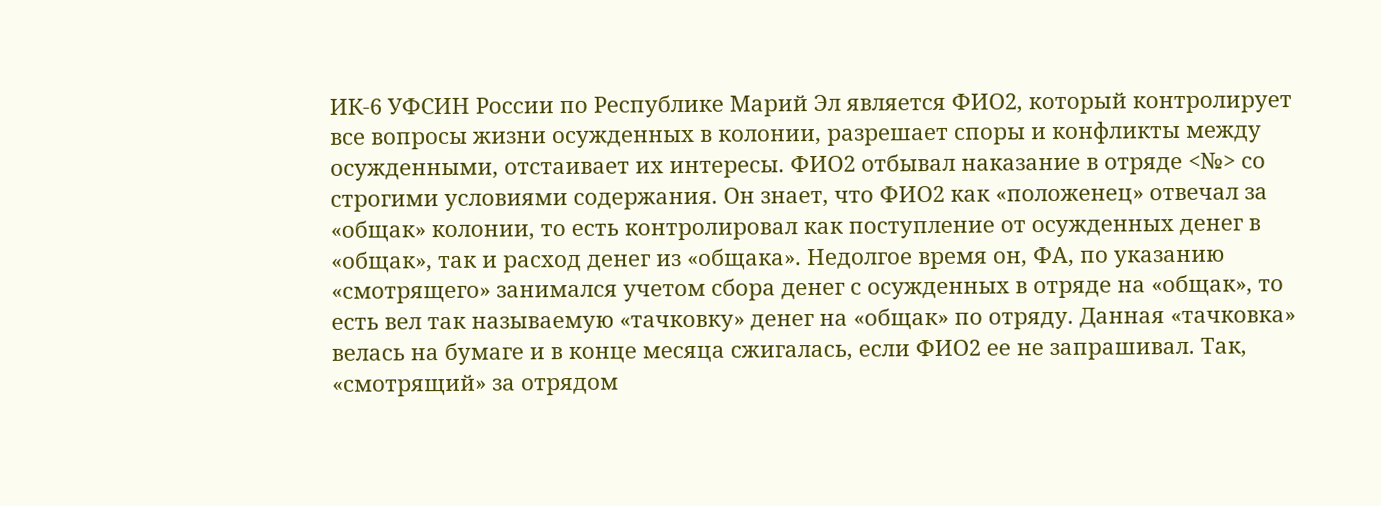ИК-6 УФСИН России по Республике Марий Эл является ФИО2, который контролирует все вопросы жизни осужденных в колонии, разрешает споры и конфликты между осужденными, отстаивает их интересы. ФИО2 отбывал наказание в отряде <№> со строгими условиями содержания. Он знает, что ФИО2 как «положенец» отвечал за «общак» колонии, то есть контролировал как поступление от осужденных денег в «общак», так и расход денег из «общака». Недолгое время он, ФА, по указанию «смотрящего» занимался учетом сбора денег с осужденных в отряде на «общак», то есть вел так называемую «тачковку» денег на «общак» по отряду. Данная «тачковка» велась на бумаге и в конце месяца сжигалась, если ФИО2 ее не запрашивал. Так, «смотрящий» за отрядом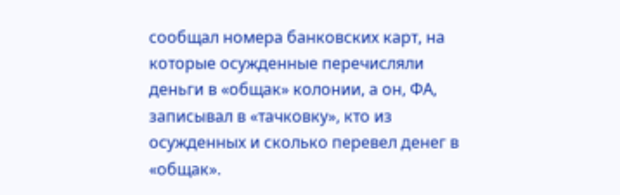сообщал номера банковских карт, на которые осужденные перечисляли деньги в «общак» колонии, а он, ФА, записывал в «тачковку», кто из осужденных и сколько перевел денег в «общак».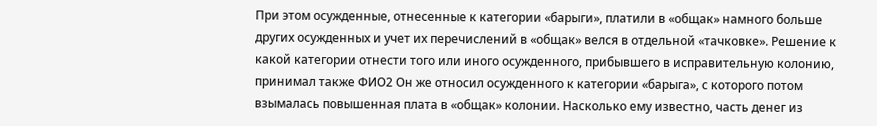При этом осужденные, отнесенные к категории «барыги», платили в «общак» намного больше других осужденных и учет их перечислений в «общак» велся в отдельной «тачковке». Решение к какой категории отнести того или иного осужденного, прибывшего в исправительную колонию, принимал также ФИО2 Он же относил осужденного к категории «барыга», с которого потом взымалась повышенная плата в «общак» колонии. Насколько ему известно, часть денег из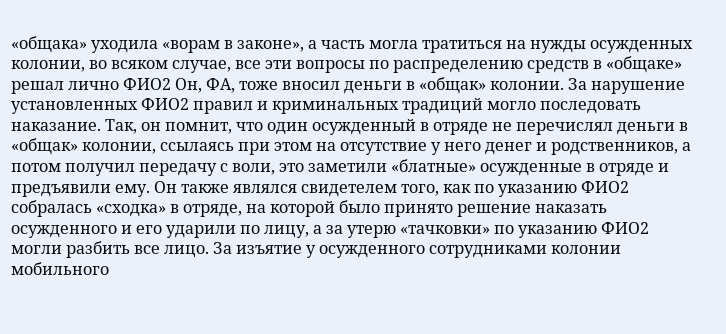«общака» уходила «ворам в законе», а часть могла тратиться на нужды осужденных колонии, во всяком случае, все эти вопросы по распределению средств в «общаке» решал лично ФИО2 Он, ФА, тоже вносил деньги в «общак» колонии. За нарушение установленных ФИО2 правил и криминальных традиций могло последовать наказание. Так, он помнит, что один осужденный в отряде не перечислял деньги в «общак» колонии, ссылаясь при этом на отсутствие у него денег и родственников, а потом получил передачу с воли, это заметили «блатные» осужденные в отряде и предъявили ему. Он также являлся свидетелем того, как по указанию ФИО2 собралась «сходка» в отряде, на которой было принято решение наказать осужденного и его ударили по лицу, а за утерю «тачковки» по указанию ФИО2 могли разбить все лицо. За изъятие у осужденного сотрудниками колонии мобильного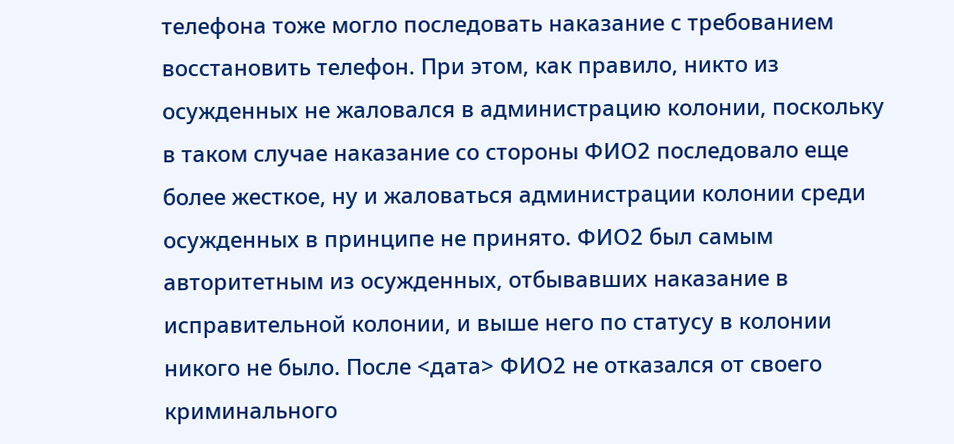телефона тоже могло последовать наказание с требованием восстановить телефон. При этом, как правило, никто из осужденных не жаловался в администрацию колонии, поскольку в таком случае наказание со стороны ФИО2 последовало еще более жесткое, ну и жаловаться администрации колонии среди осужденных в принципе не принято. ФИО2 был самым авторитетным из осужденных, отбывавших наказание в исправительной колонии, и выше него по статусу в колонии никого не было. После <дата> ФИО2 не отказался от своего криминального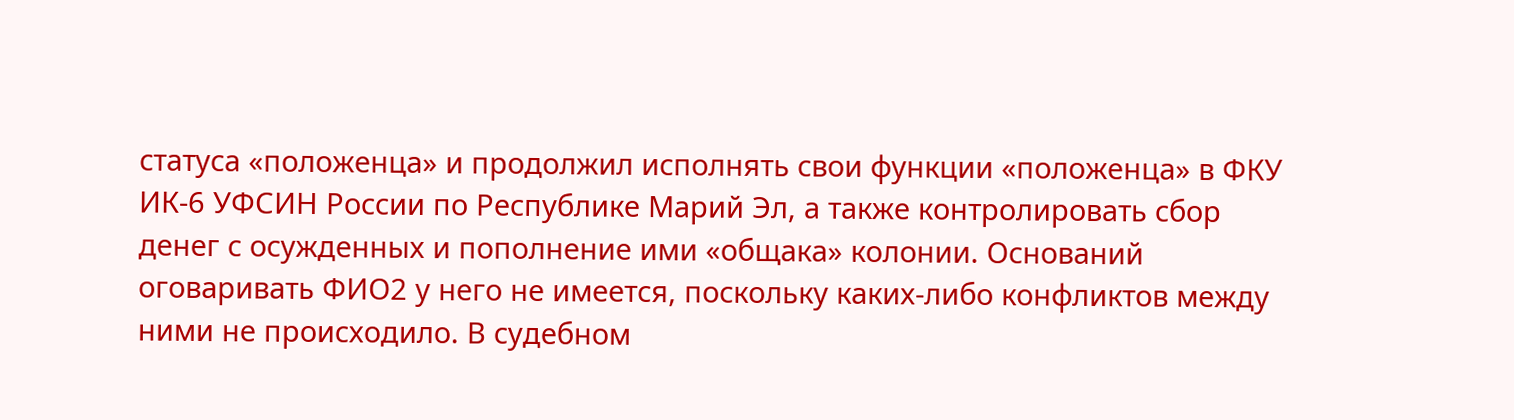статуса «положенца» и продолжил исполнять свои функции «положенца» в ФКУ ИК-6 УФСИН России по Республике Марий Эл, а также контролировать сбор денег с осужденных и пополнение ими «общака» колонии. Оснований оговаривать ФИО2 у него не имеется, поскольку каких-либо конфликтов между ними не происходило. В судебном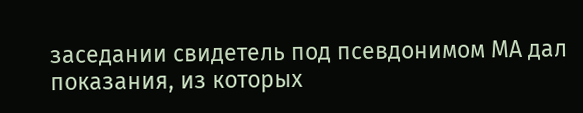заседании свидетель под псевдонимом МА дал показания, из которых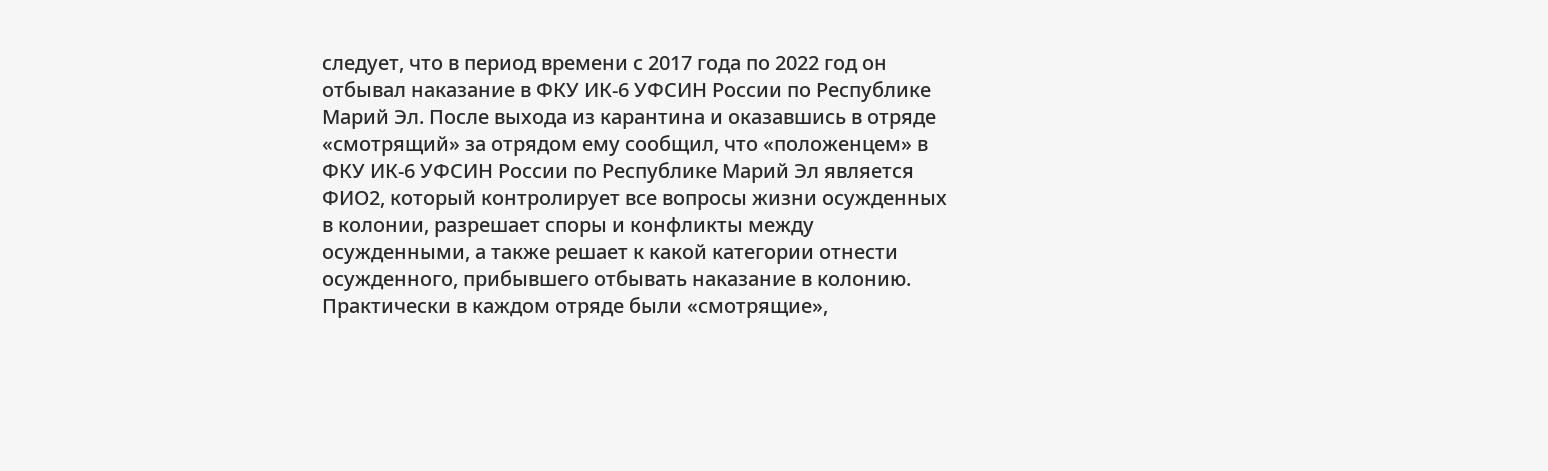следует, что в период времени с 2017 года по 2022 год он отбывал наказание в ФКУ ИК-6 УФСИН России по Республике Марий Эл. После выхода из карантина и оказавшись в отряде «смотрящий» за отрядом ему сообщил, что «положенцем» в ФКУ ИК-6 УФСИН России по Республике Марий Эл является ФИО2, который контролирует все вопросы жизни осужденных в колонии, разрешает споры и конфликты между осужденными, а также решает к какой категории отнести осужденного, прибывшего отбывать наказание в колонию. Практически в каждом отряде были «смотрящие»,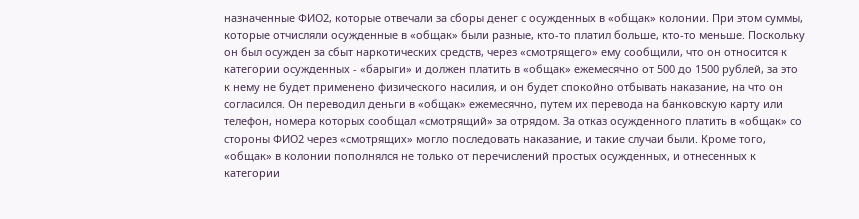назначенные ФИО2, которые отвечали за сборы денег с осужденных в «общак» колонии. При этом суммы, которые отчисляли осужденные в «общак» были разные, кто-то платил больше, кто-то меньше. Поскольку он был осужден за сбыт наркотических средств, через «смотрящего» ему сообщили, что он относится к категории осужденных - «барыги» и должен платить в «общак» ежемесячно от 500 до 1500 рублей, за это к нему не будет применено физического насилия, и он будет спокойно отбывать наказание, на что он согласился. Он переводил деньги в «общак» ежемесячно, путем их перевода на банковскую карту или телефон, номера которых сообщал «смотрящий» за отрядом. За отказ осужденного платить в «общак» со стороны ФИО2 через «смотрящих» могло последовать наказание, и такие случаи были. Кроме того, «общак» в колонии пополнялся не только от перечислений простых осужденных, и отнесенных к категории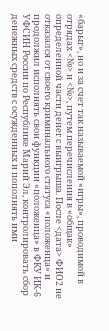«барыг», но и за счет так называемой «игры», проводимой в отрядах <№> и <№>, путем перечисления в «общак» определенной части денег с выигрыша. После <дата> ФИО2 не отказался от своего криминального статуса «положенца» и продолжил исполнять свои функции «положенца» в ФКУ ИК-6 УФСИН России по Республике Марий Эл, контролировать сбор денежных средств с осужденных и пополнять ими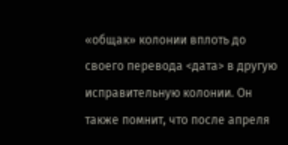«общак» колонии вплоть до своего перевода <дата> в другую исправительную колонии. Он также помнит, что после апреля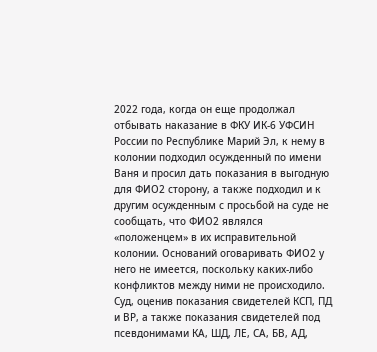2022 года, когда он еще продолжал отбывать наказание в ФКУ ИК-6 УФСИН России по Республике Марий Эл, к нему в колонии подходил осужденный по имени Ваня и просил дать показания в выгодную для ФИО2 сторону, а также подходил и к другим осужденным с просьбой на суде не сообщать, что ФИО2 являлся «положенцем» в их исправительной колонии. Оснований оговаривать ФИО2 у него не имеется, поскольку каких-либо конфликтов между ними не происходило. Суд, оценив показания свидетелей КСП, ПД и ВР, а также показания свидетелей под псевдонимами КА, ШД, ЛЕ, СА, БВ, АД,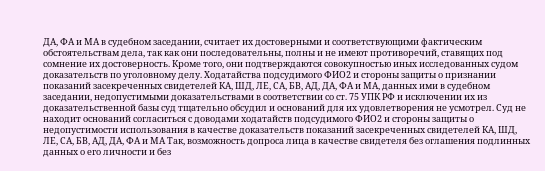ДА, ФА и МА в судебном заседании, считает их достоверными и соответствующими фактическим обстоятельствам дела, так как они последовательны, полны и не имеют противоречий, ставящих под сомнение их достоверность. Кроме того, они подтверждаются совокупностью иных исследованных судом доказательств по уголовному делу. Ходатайства подсудимого ФИО2 и стороны защиты о признании показаний засекреченных свидетелей КА, ШД, ЛЕ, СА, БВ, АД, ДА, ФА и МА, данных ими в судебном заседании, недопустимыми доказательствами в соответствии со ст. 75 УПК РФ и исключении их из доказательственной базы суд тщательно обсудил и оснований для их удовлетворения не усмотрел. Суд не находит оснований согласиться с доводами ходатайств подсудимого ФИО2 и стороны защиты о недопустимости использования в качестве доказательств показаний засекреченных свидетелей КА, ШД, ЛЕ, СА, БВ, АД, ДА, ФА и МА Так, возможность допроса лица в качестве свидетеля без оглашения подлинных данных о его личности и без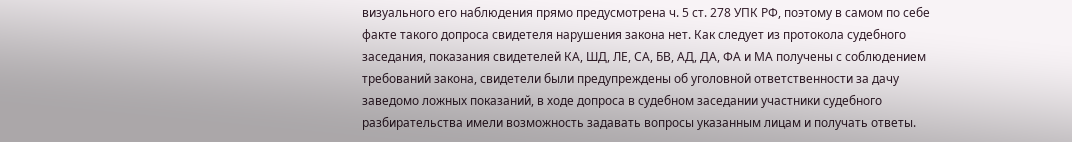визуального его наблюдения прямо предусмотрена ч. 5 ст. 278 УПК РФ, поэтому в самом по себе факте такого допроса свидетеля нарушения закона нет. Как следует из протокола судебного заседания, показания свидетелей КА, ШД, ЛЕ, СА, БВ, АД, ДА, ФА и МА получены с соблюдением требований закона, свидетели были предупреждены об уголовной ответственности за дачу заведомо ложных показаний, в ходе допроса в судебном заседании участники судебного разбирательства имели возможность задавать вопросы указанным лицам и получать ответы.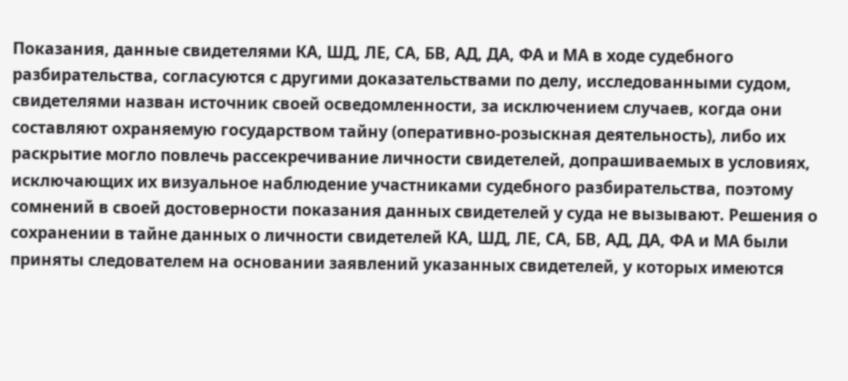Показания, данные свидетелями КА, ШД, ЛЕ, СА, БВ, АД, ДА, ФА и МА в ходе судебного разбирательства, согласуются с другими доказательствами по делу, исследованными судом, свидетелями назван источник своей осведомленности, за исключением случаев, когда они составляют охраняемую государством тайну (оперативно-розыскная деятельность), либо их раскрытие могло повлечь рассекречивание личности свидетелей, допрашиваемых в условиях, исключающих их визуальное наблюдение участниками судебного разбирательства, поэтому сомнений в своей достоверности показания данных свидетелей у суда не вызывают. Решения о сохранении в тайне данных о личности свидетелей КА, ШД, ЛЕ, СА, БВ, АД, ДА, ФА и МА были приняты следователем на основании заявлений указанных свидетелей, у которых имеются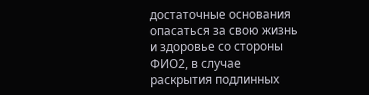достаточные основания опасаться за свою жизнь и здоровье со стороны ФИО2, в случае раскрытия подлинных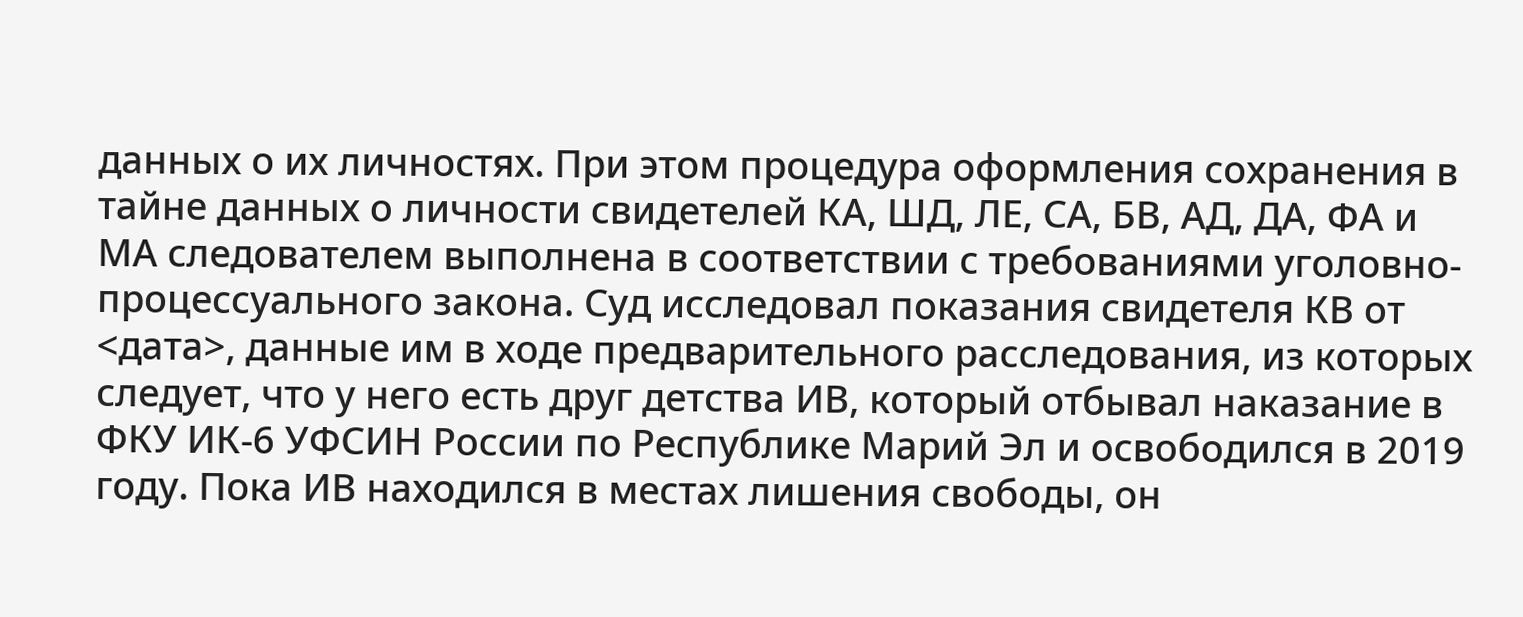данных о их личностях. При этом процедура оформления сохранения в тайне данных о личности свидетелей КА, ШД, ЛЕ, СА, БВ, АД, ДА, ФА и МА следователем выполнена в соответствии с требованиями уголовно-процессуального закона. Суд исследовал показания свидетеля КВ от <дата>, данные им в ходе предварительного расследования, из которых следует, что у него есть друг детства ИВ, который отбывал наказание в ФКУ ИК-6 УФСИН России по Республике Марий Эл и освободился в 2019 году. Пока ИВ находился в местах лишения свободы, он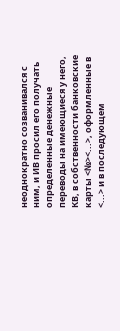неоднократно созванивался с ним, и ИВ просил его получать определенные денежные переводы на имеющиеся у него, КВ, в собственности банковские карты <№><...>, оформленные в <...> и в последующем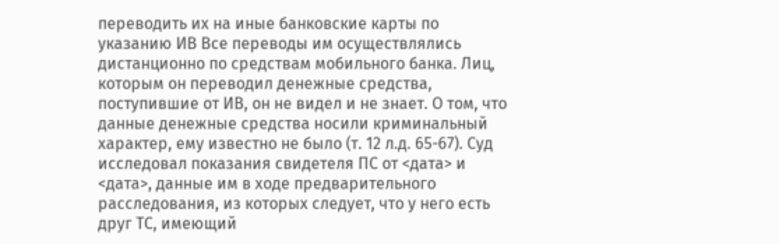переводить их на иные банковские карты по указанию ИВ Все переводы им осуществлялись дистанционно по средствам мобильного банка. Лиц, которым он переводил денежные средства, поступившие от ИВ, он не видел и не знает. О том, что данные денежные средства носили криминальный характер, ему известно не было (т. 12 л.д. 65-67). Суд исследовал показания свидетеля ПС от <дата> и <дата>, данные им в ходе предварительного расследования, из которых следует, что у него есть друг ТС, имеющий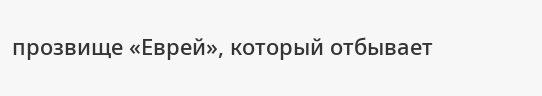прозвище «Еврей», который отбывает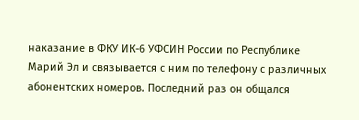наказание в ФКУ ИК-6 УФСИН России по Республике Марий Эл и связывается с ним по телефону с различных абонентских номеров. Последний раз он общался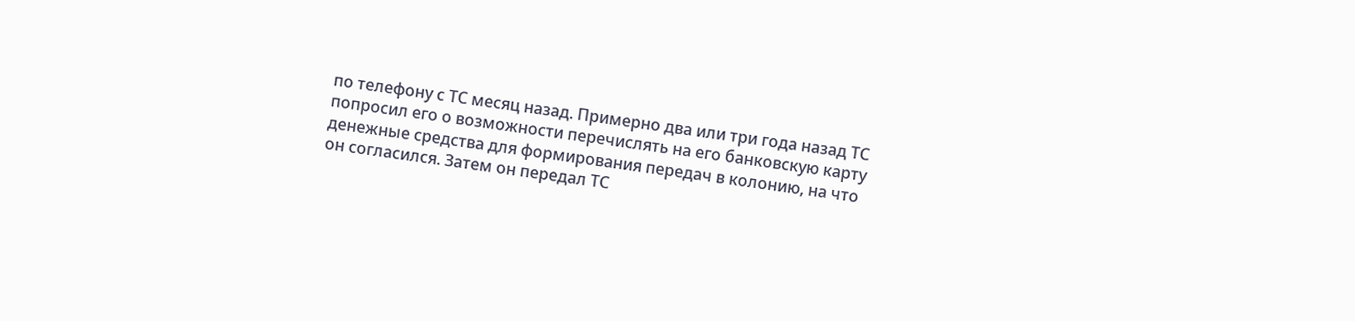по телефону с ТС месяц назад. Примерно два или три года назад ТС попросил его о возможности перечислять на его банковскую карту денежные средства для формирования передач в колонию, на что он согласился. Затем он передал ТС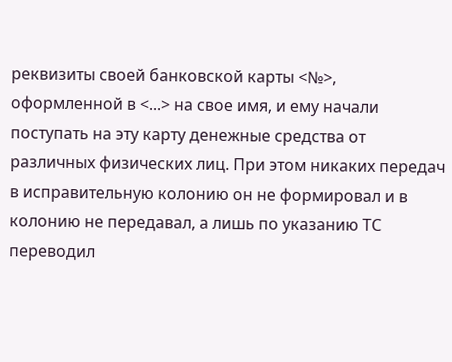реквизиты своей банковской карты <№>, оформленной в <...> на свое имя, и ему начали поступать на эту карту денежные средства от различных физических лиц. При этом никаких передач в исправительную колонию он не формировал и в колонию не передавал, а лишь по указанию ТС переводил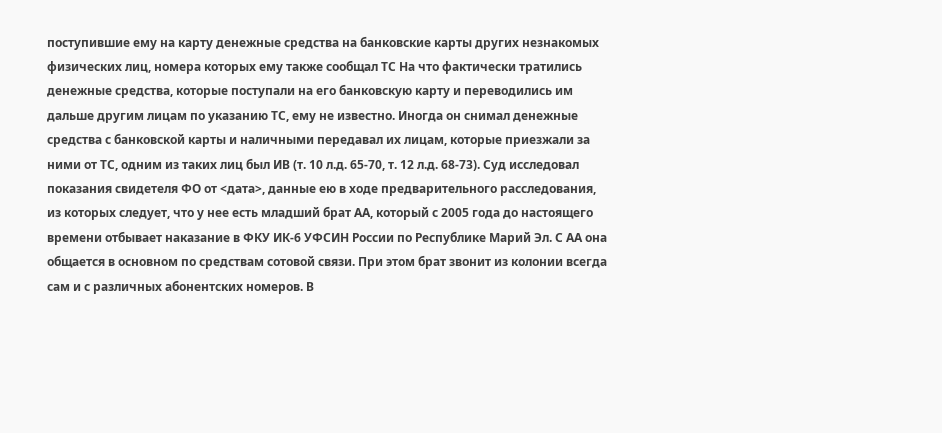поступившие ему на карту денежные средства на банковские карты других незнакомых физических лиц, номера которых ему также сообщал ТС На что фактически тратились денежные средства, которые поступали на его банковскую карту и переводились им дальше другим лицам по указанию ТС, ему не известно. Иногда он снимал денежные средства с банковской карты и наличными передавал их лицам, которые приезжали за ними от ТС, одним из таких лиц был ИВ (т. 10 л.д. 65-70, т. 12 л.д. 68-73). Суд исследовал показания свидетеля ФО от <дата>, данные ею в ходе предварительного расследования, из которых следует, что у нее есть младший брат АА, который с 2005 года до настоящего времени отбывает наказание в ФКУ ИК-6 УФСИН России по Республике Марий Эл. С АА она общается в основном по средствам сотовой связи. При этом брат звонит из колонии всегда сам и с различных абонентских номеров. В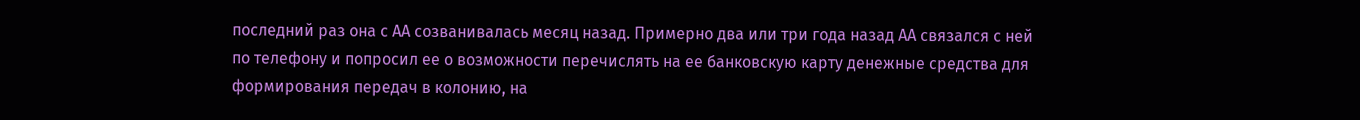последний раз она с АА созванивалась месяц назад. Примерно два или три года назад АА связался с ней по телефону и попросил ее о возможности перечислять на ее банковскую карту денежные средства для формирования передач в колонию, на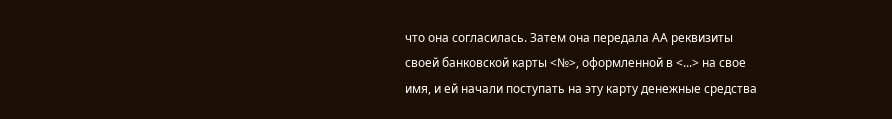что она согласилась. Затем она передала АА реквизиты своей банковской карты <№>, оформленной в <...> на свое имя, и ей начали поступать на эту карту денежные средства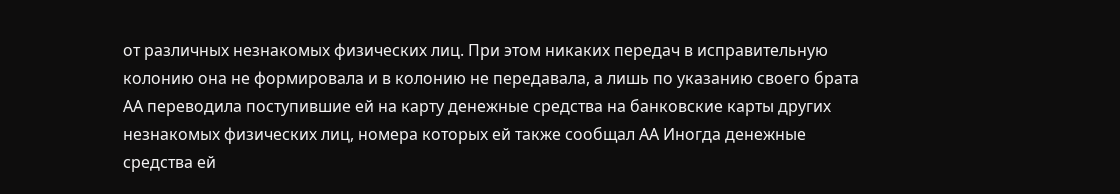от различных незнакомых физических лиц. При этом никаких передач в исправительную колонию она не формировала и в колонию не передавала, а лишь по указанию своего брата АА переводила поступившие ей на карту денежные средства на банковские карты других незнакомых физических лиц, номера которых ей также сообщал АА Иногда денежные средства ей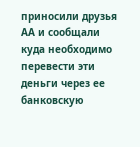приносили друзья АА и сообщали куда необходимо перевести эти деньги через ее банковскую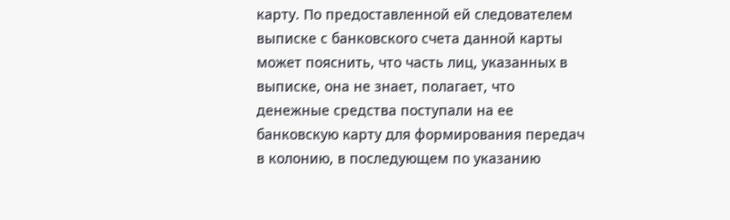карту. По предоставленной ей следователем выписке с банковского счета данной карты может пояснить, что часть лиц, указанных в выписке, она не знает, полагает, что денежные средства поступали на ее банковскую карту для формирования передач в колонию, в последующем по указанию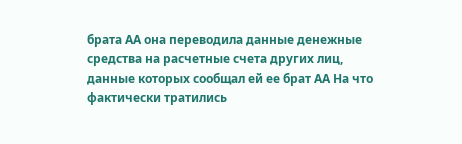брата АА она переводила данные денежные средства на расчетные счета других лиц, данные которых сообщал ей ее брат АА На что фактически тратились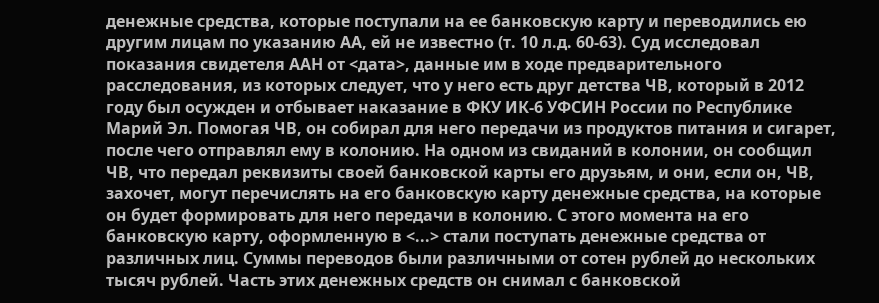денежные средства, которые поступали на ее банковскую карту и переводились ею другим лицам по указанию АА, ей не известно (т. 10 л.д. 60-63). Суд исследовал показания свидетеля ААН от <дата>, данные им в ходе предварительного расследования, из которых следует, что у него есть друг детства ЧВ, который в 2012 году был осужден и отбывает наказание в ФКУ ИК-6 УФСИН России по Республике Марий Эл. Помогая ЧВ, он собирал для него передачи из продуктов питания и сигарет, после чего отправлял ему в колонию. На одном из свиданий в колонии, он сообщил ЧВ, что передал реквизиты своей банковской карты его друзьям, и они, если он, ЧВ, захочет, могут перечислять на его банковскую карту денежные средства, на которые он будет формировать для него передачи в колонию. С этого момента на его банковскую карту, оформленную в <...> стали поступать денежные средства от различных лиц. Суммы переводов были различными от сотен рублей до нескольких тысяч рублей. Часть этих денежных средств он снимал с банковской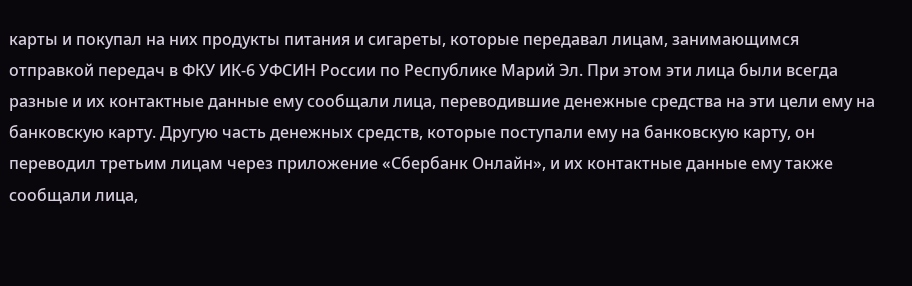карты и покупал на них продукты питания и сигареты, которые передавал лицам, занимающимся отправкой передач в ФКУ ИК-6 УФСИН России по Республике Марий Эл. При этом эти лица были всегда разные и их контактные данные ему сообщали лица, переводившие денежные средства на эти цели ему на банковскую карту. Другую часть денежных средств, которые поступали ему на банковскую карту, он переводил третьим лицам через приложение «Сбербанк Онлайн», и их контактные данные ему также сообщали лица,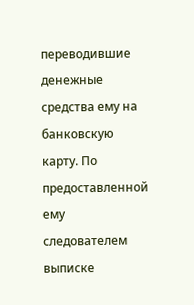переводившие денежные средства ему на банковскую карту. По предоставленной ему следователем выписке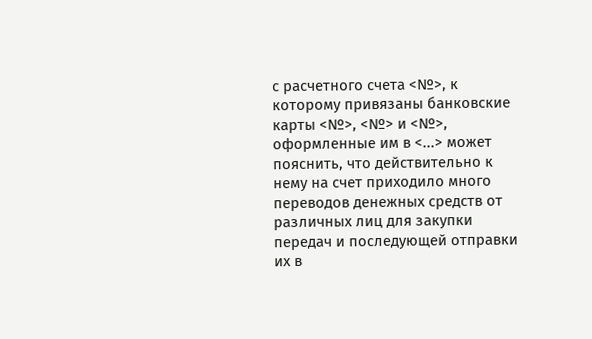с расчетного счета <№>, к которому привязаны банковские карты <№>, <№> и <№>, оформленные им в <...> может пояснить, что действительно к нему на счет приходило много переводов денежных средств от различных лиц для закупки передач и последующей отправки их в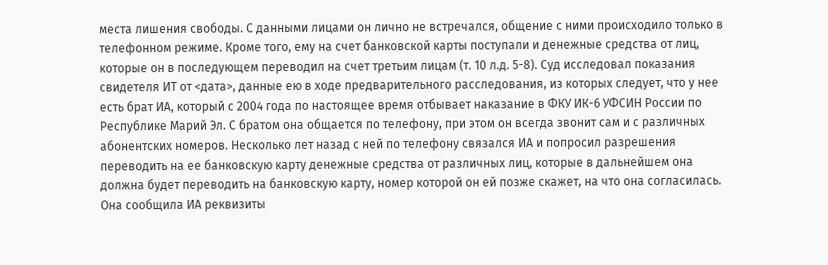места лишения свободы. С данными лицами он лично не встречался, общение с ними происходило только в телефонном режиме. Кроме того, ему на счет банковской карты поступали и денежные средства от лиц, которые он в последующем переводил на счет третьим лицам (т. 10 л.д. 5-8). Суд исследовал показания свидетеля ИТ от <дата>, данные ею в ходе предварительного расследования, из которых следует, что у нее есть брат ИА, который с 2004 года по настоящее время отбывает наказание в ФКУ ИК-6 УФСИН России по Республике Марий Эл. С братом она общается по телефону, при этом он всегда звонит сам и с различных абонентских номеров. Несколько лет назад с ней по телефону связался ИА и попросил разрешения переводить на ее банковскую карту денежные средства от различных лиц, которые в дальнейшем она должна будет переводить на банковскую карту, номер которой он ей позже скажет, на что она согласилась. Она сообщила ИА реквизиты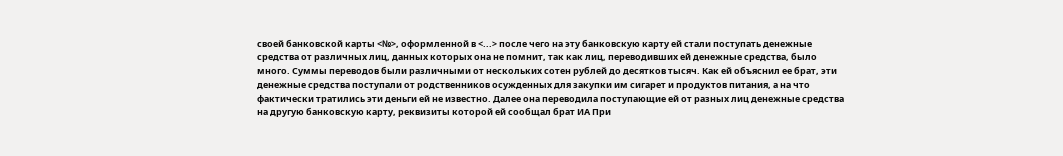своей банковской карты <№>, оформленной в <...> после чего на эту банковскую карту ей стали поступать денежные средства от различных лиц, данных которых она не помнит, так как лиц, переводивших ей денежные средства, было много. Суммы переводов были различными от нескольких сотен рублей до десятков тысяч. Как ей объяснил ее брат, эти денежные средства поступали от родственников осужденных для закупки им сигарет и продуктов питания, а на что фактически тратились эти деньги ей не известно. Далее она переводила поступающие ей от разных лиц денежные средства на другую банковскую карту, реквизиты которой ей сообщал брат ИА При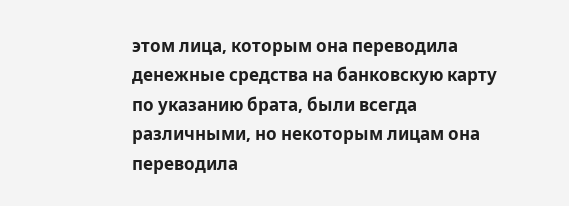этом лица, которым она переводила денежные средства на банковскую карту по указанию брата, были всегда различными, но некоторым лицам она переводила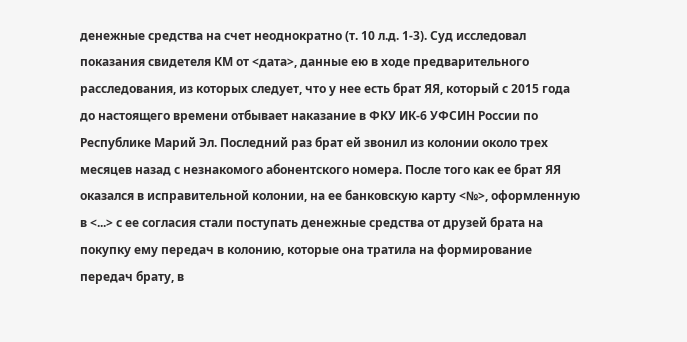денежные средства на счет неоднократно (т. 10 л.д. 1-3). Суд исследовал показания свидетеля КМ от <дата>, данные ею в ходе предварительного расследования, из которых следует, что у нее есть брат ЯЯ, который с 2015 года до настоящего времени отбывает наказание в ФКУ ИК-6 УФСИН России по Республике Марий Эл. Последний раз брат ей звонил из колонии около трех месяцев назад с незнакомого абонентского номера. После того как ее брат ЯЯ оказался в исправительной колонии, на ее банковскую карту <№>, оформленную в <...> с ее согласия стали поступать денежные средства от друзей брата на покупку ему передач в колонию, которые она тратила на формирование передач брату, в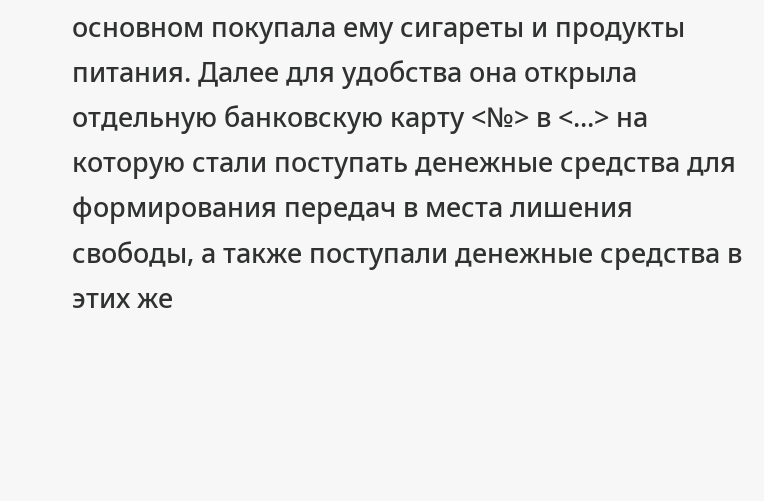основном покупала ему сигареты и продукты питания. Далее для удобства она открыла отдельную банковскую карту <№> в <...> на которую стали поступать денежные средства для формирования передач в места лишения свободы, а также поступали денежные средства в этих же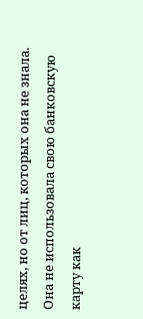целях, но от лиц, которых она не знала. Она не использовала свою банковскую карту как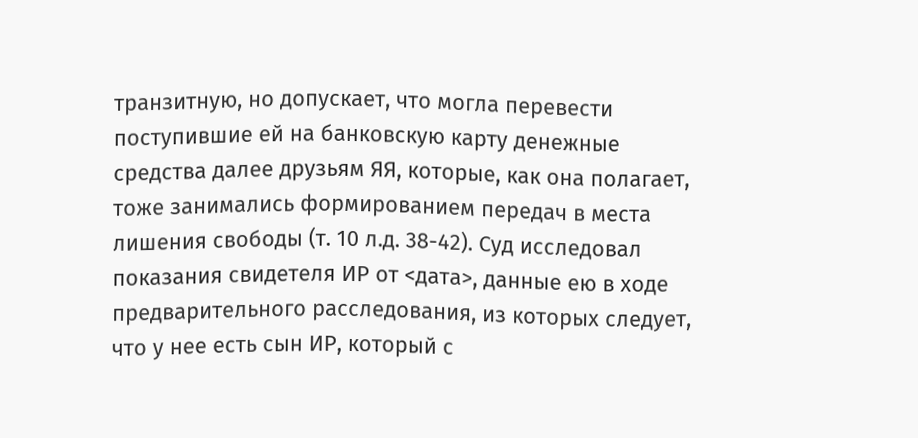транзитную, но допускает, что могла перевести поступившие ей на банковскую карту денежные средства далее друзьям ЯЯ, которые, как она полагает, тоже занимались формированием передач в места лишения свободы (т. 10 л.д. 38-42). Суд исследовал показания свидетеля ИР от <дата>, данные ею в ходе предварительного расследования, из которых следует, что у нее есть сын ИР, который с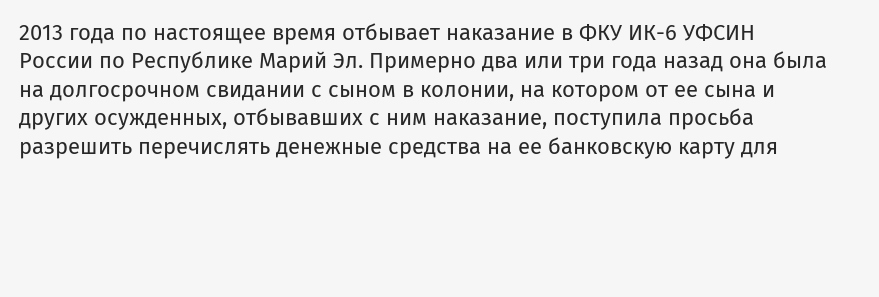2013 года по настоящее время отбывает наказание в ФКУ ИК-6 УФСИН России по Республике Марий Эл. Примерно два или три года назад она была на долгосрочном свидании с сыном в колонии, на котором от ее сына и других осужденных, отбывавших с ним наказание, поступила просьба разрешить перечислять денежные средства на ее банковскую карту для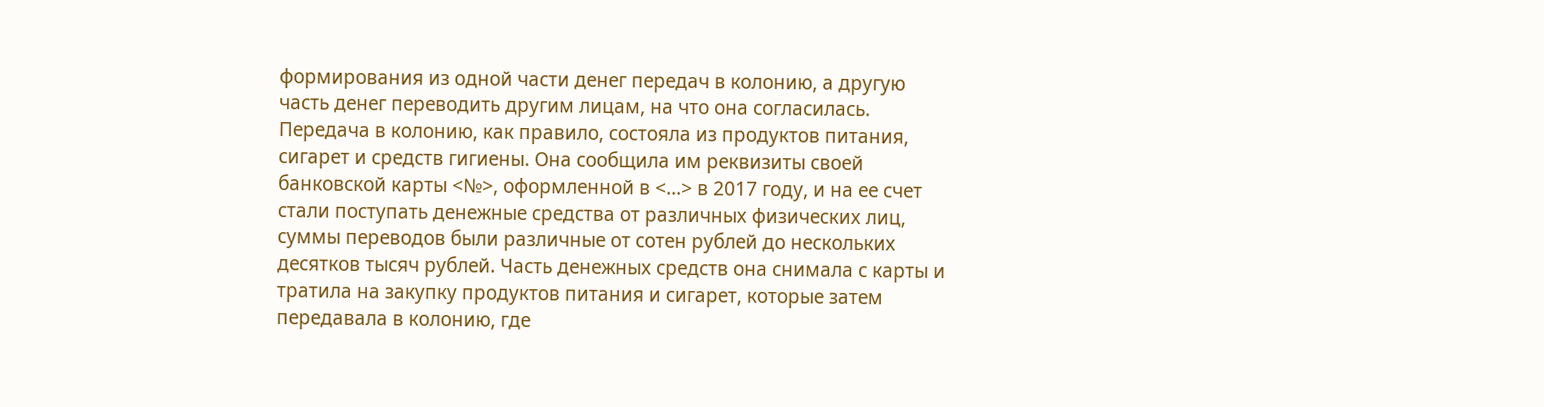формирования из одной части денег передач в колонию, а другую часть денег переводить другим лицам, на что она согласилась. Передача в колонию, как правило, состояла из продуктов питания, сигарет и средств гигиены. Она сообщила им реквизиты своей банковской карты <№>, оформленной в <...> в 2017 году, и на ее счет стали поступать денежные средства от различных физических лиц, суммы переводов были различные от сотен рублей до нескольких десятков тысяч рублей. Часть денежных средств она снимала с карты и тратила на закупку продуктов питания и сигарет, которые затем передавала в колонию, где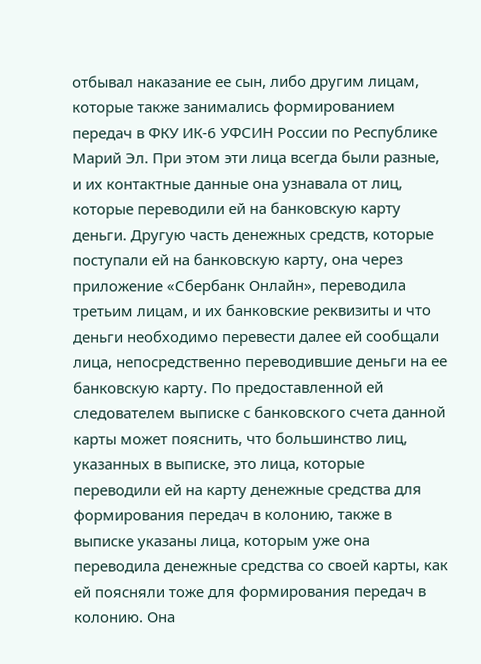отбывал наказание ее сын, либо другим лицам, которые также занимались формированием передач в ФКУ ИК-6 УФСИН России по Республике Марий Эл. При этом эти лица всегда были разные, и их контактные данные она узнавала от лиц, которые переводили ей на банковскую карту деньги. Другую часть денежных средств, которые поступали ей на банковскую карту, она через приложение «Сбербанк Онлайн», переводила третьим лицам, и их банковские реквизиты и что деньги необходимо перевести далее ей сообщали лица, непосредственно переводившие деньги на ее банковскую карту. По предоставленной ей следователем выписке с банковского счета данной карты может пояснить, что большинство лиц, указанных в выписке, это лица, которые переводили ей на карту денежные средства для формирования передач в колонию, также в выписке указаны лица, которым уже она переводила денежные средства со своей карты, как ей поясняли тоже для формирования передач в колонию. Она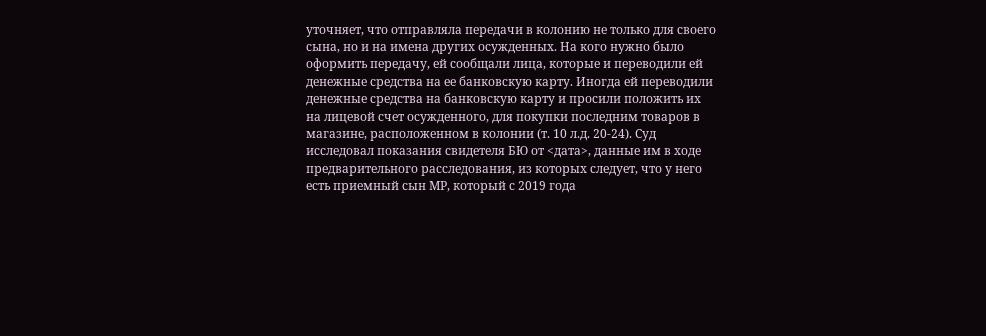уточняет, что отправляла передачи в колонию не только для своего сына, но и на имена других осужденных. На кого нужно было оформить передачу, ей сообщали лица, которые и переводили ей денежные средства на ее банковскую карту. Иногда ей переводили денежные средства на банковскую карту и просили положить их на лицевой счет осужденного, для покупки последним товаров в магазине, расположенном в колонии (т. 10 л.д. 20-24). Суд исследовал показания свидетеля БЮ от <дата>, данные им в ходе предварительного расследования, из которых следует, что у него есть приемный сын МР, который с 2019 года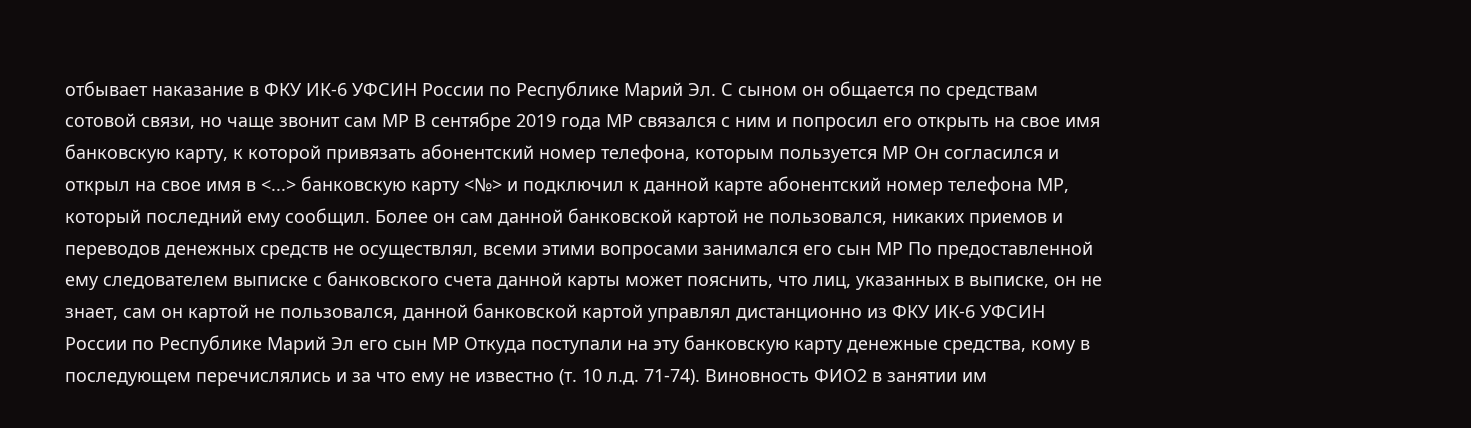отбывает наказание в ФКУ ИК-6 УФСИН России по Республике Марий Эл. С сыном он общается по средствам сотовой связи, но чаще звонит сам МР В сентябре 2019 года МР связался с ним и попросил его открыть на свое имя банковскую карту, к которой привязать абонентский номер телефона, которым пользуется МР Он согласился и открыл на свое имя в <...> банковскую карту <№> и подключил к данной карте абонентский номер телефона МР, который последний ему сообщил. Более он сам данной банковской картой не пользовался, никаких приемов и переводов денежных средств не осуществлял, всеми этими вопросами занимался его сын МР По предоставленной ему следователем выписке с банковского счета данной карты может пояснить, что лиц, указанных в выписке, он не знает, сам он картой не пользовался, данной банковской картой управлял дистанционно из ФКУ ИК-6 УФСИН России по Республике Марий Эл его сын МР Откуда поступали на эту банковскую карту денежные средства, кому в последующем перечислялись и за что ему не известно (т. 10 л.д. 71-74). Виновность ФИО2 в занятии им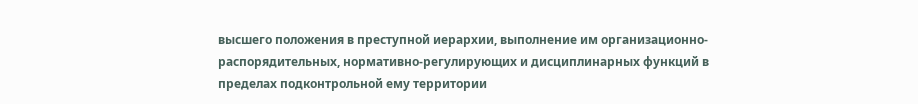высшего положения в преступной иерархии, выполнение им организационно-распорядительных, нормативно-регулирующих и дисциплинарных функций в пределах подконтрольной ему территории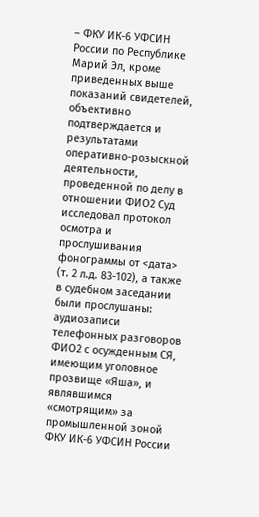– ФКУ ИК-6 УФСИН России по Республике Марий Эл, кроме приведенных выше показаний свидетелей, объективно подтверждается и результатами оперативно-розыскной деятельности, проведенной по делу в отношении ФИО2 Суд исследовал протокол осмотра и прослушивания фонограммы от <дата> (т. 2 л.д. 83-102), а также в судебном заседании были прослушаны: аудиозаписи телефонных разговоров ФИО2 с осужденным СЯ, имеющим уголовное прозвище «Яша», и являвшимся «смотрящим» за промышленной зоной ФКУ ИК-6 УФСИН России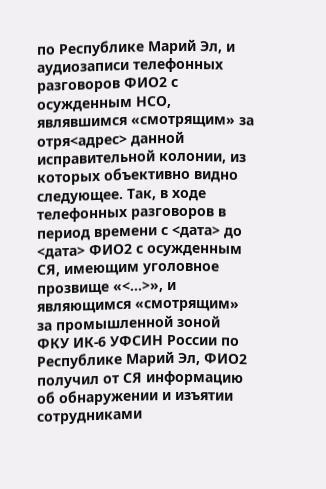по Республике Марий Эл, и аудиозаписи телефонных разговоров ФИО2 с осужденным НСО, являвшимся «смотрящим» за отря<адрес> данной исправительной колонии, из которых объективно видно следующее. Так, в ходе телефонных разговоров в период времени с <дата> до <дата> ФИО2 с осужденным СЯ, имеющим уголовное прозвище «<...>», и являющимся «смотрящим» за промышленной зоной ФКУ ИК-6 УФСИН России по Республике Марий Эл, ФИО2 получил от СЯ информацию об обнаружении и изъятии сотрудниками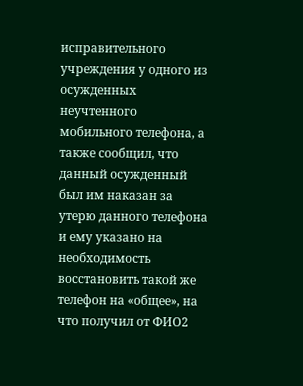исправительного учреждения у одного из осужденных неучтенного мобильного телефона, а также сообщил, что данный осужденный был им наказан за утерю данного телефона и ему указано на необходимость восстановить такой же телефон на «общее», на что получил от ФИО2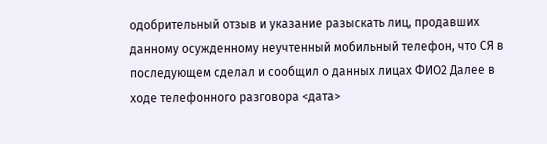одобрительный отзыв и указание разыскать лиц, продавших данному осужденному неучтенный мобильный телефон, что СЯ в последующем сделал и сообщил о данных лицах ФИО2 Далее в ходе телефонного разговора <дата>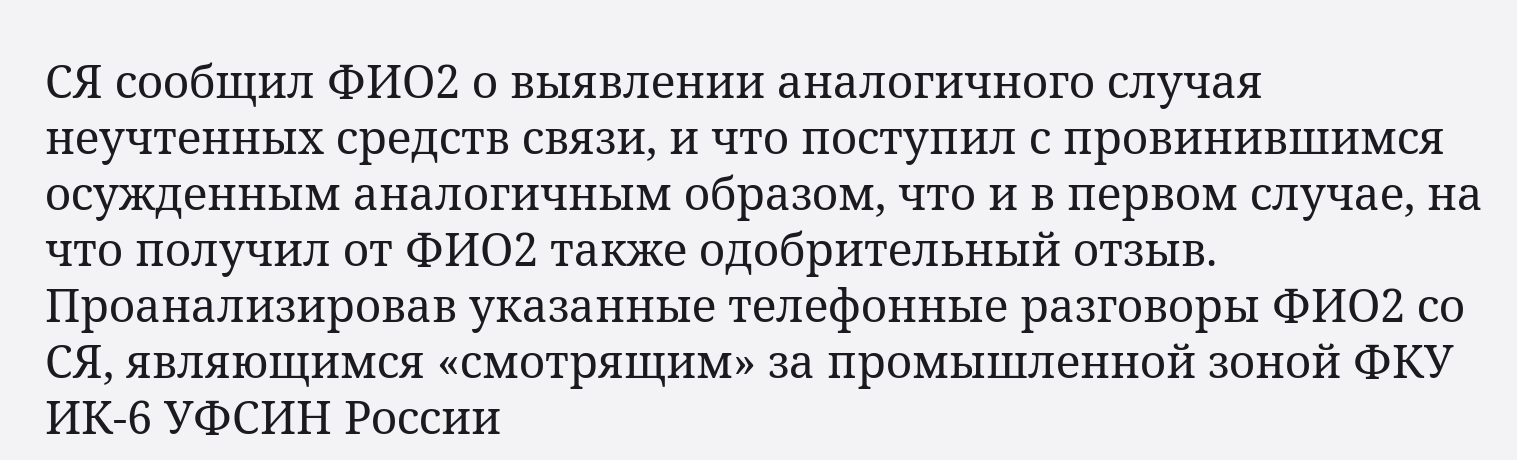СЯ сообщил ФИО2 о выявлении аналогичного случая неучтенных средств связи, и что поступил с провинившимся осужденным аналогичным образом, что и в первом случае, на что получил от ФИО2 также одобрительный отзыв. Проанализировав указанные телефонные разговоры ФИО2 со СЯ, являющимся «смотрящим» за промышленной зоной ФКУ ИК-6 УФСИН России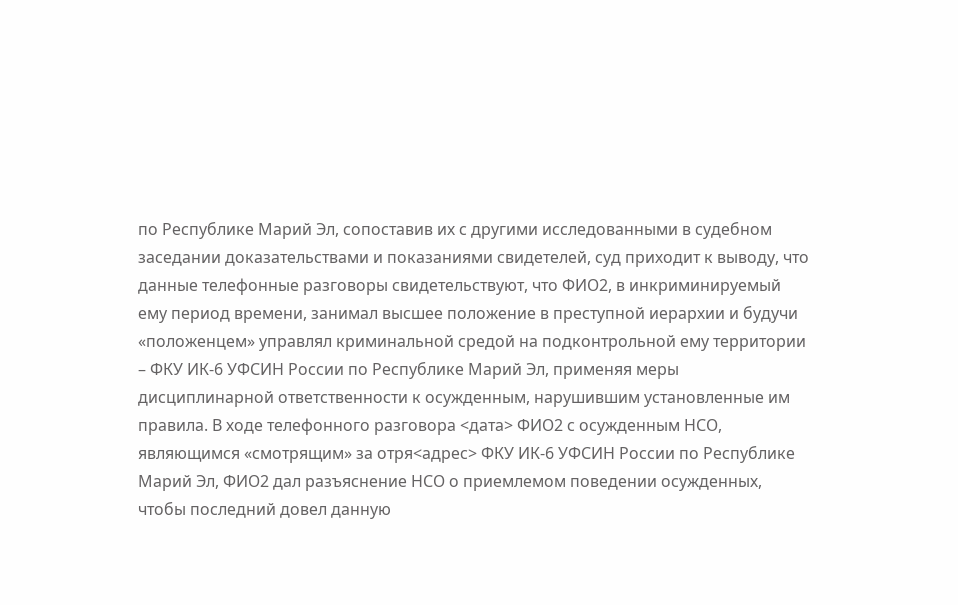по Республике Марий Эл, сопоставив их с другими исследованными в судебном заседании доказательствами и показаниями свидетелей, суд приходит к выводу, что данные телефонные разговоры свидетельствуют, что ФИО2, в инкриминируемый ему период времени, занимал высшее положение в преступной иерархии и будучи «положенцем» управлял криминальной средой на подконтрольной ему территории – ФКУ ИК-6 УФСИН России по Республике Марий Эл, применяя меры дисциплинарной ответственности к осужденным, нарушившим установленные им правила. В ходе телефонного разговора <дата> ФИО2 с осужденным НСО, являющимся «смотрящим» за отря<адрес> ФКУ ИК-6 УФСИН России по Республике Марий Эл, ФИО2 дал разъяснение НСО о приемлемом поведении осужденных, чтобы последний довел данную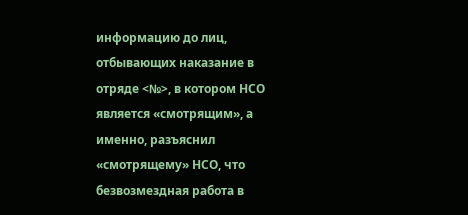информацию до лиц, отбывающих наказание в отряде <№>, в котором НСО является «смотрящим», а именно, разъяснил «смотрящему» НСО, что безвозмездная работа в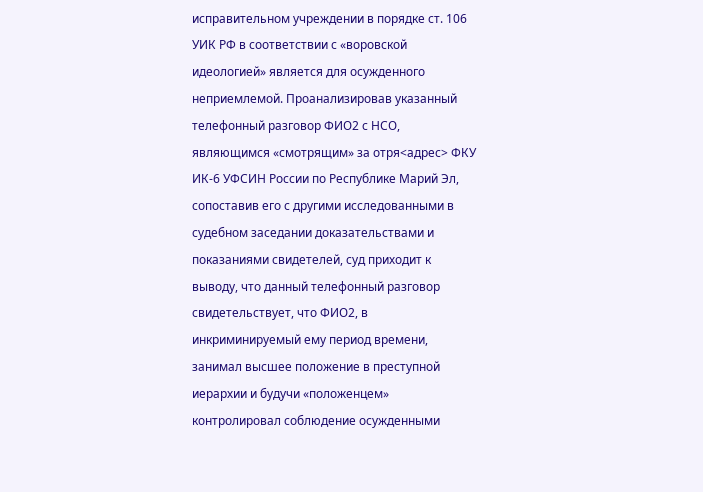исправительном учреждении в порядке ст. 106 УИК РФ в соответствии с «воровской идеологией» является для осужденного неприемлемой. Проанализировав указанный телефонный разговор ФИО2 с НСО, являющимся «смотрящим» за отря<адрес> ФКУ ИК-6 УФСИН России по Республике Марий Эл, сопоставив его с другими исследованными в судебном заседании доказательствами и показаниями свидетелей, суд приходит к выводу, что данный телефонный разговор свидетельствует, что ФИО2, в инкриминируемый ему период времени, занимал высшее положение в преступной иерархии и будучи «положенцем» контролировал соблюдение осужденными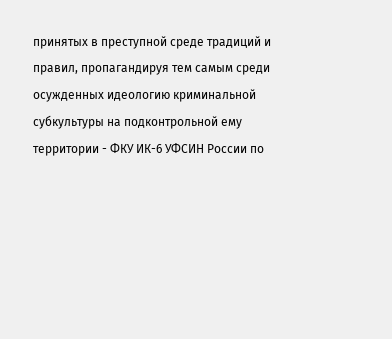принятых в преступной среде традиций и правил, пропагандируя тем самым среди осужденных идеологию криминальной субкультуры на подконтрольной ему территории - ФКУ ИК-6 УФСИН России по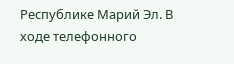Республике Марий Эл. В ходе телефонного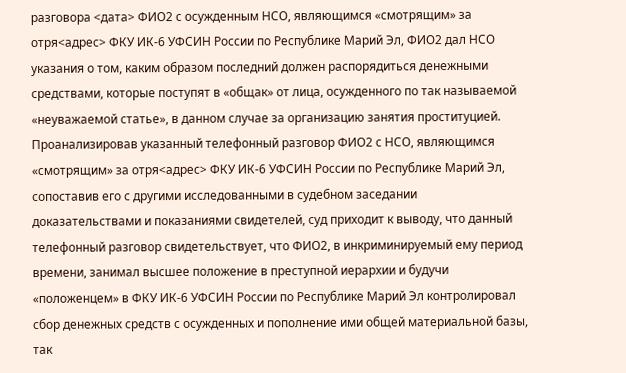разговора <дата> ФИО2 с осужденным НСО, являющимся «смотрящим» за отря<адрес> ФКУ ИК-6 УФСИН России по Республике Марий Эл, ФИО2 дал НСО указания о том, каким образом последний должен распорядиться денежными средствами, которые поступят в «общак» от лица, осужденного по так называемой «неуважаемой статье», в данном случае за организацию занятия проституцией. Проанализировав указанный телефонный разговор ФИО2 с НСО, являющимся «смотрящим» за отря<адрес> ФКУ ИК-6 УФСИН России по Республике Марий Эл, сопоставив его с другими исследованными в судебном заседании доказательствами и показаниями свидетелей, суд приходит к выводу, что данный телефонный разговор свидетельствует, что ФИО2, в инкриминируемый ему период времени, занимал высшее положение в преступной иерархии и будучи «положенцем» в ФКУ ИК-6 УФСИН России по Республике Марий Эл контролировал сбор денежных средств с осужденных и пополнение ими общей материальной базы, так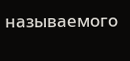называемого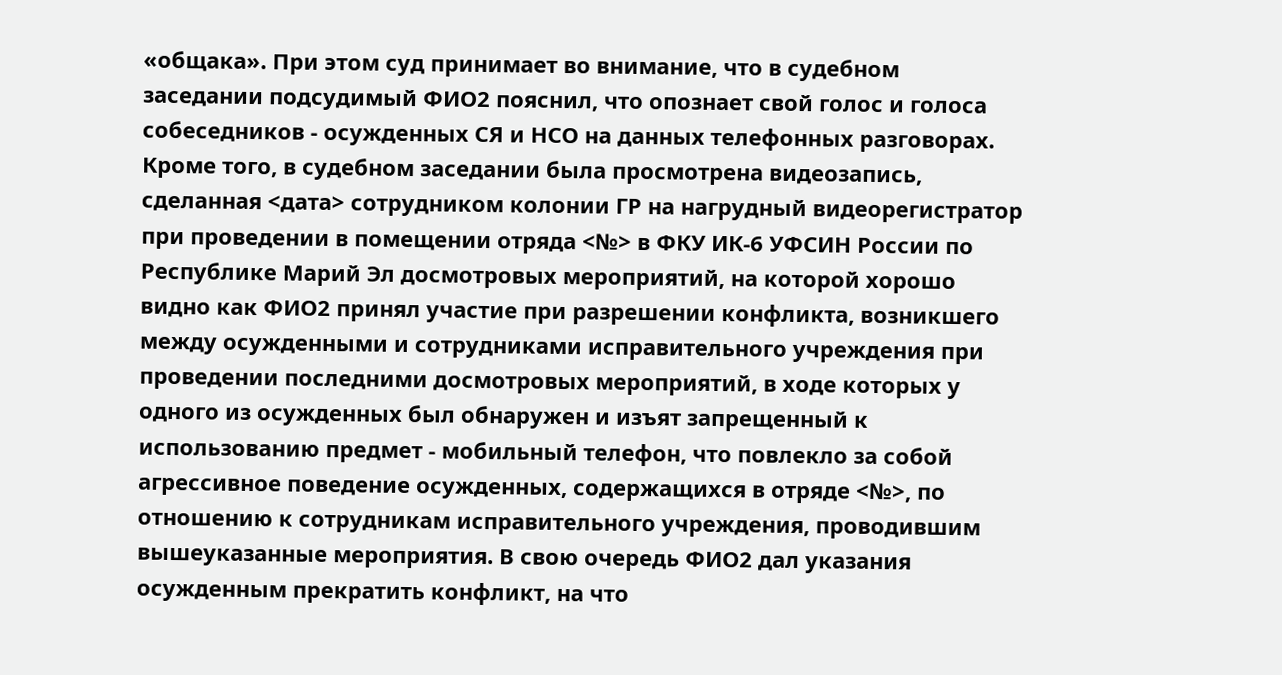«общака». При этом суд принимает во внимание, что в судебном заседании подсудимый ФИО2 пояснил, что опознает свой голос и голоса собеседников - осужденных СЯ и НСО на данных телефонных разговорах. Кроме того, в судебном заседании была просмотрена видеозапись, сделанная <дата> сотрудником колонии ГР на нагрудный видеорегистратор при проведении в помещении отряда <№> в ФКУ ИК-6 УФСИН России по Республике Марий Эл досмотровых мероприятий, на которой хорошо видно как ФИО2 принял участие при разрешении конфликта, возникшего между осужденными и сотрудниками исправительного учреждения при проведении последними досмотровых мероприятий, в ходе которых у одного из осужденных был обнаружен и изъят запрещенный к использованию предмет - мобильный телефон, что повлекло за собой агрессивное поведение осужденных, содержащихся в отряде <№>, по отношению к сотрудникам исправительного учреждения, проводившим вышеуказанные мероприятия. В свою очередь ФИО2 дал указания осужденным прекратить конфликт, на что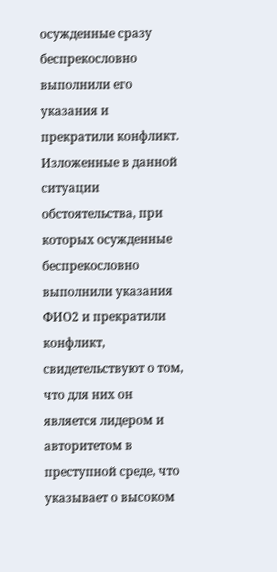осужденные сразу беспрекословно выполнили его указания и прекратили конфликт. Изложенные в данной ситуации обстоятельства, при которых осужденные беспрекословно выполнили указания ФИО2 и прекратили конфликт, свидетельствуют о том, что для них он является лидером и авторитетом в преступной среде, что указывает о высоком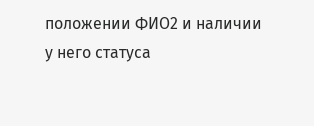положении ФИО2 и наличии у него статуса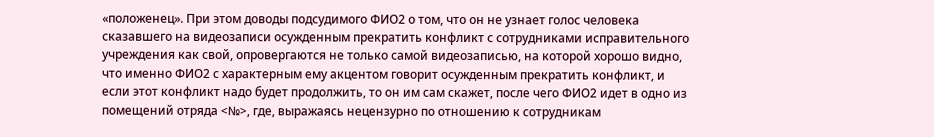«положенец». При этом доводы подсудимого ФИО2 о том, что он не узнает голос человека сказавшего на видеозаписи осужденным прекратить конфликт с сотрудниками исправительного учреждения как свой, опровергаются не только самой видеозаписью, на которой хорошо видно, что именно ФИО2 с характерным ему акцентом говорит осужденным прекратить конфликт, и если этот конфликт надо будет продолжить, то он им сам скажет, после чего ФИО2 идет в одно из помещений отряда <№>, где, выражаясь нецензурно по отношению к сотрудникам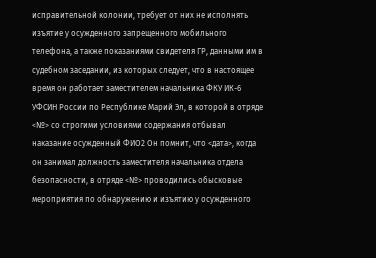исправительной колонии, требует от них не исполнять изъятие у осужденного запрещенного мобильного телефона, а также показаниями свидетеля ГР, данными им в судебном заседании, из которых следует, что в настоящее время он работает заместителем начальника ФКУ ИК-6 УФСИН России по Республике Марий Эл, в которой в отряде <№> со строгими условиями содержания отбывал наказание осужденный ФИО2 Он помнит, что <дата>, когда он занимал должность заместителя начальника отдела безопасности, в отряде <№> проводились обысковые мероприятия по обнаружению и изъятию у осужденного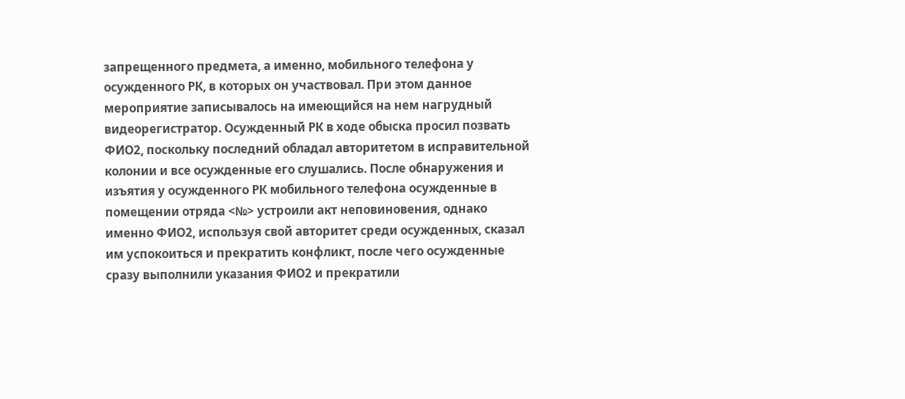запрещенного предмета, а именно, мобильного телефона у осужденного РК, в которых он участвовал. При этом данное мероприятие записывалось на имеющийся на нем нагрудный видеорегистратор. Осужденный РК в ходе обыска просил позвать ФИО2, поскольку последний обладал авторитетом в исправительной колонии и все осужденные его слушались. После обнаружения и изъятия у осужденного РК мобильного телефона осужденные в помещении отряда <№> устроили акт неповиновения, однако именно ФИО2, используя свой авторитет среди осужденных, сказал им успокоиться и прекратить конфликт, после чего осужденные сразу выполнили указания ФИО2 и прекратили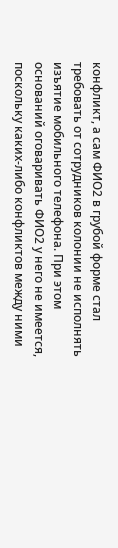конфликт, а сам ФИО2 в грубой форме стал требовать от сотрудников колонии не исполнять изъятие мобильного телефона. При этом оснований оговаривать ФИО2 у него не имеется, поскольку каких-либо конфликтов между ними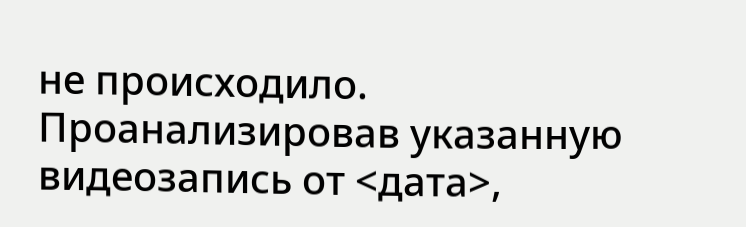не происходило. Проанализировав указанную видеозапись от <дата>,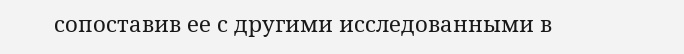сопоставив ее с другими исследованными в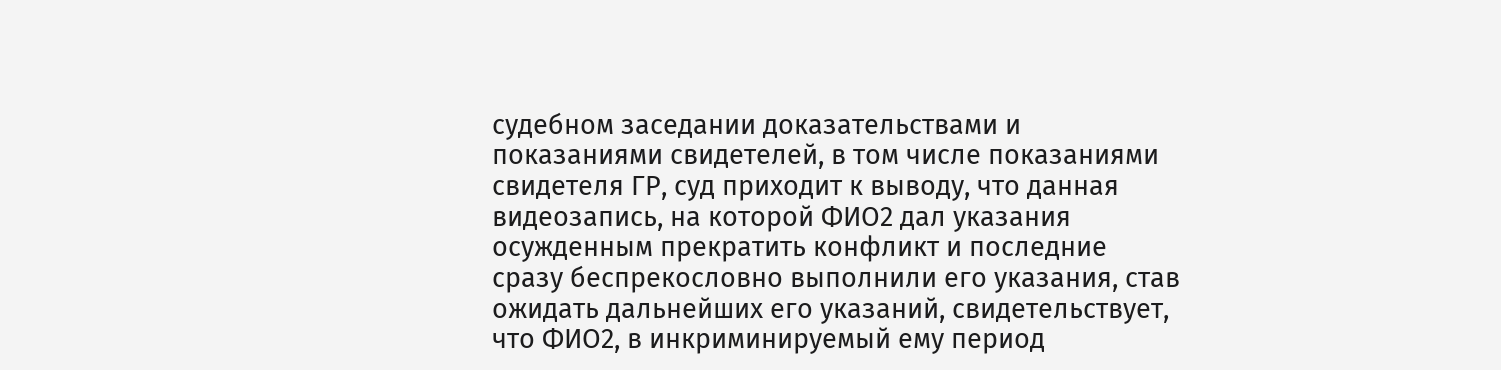судебном заседании доказательствами и показаниями свидетелей, в том числе показаниями свидетеля ГР, суд приходит к выводу, что данная видеозапись, на которой ФИО2 дал указания осужденным прекратить конфликт и последние сразу беспрекословно выполнили его указания, став ожидать дальнейших его указаний, свидетельствует, что ФИО2, в инкриминируемый ему период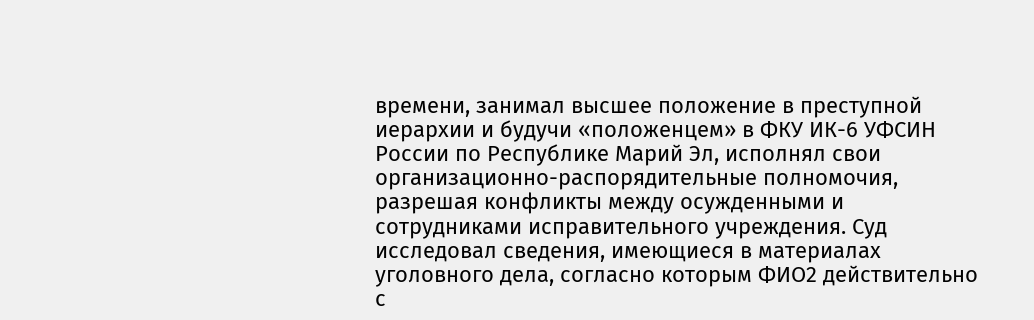времени, занимал высшее положение в преступной иерархии и будучи «положенцем» в ФКУ ИК-6 УФСИН России по Республике Марий Эл, исполнял свои организационно-распорядительные полномочия, разрешая конфликты между осужденными и сотрудниками исправительного учреждения. Суд исследовал сведения, имеющиеся в материалах уголовного дела, согласно которым ФИО2 действительно с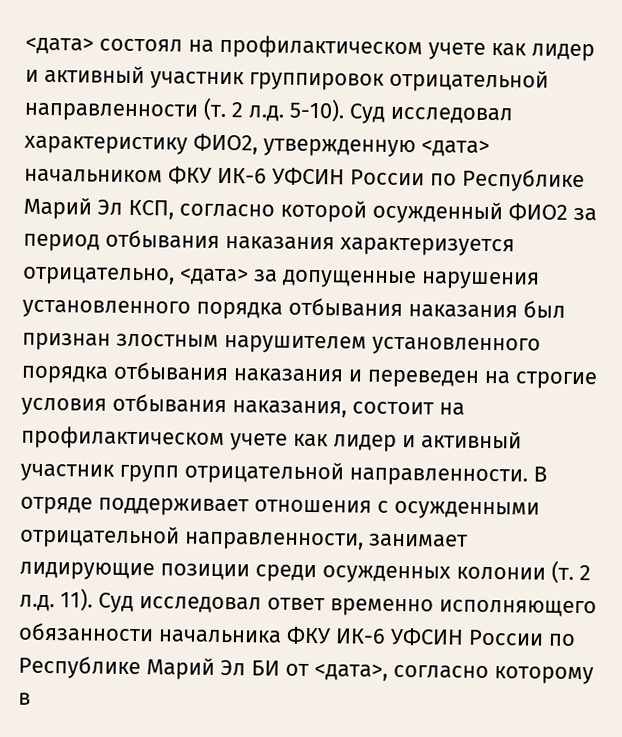<дата> состоял на профилактическом учете как лидер и активный участник группировок отрицательной направленности (т. 2 л.д. 5-10). Суд исследовал характеристику ФИО2, утвержденную <дата> начальником ФКУ ИК-6 УФСИН России по Республике Марий Эл КСП, согласно которой осужденный ФИО2 за период отбывания наказания характеризуется отрицательно, <дата> за допущенные нарушения установленного порядка отбывания наказания был признан злостным нарушителем установленного порядка отбывания наказания и переведен на строгие условия отбывания наказания, состоит на профилактическом учете как лидер и активный участник групп отрицательной направленности. В отряде поддерживает отношения с осужденными отрицательной направленности, занимает лидирующие позиции среди осужденных колонии (т. 2 л.д. 11). Суд исследовал ответ временно исполняющего обязанности начальника ФКУ ИК-6 УФСИН России по Республике Марий Эл БИ от <дата>, согласно которому в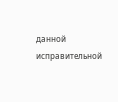данной исправительной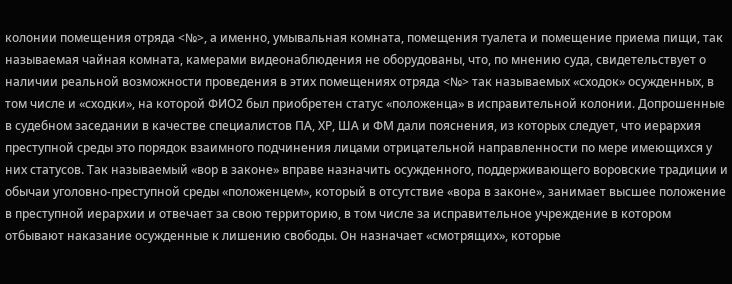колонии помещения отряда <№>, а именно, умывальная комната, помещения туалета и помещение приема пищи, так называемая чайная комната, камерами видеонаблюдения не оборудованы, что, по мнению суда, свидетельствует о наличии реальной возможности проведения в этих помещениях отряда <№> так называемых «сходок» осужденных, в том числе и «сходки», на которой ФИО2 был приобретен статус «положенца» в исправительной колонии. Допрошенные в судебном заседании в качестве специалистов ПА, ХР, ША и ФМ дали пояснения, из которых следует, что иерархия преступной среды это порядок взаимного подчинения лицами отрицательной направленности по мере имеющихся у них статусов. Так называемый «вор в законе» вправе назначить осужденного, поддерживающего воровские традиции и обычаи уголовно-преступной среды «положенцем», который в отсутствие «вора в законе», занимает высшее положение в преступной иерархии и отвечает за свою территорию, в том числе за исправительное учреждение в котором отбывают наказание осужденные к лишению свободы. Он назначает «смотрящих», которые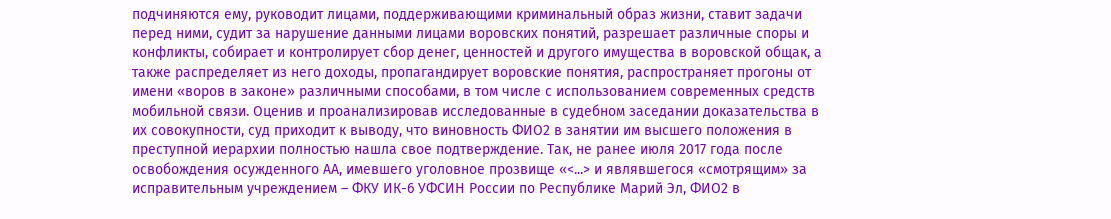подчиняются ему, руководит лицами, поддерживающими криминальный образ жизни, ставит задачи перед ними, судит за нарушение данными лицами воровских понятий, разрешает различные споры и конфликты, собирает и контролирует сбор денег, ценностей и другого имущества в воровской общак, а также распределяет из него доходы, пропагандирует воровские понятия, распространяет прогоны от имени «воров в законе» различными способами, в том числе с использованием современных средств мобильной связи. Оценив и проанализировав исследованные в судебном заседании доказательства в их совокупности, суд приходит к выводу, что виновность ФИО2 в занятии им высшего положения в преступной иерархии полностью нашла свое подтверждение. Так, не ранее июля 2017 года после освобождения осужденного АА, имевшего уголовное прозвище «<...> и являвшегося «смотрящим» за исправительным учреждением – ФКУ ИК-6 УФСИН России по Республике Марий Эл, ФИО2 в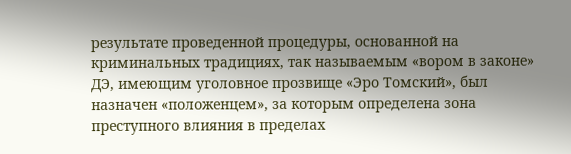результате проведенной процедуры, основанной на криминальных традициях, так называемым «вором в законе» ДЭ, имеющим уголовное прозвище «Эро Томский», был назначен «положенцем», за которым определена зона преступного влияния в пределах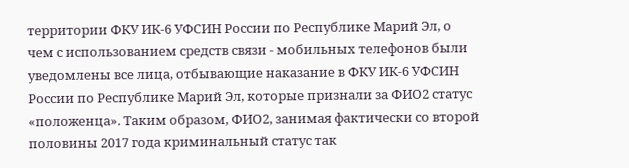территории ФКУ ИК-6 УФСИН России по Республике Марий Эл, о чем с использованием средств связи - мобильных телефонов были уведомлены все лица, отбывающие наказание в ФКУ ИК-6 УФСИН России по Республике Марий Эл, которые признали за ФИО2 статус «положенца». Таким образом, ФИО2, занимая фактически со второй половины 2017 года криминальный статус так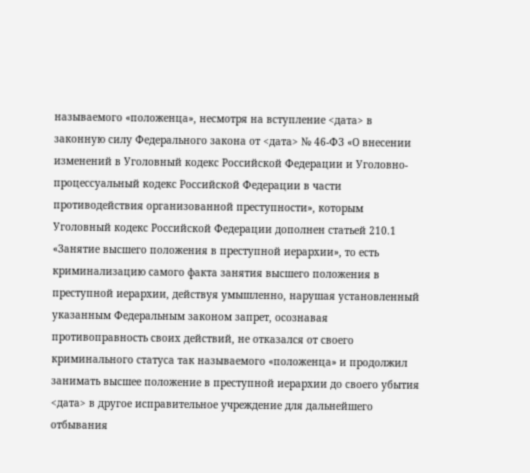называемого «положенца», несмотря на вступление <дата> в законную силу Федерального закона от <дата> № 46-ФЗ «О внесении изменений в Уголовный кодекс Российской Федерации и Уголовно-процессуальный кодекс Российской Федерации в части противодействия организованной преступности», которым Уголовный кодекс Российской Федерации дополнен статьей 210.1 «Занятие высшего положения в преступной иерархии», то есть криминализацию самого факта занятия высшего положения в преступной иерархии, действуя умышленно, нарушая установленный указанным Федеральным законом запрет, осознавая противоправность своих действий, не отказался от своего криминального статуса так называемого «положенца» и продолжил занимать высшее положение в преступной иерархии до своего убытия <дата> в другое исправительное учреждение для дальнейшего отбывания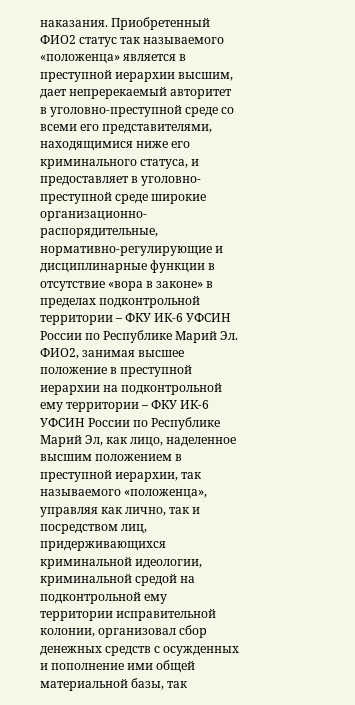наказания. Приобретенный ФИО2 статус так называемого «положенца» является в преступной иерархии высшим, дает непререкаемый авторитет в уголовно-преступной среде со всеми его представителями, находящимися ниже его криминального статуса, и предоставляет в уголовно-преступной среде широкие организационно-распорядительные, нормативно-регулирующие и дисциплинарные функции в отсутствие «вора в законе» в пределах подконтрольной территории – ФКУ ИК-6 УФСИН России по Республике Марий Эл. ФИО2, занимая высшее положение в преступной иерархии на подконтрольной ему территории – ФКУ ИК-6 УФСИН России по Республике Марий Эл, как лицо, наделенное высшим положением в преступной иерархии, так называемого «положенца», управляя как лично, так и посредством лиц, придерживающихся криминальной идеологии, криминальной средой на подконтрольной ему территории исправительной колонии, организовал сбор денежных средств с осужденных и пополнение ими общей материальной базы, так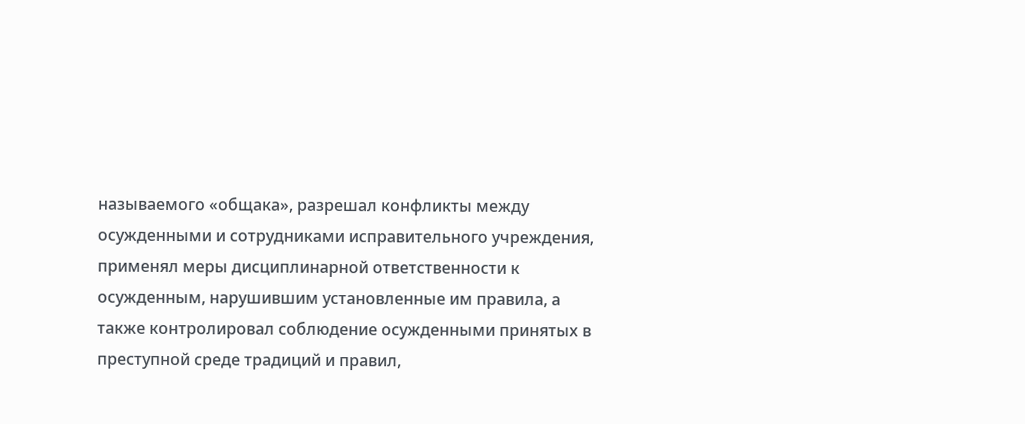называемого «общака», разрешал конфликты между осужденными и сотрудниками исправительного учреждения, применял меры дисциплинарной ответственности к осужденным, нарушившим установленные им правила, а также контролировал соблюдение осужденными принятых в преступной среде традиций и правил,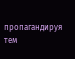пропагандируя тем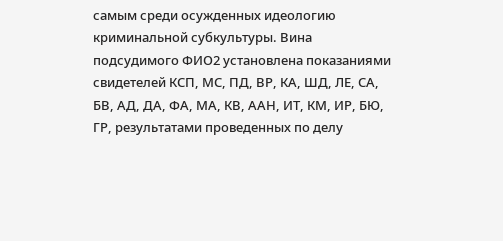самым среди осужденных идеологию криминальной субкультуры. Вина подсудимого ФИО2 установлена показаниями свидетелей КСП, МС, ПД, ВР, КА, ШД, ЛЕ, СА, БВ, АД, ДА, ФА, МА, КВ, ААН, ИТ, КМ, ИР, БЮ, ГР, результатами проведенных по делу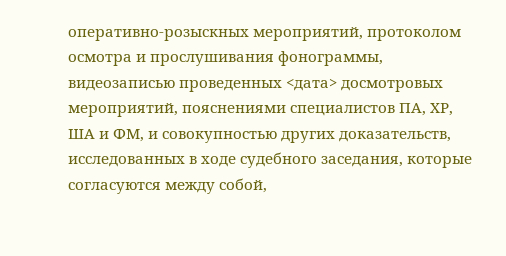оперативно-розыскных мероприятий, протоколом осмотра и прослушивания фонограммы, видеозаписью проведенных <дата> досмотровых мероприятий, пояснениями специалистов ПА, ХР, ША и ФМ, и совокупностью других доказательств, исследованных в ходе судебного заседания, которые согласуются между собой,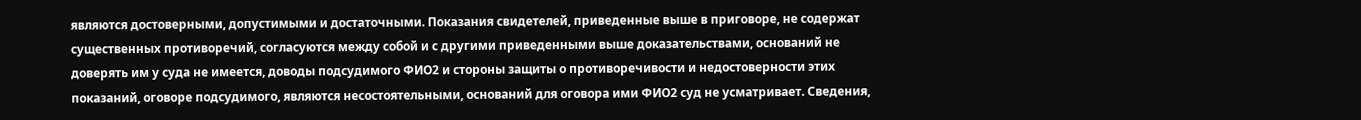являются достоверными, допустимыми и достаточными. Показания свидетелей, приведенные выше в приговоре, не содержат существенных противоречий, согласуются между собой и с другими приведенными выше доказательствами, оснований не доверять им у суда не имеется, доводы подсудимого ФИО2 и стороны защиты о противоречивости и недостоверности этих показаний, оговоре подсудимого, являются несостоятельными, оснований для оговора ими ФИО2 суд не усматривает. Сведения,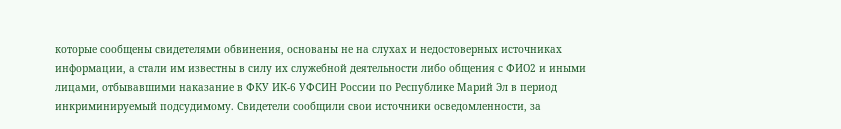которые сообщены свидетелями обвинения, основаны не на слухах и недостоверных источниках информации, а стали им известны в силу их служебной деятельности либо общения с ФИО2 и иными лицами, отбывавшими наказание в ФКУ ИК-6 УФСИН России по Республике Марий Эл в период инкриминируемый подсудимому. Свидетели сообщили свои источники осведомленности, за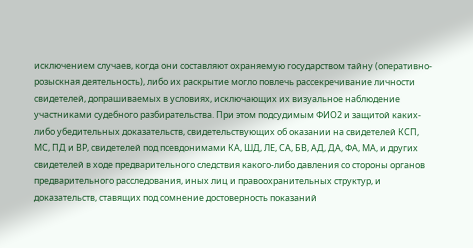исключением случаев, когда они составляют охраняемую государством тайну (оперативно-розыскная деятельность), либо их раскрытие могло повлечь рассекречивание личности свидетелей, допрашиваемых в условиях, исключающих их визуальное наблюдение участниками судебного разбирательства. При этом подсудимым ФИО2 и защитой каких-либо убедительных доказательств, свидетельствующих об оказании на свидетелей КСП, МС, ПД и ВР, свидетелей под псевдонимами КА, ШД, ЛЕ, СА, БВ, АД, ДА, ФА, МА, и других свидетелей в ходе предварительного следствия какого-либо давления со стороны органов предварительного расследования, иных лиц и правоохранительных структур, и доказательств, ставящих под сомнение достоверность показаний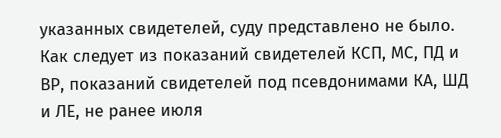указанных свидетелей, суду представлено не было. Как следует из показаний свидетелей КСП, МС, ПД и ВР, показаний свидетелей под псевдонимами КА, ШД и ЛЕ, не ранее июля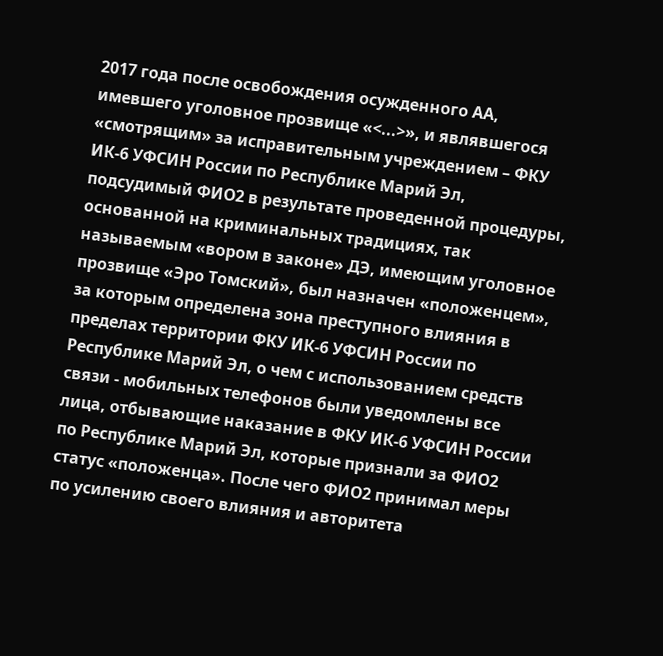2017 года после освобождения осужденного АА, имевшего уголовное прозвище «<...>», и являвшегося «смотрящим» за исправительным учреждением – ФКУ ИК-6 УФСИН России по Республике Марий Эл, подсудимый ФИО2 в результате проведенной процедуры, основанной на криминальных традициях, так называемым «вором в законе» ДЭ, имеющим уголовное прозвище «Эро Томский», был назначен «положенцем», за которым определена зона преступного влияния в пределах территории ФКУ ИК-6 УФСИН России по Республике Марий Эл, о чем с использованием средств связи - мобильных телефонов были уведомлены все лица, отбывающие наказание в ФКУ ИК-6 УФСИН России по Республике Марий Эл, которые признали за ФИО2 статус «положенца». После чего ФИО2 принимал меры по усилению своего влияния и авторитета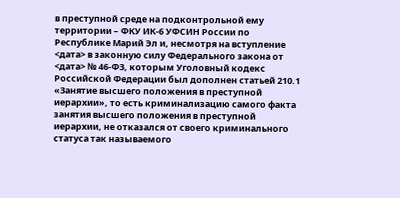в преступной среде на подконтрольной ему территории – ФКУ ИК-6 УФСИН России по Республике Марий Эл и, несмотря на вступление <дата> в законную силу Федерального закона от <дата> № 46-ФЗ, которым Уголовный кодекс Российской Федерации был дополнен статьей 210.1 «Занятие высшего положения в преступной иерархии», то есть криминализацию самого факта занятия высшего положения в преступной иерархии, не отказался от своего криминального статуса так называемого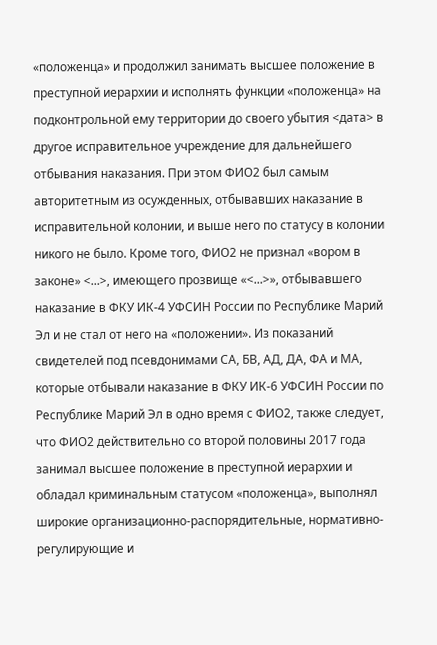«положенца» и продолжил занимать высшее положение в преступной иерархии и исполнять функции «положенца» на подконтрольной ему территории до своего убытия <дата> в другое исправительное учреждение для дальнейшего отбывания наказания. При этом ФИО2 был самым авторитетным из осужденных, отбывавших наказание в исправительной колонии, и выше него по статусу в колонии никого не было. Кроме того, ФИО2 не признал «вором в законе» <...>, имеющего прозвище «<...>», отбывавшего наказание в ФКУ ИК-4 УФСИН России по Республике Марий Эл и не стал от него на «положении». Из показаний свидетелей под псевдонимами СА, БВ, АД, ДА, ФА и МА, которые отбывали наказание в ФКУ ИК-6 УФСИН России по Республике Марий Эл в одно время с ФИО2, также следует, что ФИО2 действительно со второй половины 2017 года занимал высшее положение в преступной иерархии и обладал криминальным статусом «положенца», выполнял широкие организационно-распорядительные, нормативно-регулирующие и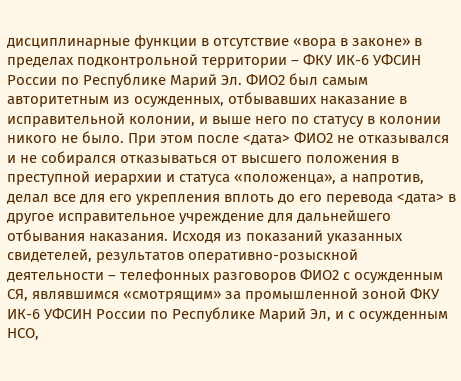дисциплинарные функции в отсутствие «вора в законе» в пределах подконтрольной территории – ФКУ ИК-6 УФСИН России по Республике Марий Эл. ФИО2 был самым авторитетным из осужденных, отбывавших наказание в исправительной колонии, и выше него по статусу в колонии никого не было. При этом после <дата> ФИО2 не отказывался и не собирался отказываться от высшего положения в преступной иерархии и статуса «положенца», а напротив, делал все для его укрепления вплоть до его перевода <дата> в другое исправительное учреждение для дальнейшего отбывания наказания. Исходя из показаний указанных свидетелей, результатов оперативно-розыскной деятельности – телефонных разговоров ФИО2 с осужденным СЯ, являвшимся «смотрящим» за промышленной зоной ФКУ ИК-6 УФСИН России по Республике Марий Эл, и с осужденным НСО,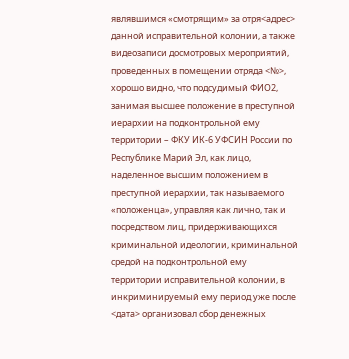являвшимся «смотрящим» за отря<адрес> данной исправительной колонии, а также видеозаписи досмотровых мероприятий, проведенных в помещении отряда <№>, хорошо видно, что подсудимый ФИО2, занимая высшее положение в преступной иерархии на подконтрольной ему территории – ФКУ ИК-6 УФСИН России по Республике Марий Эл, как лицо, наделенное высшим положением в преступной иерархии, так называемого «положенца», управляя как лично, так и посредством лиц, придерживающихся криминальной идеологии, криминальной средой на подконтрольной ему территории исправительной колонии, в инкриминируемый ему период уже после <дата> организовал сбор денежных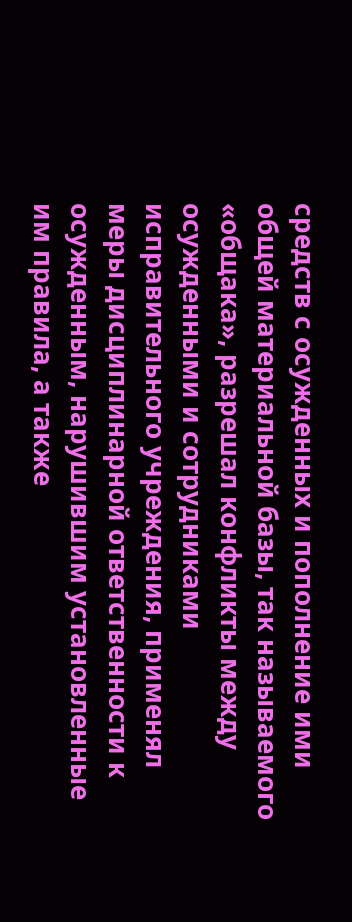средств с осужденных и пополнение ими общей материальной базы, так называемого «общака», разрешал конфликты между осужденными и сотрудниками исправительного учреждения, применял меры дисциплинарной ответственности к осужденным, нарушившим установленные им правила, а также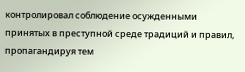контролировал соблюдение осужденными принятых в преступной среде традиций и правил, пропагандируя тем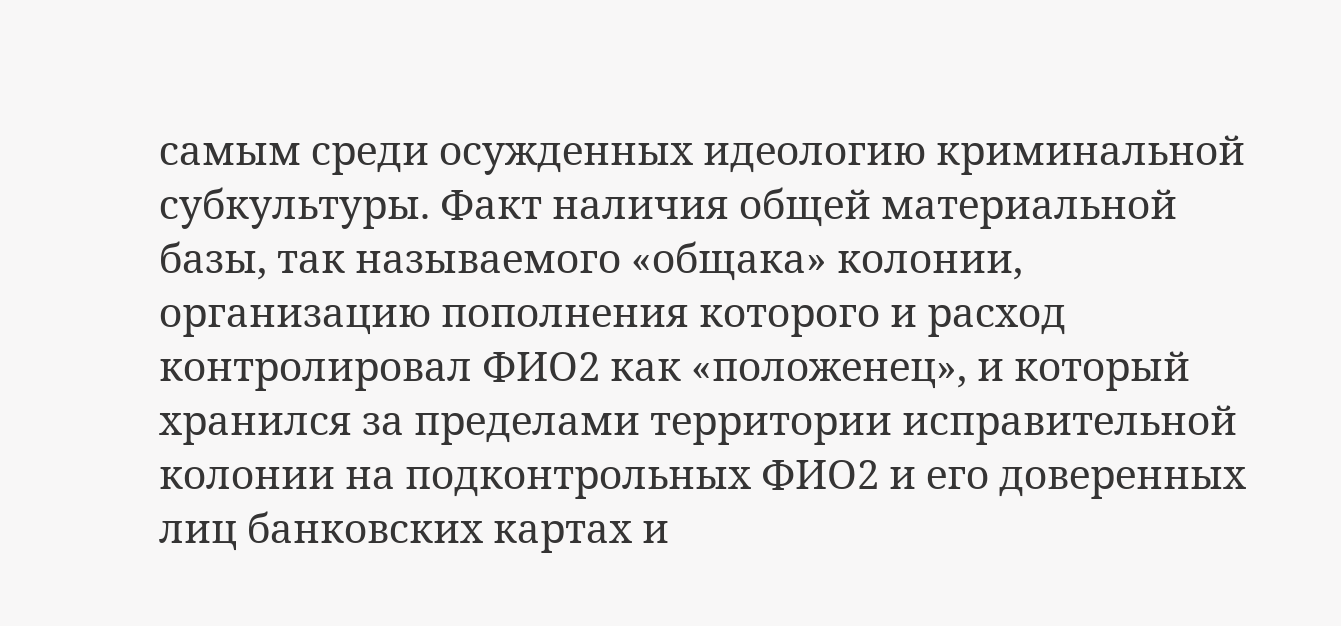самым среди осужденных идеологию криминальной субкультуры. Факт наличия общей материальной базы, так называемого «общака» колонии, организацию пополнения которого и расход контролировал ФИО2 как «положенец», и который хранился за пределами территории исправительной колонии на подконтрольных ФИО2 и его доверенных лиц банковских картах и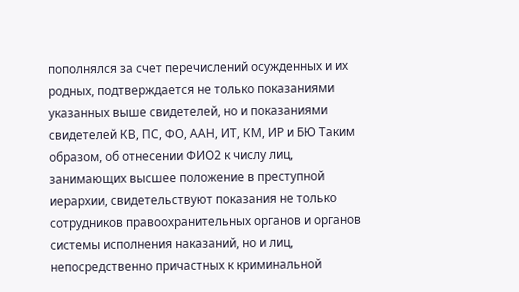пополнялся за счет перечислений осужденных и их родных, подтверждается не только показаниями указанных выше свидетелей, но и показаниями свидетелей КВ, ПС, ФО, ААН, ИТ, КМ, ИР и БЮ Таким образом, об отнесении ФИО2 к числу лиц, занимающих высшее положение в преступной иерархии, свидетельствуют показания не только сотрудников правоохранительных органов и органов системы исполнения наказаний, но и лиц, непосредственно причастных к криминальной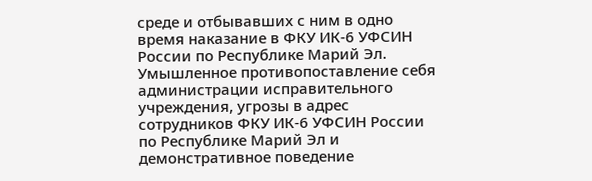среде и отбывавших с ним в одно время наказание в ФКУ ИК-6 УФСИН России по Республике Марий Эл. Умышленное противопоставление себя администрации исправительного учреждения, угрозы в адрес сотрудников ФКУ ИК-6 УФСИН России по Республике Марий Эл и демонстративное поведение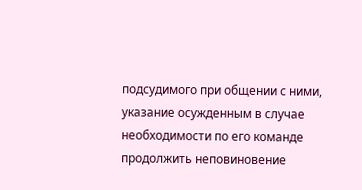подсудимого при общении с ними, указание осужденным в случае необходимости по его команде продолжить неповиновение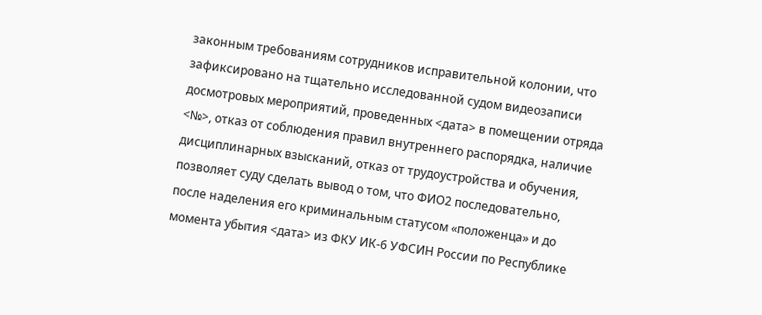законным требованиям сотрудников исправительной колонии, что зафиксировано на тщательно исследованной судом видеозаписи досмотровых мероприятий, проведенных <дата> в помещении отряда <№>, отказ от соблюдения правил внутреннего распорядка, наличие дисциплинарных взысканий, отказ от трудоустройства и обучения, позволяет суду сделать вывод о том, что ФИО2 последовательно, после наделения его криминальным статусом «положенца» и до момента убытия <дата> из ФКУ ИК-6 УФСИН России по Республике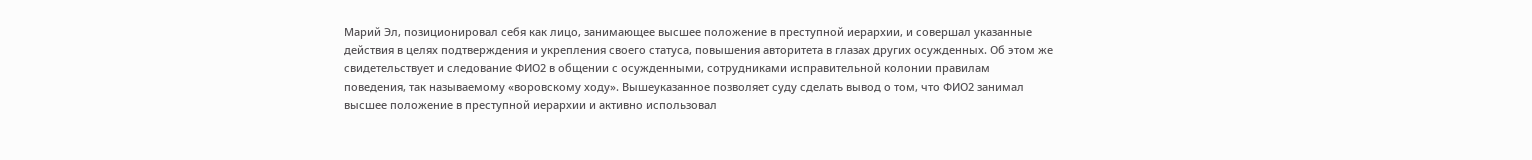Марий Эл, позиционировал себя как лицо, занимающее высшее положение в преступной иерархии, и совершал указанные действия в целях подтверждения и укрепления своего статуса, повышения авторитета в глазах других осужденных. Об этом же свидетельствует и следование ФИО2 в общении с осужденными, сотрудниками исправительной колонии правилам поведения, так называемому «воровскому ходу». Вышеуказанное позволяет суду сделать вывод о том, что ФИО2 занимал высшее положение в преступной иерархии и активно использовал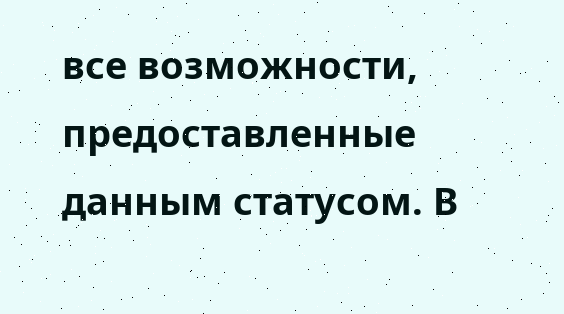все возможности, предоставленные данным статусом. В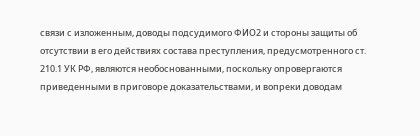связи с изложенным, доводы подсудимого ФИО2 и стороны защиты об отсутствии в его действиях состава преступления, предусмотренного ст. 210.1 УК РФ, являются необоснованными, поскольку опровергаются приведенными в приговоре доказательствами, и вопреки доводам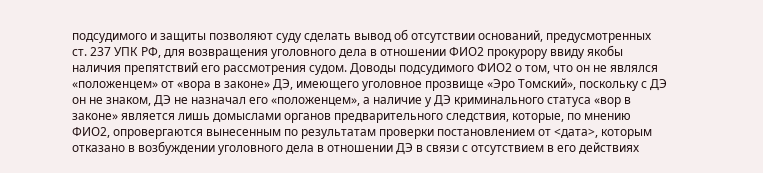подсудимого и защиты позволяют суду сделать вывод об отсутствии оснований, предусмотренных ст. 237 УПК РФ, для возвращения уголовного дела в отношении ФИО2 прокурору ввиду якобы наличия препятствий его рассмотрения судом. Доводы подсудимого ФИО2 о том, что он не являлся «положенцем» от «вора в законе» ДЭ, имеющего уголовное прозвище «Эро Томский», поскольку с ДЭ он не знаком, ДЭ не назначал его «положенцем», а наличие у ДЭ криминального статуса «вор в законе» является лишь домыслами органов предварительного следствия, которые, по мнению ФИО2, опровергаются вынесенным по результатам проверки постановлением от <дата>, которым отказано в возбуждении уголовного дела в отношении ДЭ в связи с отсутствием в его действиях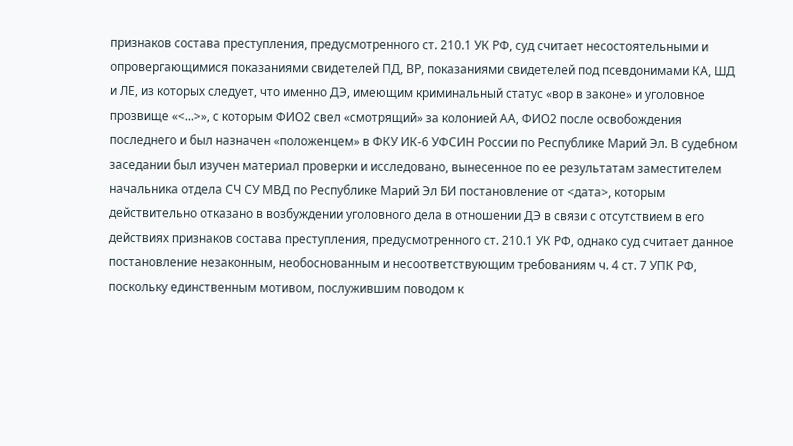признаков состава преступления, предусмотренного ст. 210.1 УК РФ, суд считает несостоятельными и опровергающимися показаниями свидетелей ПД, ВР, показаниями свидетелей под псевдонимами КА, ШД и ЛЕ, из которых следует, что именно ДЭ, имеющим криминальный статус «вор в законе» и уголовное прозвище «<...>», с которым ФИО2 свел «смотрящий» за колонией АА, ФИО2 после освобождения последнего и был назначен «положенцем» в ФКУ ИК-6 УФСИН России по Республике Марий Эл. В судебном заседании был изучен материал проверки и исследовано, вынесенное по ее результатам заместителем начальника отдела СЧ СУ МВД по Республике Марий Эл БИ постановление от <дата>, которым действительно отказано в возбуждении уголовного дела в отношении ДЭ в связи с отсутствием в его действиях признаков состава преступления, предусмотренного ст. 210.1 УК РФ, однако суд считает данное постановление незаконным, необоснованным и несоответствующим требованиям ч. 4 ст. 7 УПК РФ, поскольку единственным мотивом, послужившим поводом к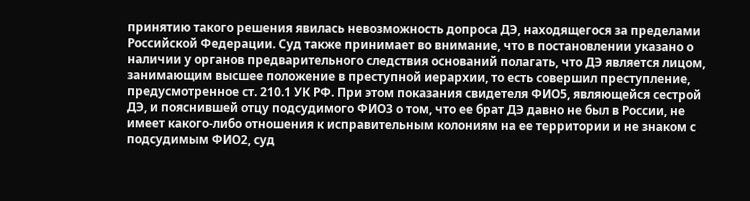принятию такого решения явилась невозможность допроса ДЭ, находящегося за пределами Российской Федерации. Суд также принимает во внимание, что в постановлении указано о наличии у органов предварительного следствия оснований полагать, что ДЭ является лицом, занимающим высшее положение в преступной иерархии, то есть совершил преступление, предусмотренное ст. 210.1 УК РФ. При этом показания свидетеля ФИО5, являющейся сестрой ДЭ, и пояснившей отцу подсудимого ФИО3 о том, что ее брат ДЭ давно не был в России, не имеет какого-либо отношения к исправительным колониям на ее территории и не знаком с подсудимым ФИО2, суд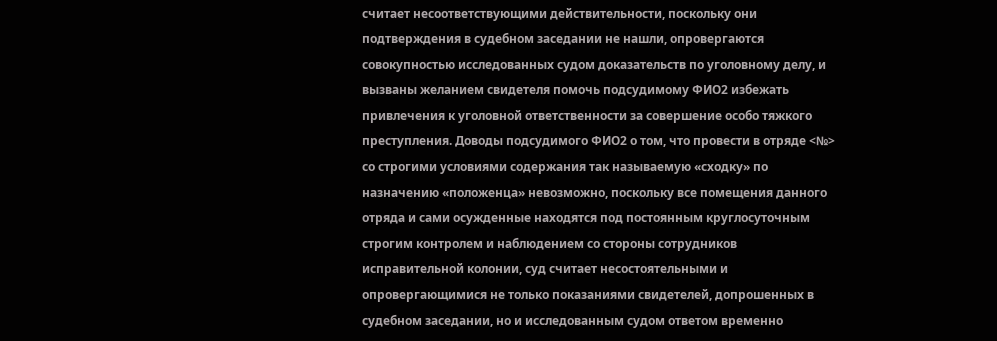считает несоответствующими действительности, поскольку они подтверждения в судебном заседании не нашли, опровергаются совокупностью исследованных судом доказательств по уголовному делу, и вызваны желанием свидетеля помочь подсудимому ФИО2 избежать привлечения к уголовной ответственности за совершение особо тяжкого преступления. Доводы подсудимого ФИО2 о том, что провести в отряде <№> со строгими условиями содержания так называемую «сходку» по назначению «положенца» невозможно, поскольку все помещения данного отряда и сами осужденные находятся под постоянным круглосуточным строгим контролем и наблюдением со стороны сотрудников исправительной колонии, суд считает несостоятельными и опровергающимися не только показаниями свидетелей, допрошенных в судебном заседании, но и исследованным судом ответом временно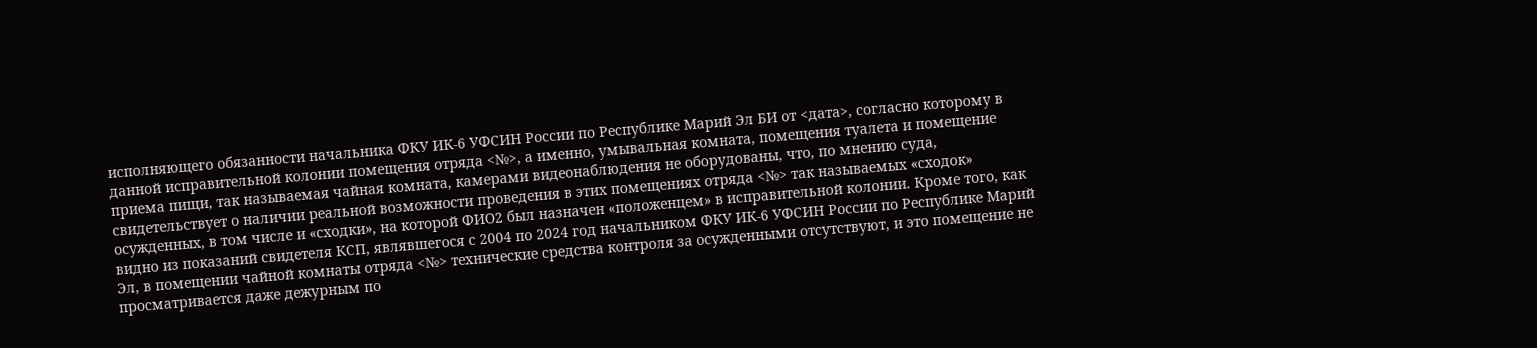исполняющего обязанности начальника ФКУ ИК-6 УФСИН России по Республике Марий Эл БИ от <дата>, согласно которому в данной исправительной колонии помещения отряда <№>, а именно, умывальная комната, помещения туалета и помещение приема пищи, так называемая чайная комната, камерами видеонаблюдения не оборудованы, что, по мнению суда, свидетельствует о наличии реальной возможности проведения в этих помещениях отряда <№> так называемых «сходок» осужденных, в том числе и «сходки», на которой ФИО2 был назначен «положенцем» в исправительной колонии. Кроме того, как видно из показаний свидетеля КСП, являвшегося с 2004 по 2024 год начальником ФКУ ИК-6 УФСИН России по Республике Марий Эл, в помещении чайной комнаты отряда <№> технические средства контроля за осужденными отсутствуют, и это помещение не просматривается даже дежурным по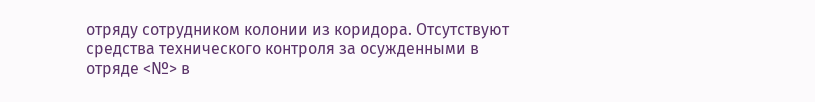отряду сотрудником колонии из коридора. Отсутствуют средства технического контроля за осужденными в отряде <№> в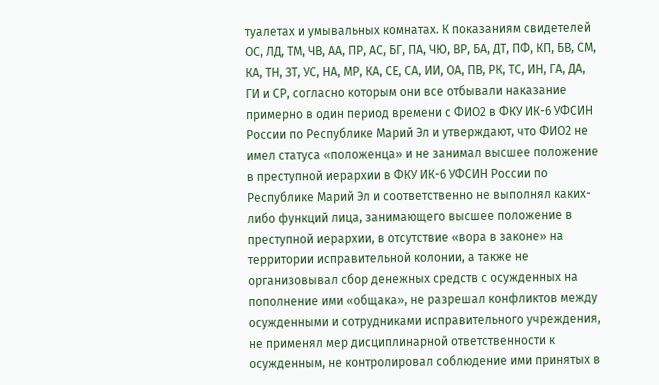туалетах и умывальных комнатах. К показаниям свидетелей ОС, ЛД, ТМ, ЧВ, АА, ПР, АС, БГ, ПА, ЧЮ, ВР, БА, ДТ, ПФ, КП, БВ, СМ, КА, ТН, ЗТ, УС, НА, МР, КА, СЕ, СА, ИИ, ОА, ПВ, РК, ТС, ИН, ГА, ДА, ГИ и СР, согласно которым они все отбывали наказание примерно в один период времени с ФИО2 в ФКУ ИК-6 УФСИН России по Республике Марий Эл и утверждают, что ФИО2 не имел статуса «положенца» и не занимал высшее положение в преступной иерархии в ФКУ ИК-6 УФСИН России по Республике Марий Эл и соответственно не выполнял каких-либо функций лица, занимающего высшее положение в преступной иерархии, в отсутствие «вора в законе» на территории исправительной колонии, а также не организовывал сбор денежных средств с осужденных на пополнение ими «общака», не разрешал конфликтов между осужденными и сотрудниками исправительного учреждения, не применял мер дисциплинарной ответственности к осужденным, не контролировал соблюдение ими принятых в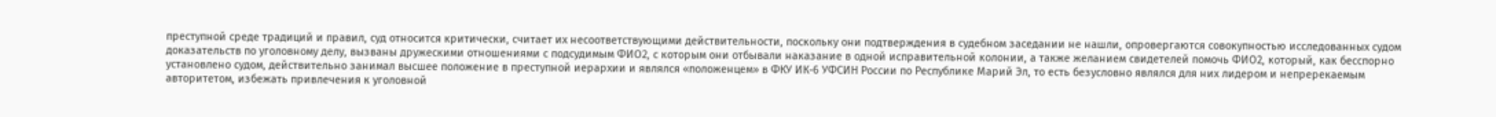преступной среде традиций и правил, суд относится критически, считает их несоответствующими действительности, поскольку они подтверждения в судебном заседании не нашли, опровергаются совокупностью исследованных судом доказательств по уголовному делу, вызваны дружескими отношениями с подсудимым ФИО2, с которым они отбывали наказание в одной исправительной колонии, а также желанием свидетелей помочь ФИО2, который, как бесспорно установлено судом, действительно занимал высшее положение в преступной иерархии и являлся «положенцем» в ФКУ ИК-6 УФСИН России по Республике Марий Эл, то есть безусловно являлся для них лидером и непререкаемым авторитетом, избежать привлечения к уголовной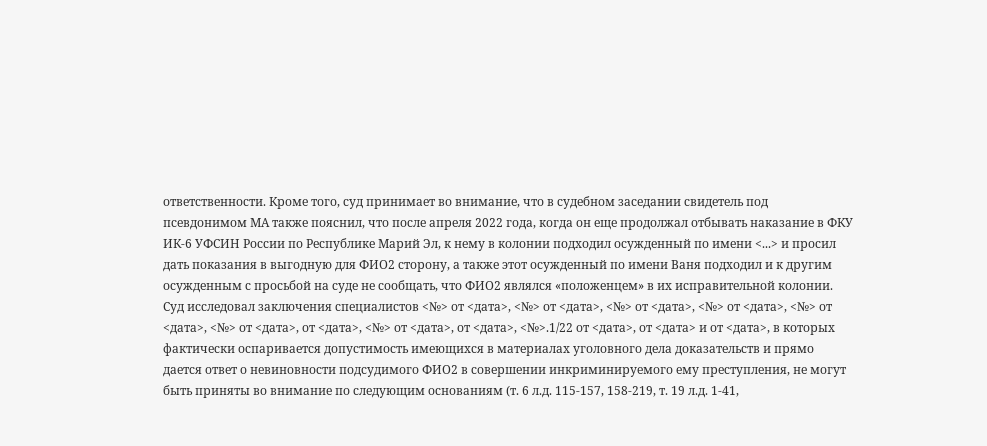ответственности. Кроме того, суд принимает во внимание, что в судебном заседании свидетель под псевдонимом МА также пояснил, что после апреля 2022 года, когда он еще продолжал отбывать наказание в ФКУ ИК-6 УФСИН России по Республике Марий Эл, к нему в колонии подходил осужденный по имени <...> и просил дать показания в выгодную для ФИО2 сторону, а также этот осужденный по имени Ваня подходил и к другим осужденным с просьбой на суде не сообщать, что ФИО2 являлся «положенцем» в их исправительной колонии. Суд исследовал заключения специалистов <№> от <дата>, <№> от <дата>, <№> от <дата>, <№> от <дата>, <№> от <дата>, <№> от <дата>, от <дата>, <№> от <дата>, от <дата>, <№>.1/22 от <дата>, от <дата> и от <дата>, в которых фактически оспаривается допустимость имеющихся в материалах уголовного дела доказательств и прямо дается ответ о невиновности подсудимого ФИО2 в совершении инкриминируемого ему преступления, не могут быть приняты во внимание по следующим основаниям (т. 6 л.д. 115-157, 158-219, т. 19 л.д. 1-41,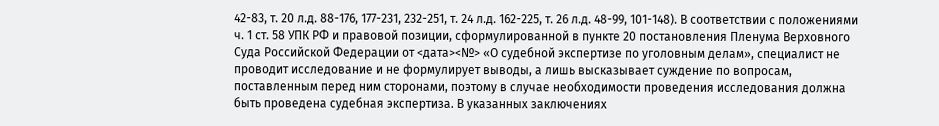42-83, т. 20 л.д. 88-176, 177-231, 232-251, т. 24 л.д. 162-225, т. 26 л.д. 48-99, 101-148). В соответствии с положениями ч. 1 ст. 58 УПК РФ и правовой позиции, сформулированной в пункте 20 постановления Пленума Верховного Суда Российской Федерации от <дата><№> «О судебной экспертизе по уголовным делам», специалист не проводит исследование и не формулирует выводы, а лишь высказывает суждение по вопросам, поставленным перед ним сторонами, поэтому в случае необходимости проведения исследования должна быть проведена судебная экспертиза. В указанных заключениях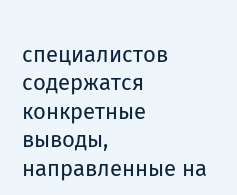специалистов содержатся конкретные выводы, направленные на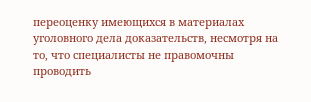переоценку имеющихся в материалах уголовного дела доказательств, несмотря на то, что специалисты не правомочны проводить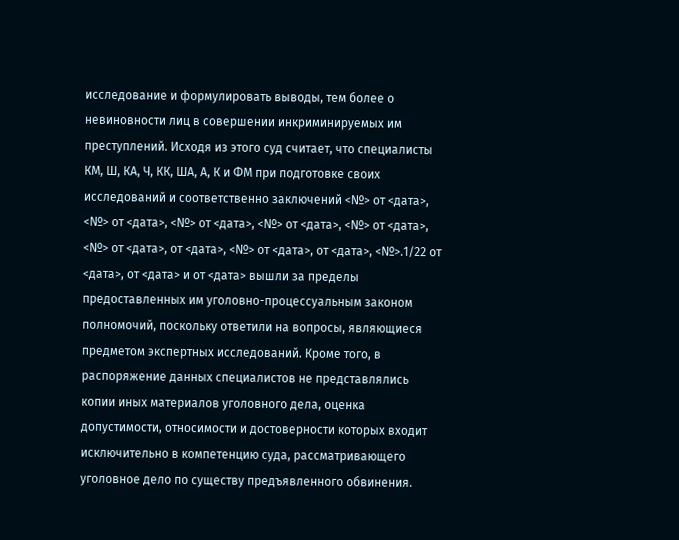исследование и формулировать выводы, тем более о невиновности лиц в совершении инкриминируемых им преступлений. Исходя из этого суд считает, что специалисты КМ, Ш, КА, Ч, КК, ША, А, К и ФМ при подготовке своих исследований и соответственно заключений <№> от <дата>, <№> от <дата>, <№> от <дата>, <№> от <дата>, <№> от <дата>, <№> от <дата>, от <дата>, <№> от <дата>, от <дата>, <№>.1/22 от <дата>, от <дата> и от <дата> вышли за пределы предоставленных им уголовно-процессуальным законом полномочий, поскольку ответили на вопросы, являющиеся предметом экспертных исследований. Кроме того, в распоряжение данных специалистов не представлялись копии иных материалов уголовного дела, оценка допустимости, относимости и достоверности которых входит исключительно в компетенцию суда, рассматривающего уголовное дело по существу предъявленного обвинения.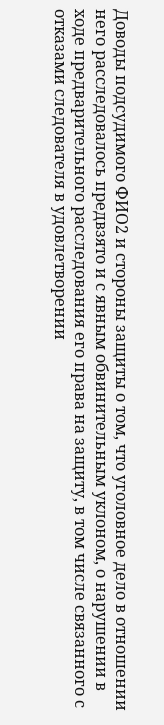Доводы подсудимого ФИО2 и стороны защиты о том, что уголовное дело в отношении него расследовалось предвзято и с явным обвинительным уклоном, о нарушении в ходе предварительного расследования его права на защиту, в том числе связанного с отказами следователя в удовлетворении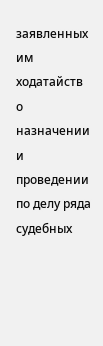заявленных им ходатайств о назначении и проведении по делу ряда судебных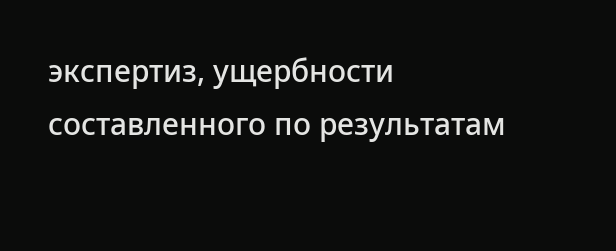экспертиз, ущербности составленного по результатам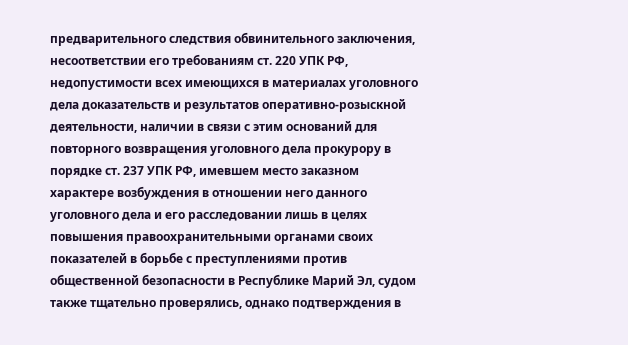предварительного следствия обвинительного заключения, несоответствии его требованиям ст. 220 УПК РФ, недопустимости всех имеющихся в материалах уголовного дела доказательств и результатов оперативно-розыскной деятельности, наличии в связи с этим оснований для повторного возвращения уголовного дела прокурору в порядке ст. 237 УПК РФ, имевшем место заказном характере возбуждения в отношении него данного уголовного дела и его расследовании лишь в целях повышения правоохранительными органами своих показателей в борьбе с преступлениями против общественной безопасности в Республике Марий Эл, судом также тщательно проверялись, однако подтверждения в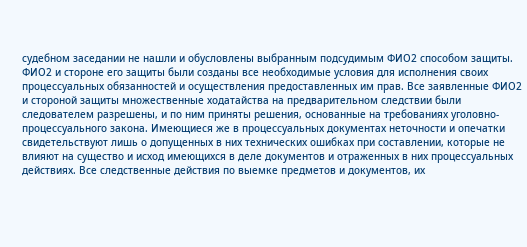судебном заседании не нашли и обусловлены выбранным подсудимым ФИО2 способом защиты. ФИО2 и стороне его защиты были созданы все необходимые условия для исполнения своих процессуальных обязанностей и осуществления предоставленных им прав. Все заявленные ФИО2 и стороной защиты множественные ходатайства на предварительном следствии были следователем разрешены, и по ним приняты решения, основанные на требованиях уголовно-процессуального закона. Имеющиеся же в процессуальных документах неточности и опечатки свидетельствуют лишь о допущенных в них технических ошибках при составлении, которые не влияют на существо и исход имеющихся в деле документов и отраженных в них процессуальных действиях. Все следственные действия по выемке предметов и документов, их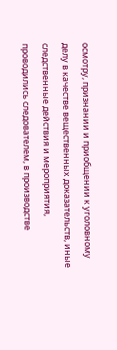осмотру, признании и приобщении к уголовному делу в качестве вещественных доказательств, иные следственные действия и мероприятия, проводились следователем, в производстве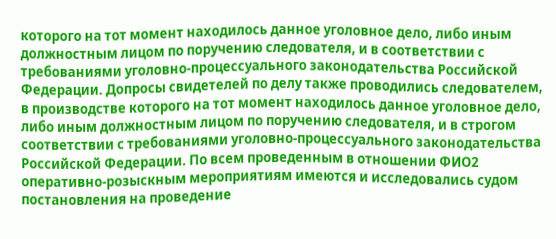которого на тот момент находилось данное уголовное дело, либо иным должностным лицом по поручению следователя, и в соответствии с требованиями уголовно-процессуального законодательства Российской Федерации. Допросы свидетелей по делу также проводились следователем, в производстве которого на тот момент находилось данное уголовное дело, либо иным должностным лицом по поручению следователя, и в строгом соответствии с требованиями уголовно-процессуального законодательства Российской Федерации. По всем проведенным в отношении ФИО2 оперативно-розыскным мероприятиям имеются и исследовались судом постановления на проведение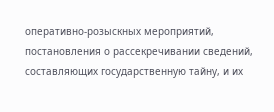оперативно-розыскных мероприятий, постановления о рассекречивании сведений, составляющих государственную тайну, и их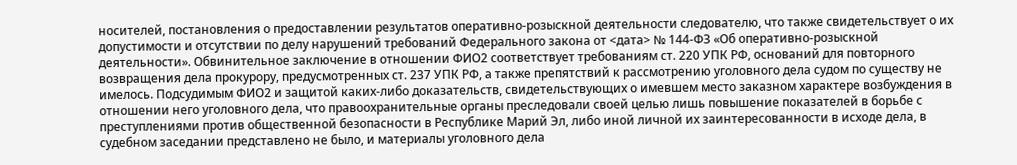носителей, постановления о предоставлении результатов оперативно-розыскной деятельности следователю, что также свидетельствует о их допустимости и отсутствии по делу нарушений требований Федерального закона от <дата> № 144-ФЗ «Об оперативно-розыскной деятельности». Обвинительное заключение в отношении ФИО2 соответствует требованиям ст. 220 УПК РФ, оснований для повторного возвращения дела прокурору, предусмотренных ст. 237 УПК РФ, а также препятствий к рассмотрению уголовного дела судом по существу не имелось. Подсудимым ФИО2 и защитой каких-либо доказательств, свидетельствующих о имевшем место заказном характере возбуждения в отношении него уголовного дела, что правоохранительные органы преследовали своей целью лишь повышение показателей в борьбе с преступлениями против общественной безопасности в Республике Марий Эл, либо иной личной их заинтересованности в исходе дела, в судебном заседании представлено не было, и материалы уголовного дела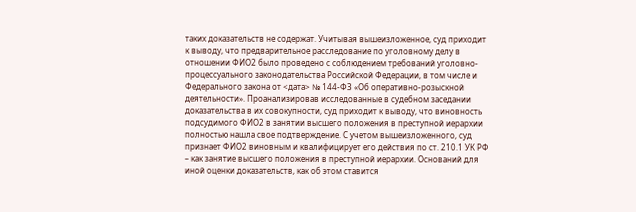таких доказательств не содержат. Учитывая вышеизложенное, суд приходит к выводу, что предварительное расследование по уголовному делу в отношении ФИО2 было проведено с соблюдением требований уголовно-процессуального законодательства Российской Федерации, в том числе и Федерального закона от <дата> № 144-ФЗ «Об оперативно-розыскной деятельности». Проанализировав исследованные в судебном заседании доказательства в их совокупности, суд приходит к выводу, что виновность подсудимого ФИО2 в занятии высшего положения в преступной иерархии полностью нашла свое подтверждение. С учетом вышеизложенного, суд признает ФИО2 виновным и квалифицирует его действия по ст. 210.1 УК РФ – как занятие высшего положения в преступной иерархии. Оснований для иной оценки доказательств, как об этом ставится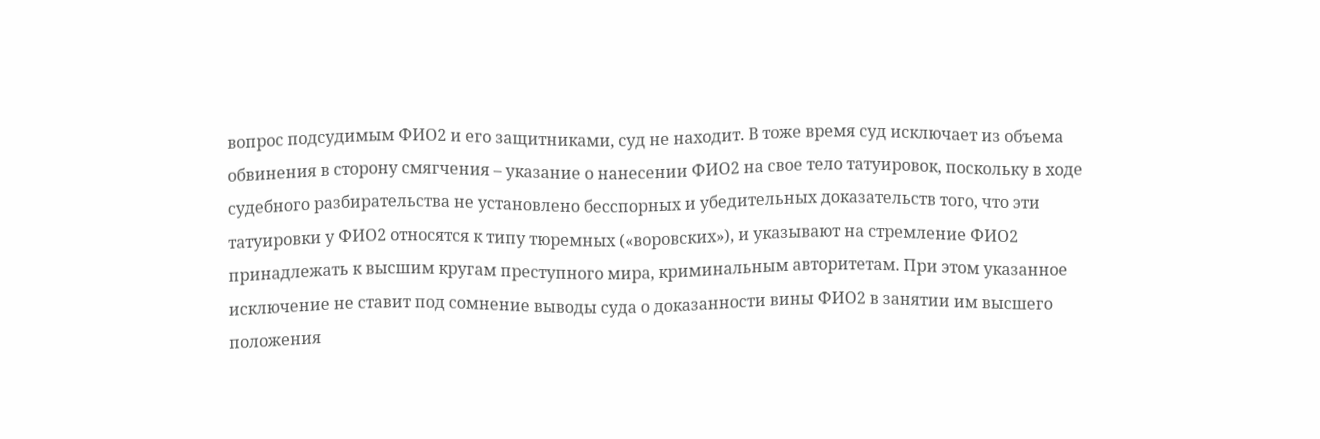вопрос подсудимым ФИО2 и его защитниками, суд не находит. В тоже время суд исключает из объема обвинения в сторону смягчения – указание о нанесении ФИО2 на свое тело татуировок, поскольку в ходе судебного разбирательства не установлено бесспорных и убедительных доказательств того, что эти татуировки у ФИО2 относятся к типу тюремных («воровских»), и указывают на стремление ФИО2 принадлежать к высшим кругам преступного мира, криминальным авторитетам. При этом указанное исключение не ставит под сомнение выводы суда о доказанности вины ФИО2 в занятии им высшего положения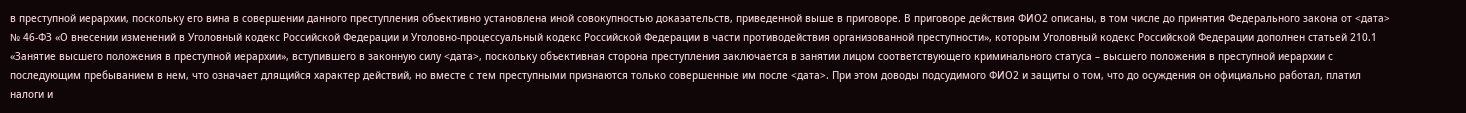в преступной иерархии, поскольку его вина в совершении данного преступления объективно установлена иной совокупностью доказательств, приведенной выше в приговоре. В приговоре действия ФИО2 описаны, в том числе до принятия Федерального закона от <дата> № 46-ФЗ «О внесении изменений в Уголовный кодекс Российской Федерации и Уголовно-процессуальный кодекс Российской Федерации в части противодействия организованной преступности», которым Уголовный кодекс Российской Федерации дополнен статьей 210.1 «Занятие высшего положения в преступной иерархии», вступившего в законную силу <дата>, поскольку объективная сторона преступления заключается в занятии лицом соответствующего криминального статуса – высшего положения в преступной иерархии с последующим пребыванием в нем, что означает длящийся характер действий, но вместе с тем преступными признаются только совершенные им после <дата>. При этом доводы подсудимого ФИО2 и защиты о том, что до осуждения он официально работал, платил налоги и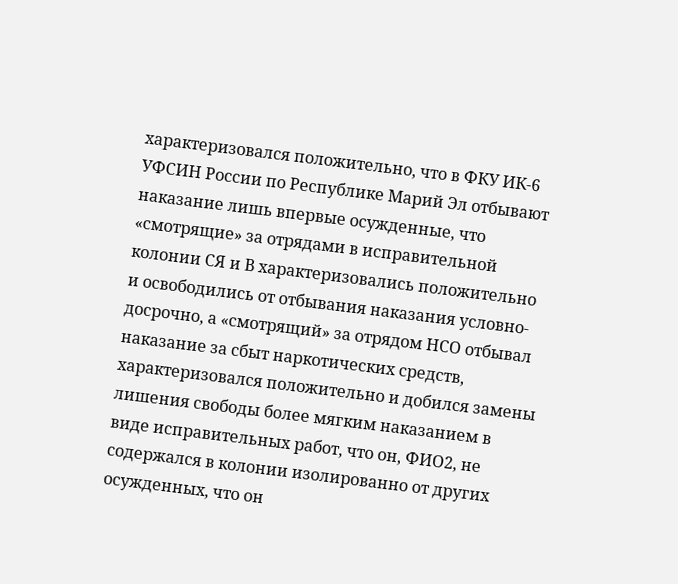характеризовался положительно, что в ФКУ ИК-6 УФСИН России по Республике Марий Эл отбывают наказание лишь впервые осужденные, что «смотрящие» за отрядами в исправительной колонии СЯ и В характеризовались положительно и освободились от отбывания наказания условно-досрочно, а «смотрящий» за отрядом НСО отбывал наказание за сбыт наркотических средств, характеризовался положительно и добился замены лишения свободы более мягким наказанием в виде исправительных работ, что он, ФИО2, не содержался в колонии изолированно от других осужденных, что он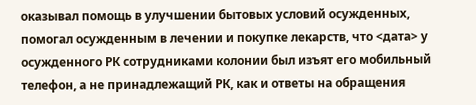оказывал помощь в улучшении бытовых условий осужденных, помогал осужденным в лечении и покупке лекарств, что <дата> у осужденного РК сотрудниками колонии был изъят его мобильный телефон, а не принадлежащий РК, как и ответы на обращения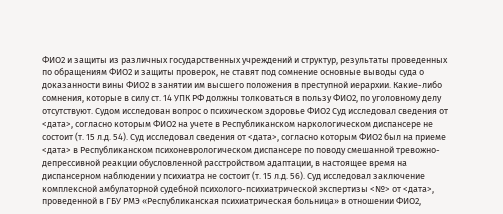ФИО2 и защиты из различных государственных учреждений и структур, результаты проведенных по обращениям ФИО2 и защиты проверок, не ставят под сомнение основные выводы суда о доказанности вины ФИО2 в занятии им высшего положения в преступной иерархии. Какие-либо сомнения, которые в силу ст. 14 УПК РФ должны толковаться в пользу ФИО2, по уголовному делу отсутствуют. Судом исследован вопрос о психическом здоровье ФИО2 Суд исследовал сведения от <дата>, согласно которым ФИО2 на учете в Республиканском наркологическом диспансере не состоит (т. 15 л.д. 54). Суд исследовал сведения от <дата>, согласно которым ФИО2 был на приеме <дата> в Республиканском психоневрологическом диспансере по поводу смешанной тревожно-депрессивной реакции обусловленной расстройством адаптации, в настоящее время на диспансерном наблюдении у психиатра не состоит (т. 15 л.д. 56). Суд исследовал заключение комплексной амбулаторной судебной психолого-психиатрической экспертизы <№> от <дата>, проведенной в ГБУ РМЭ «Республиканская психиатрическая больница» в отношении ФИО2,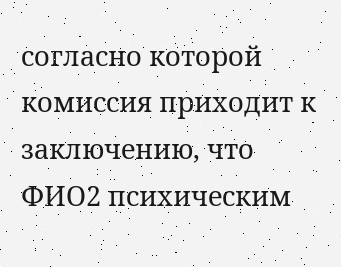согласно которой комиссия приходит к заключению, что ФИО2 психическим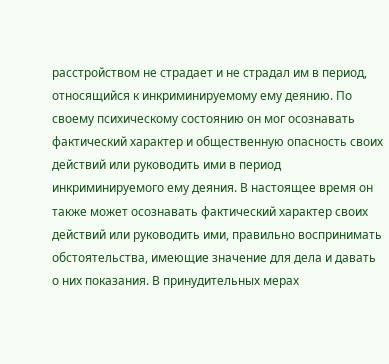расстройством не страдает и не страдал им в период, относящийся к инкриминируемому ему деянию. По своему психическому состоянию он мог осознавать фактический характер и общественную опасность своих действий или руководить ими в период инкриминируемого ему деяния. В настоящее время он также может осознавать фактический характер своих действий или руководить ими, правильно воспринимать обстоятельства, имеющие значение для дела и давать о них показания. В принудительных мерах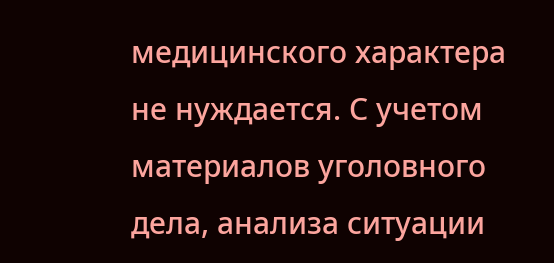медицинского характера не нуждается. С учетом материалов уголовного дела, анализа ситуации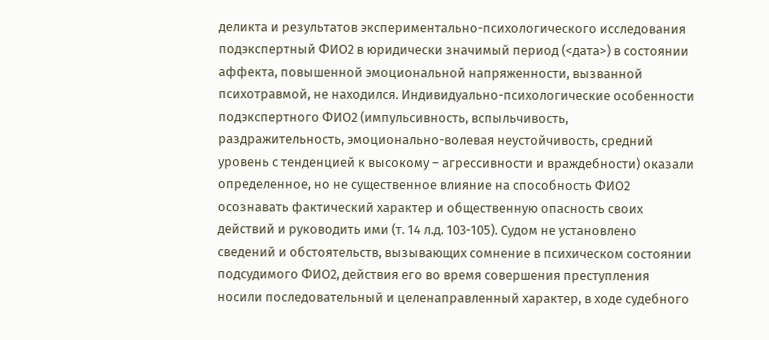деликта и результатов экспериментально-психологического исследования подэкспертный ФИО2 в юридически значимый период (<дата>) в состоянии аффекта, повышенной эмоциональной напряженности, вызванной психотравмой, не находился. Индивидуально-психологические особенности подэкспертного ФИО2 (импульсивность, вспыльчивость, раздражительность, эмоционально-волевая неустойчивость, средний уровень с тенденцией к высокому – агрессивности и враждебности) оказали определенное, но не существенное влияние на способность ФИО2 осознавать фактический характер и общественную опасность своих действий и руководить ими (т. 14 л.д. 103-105). Судом не установлено сведений и обстоятельств, вызывающих сомнение в психическом состоянии подсудимого ФИО2, действия его во время совершения преступления носили последовательный и целенаправленный характер, в ходе судебного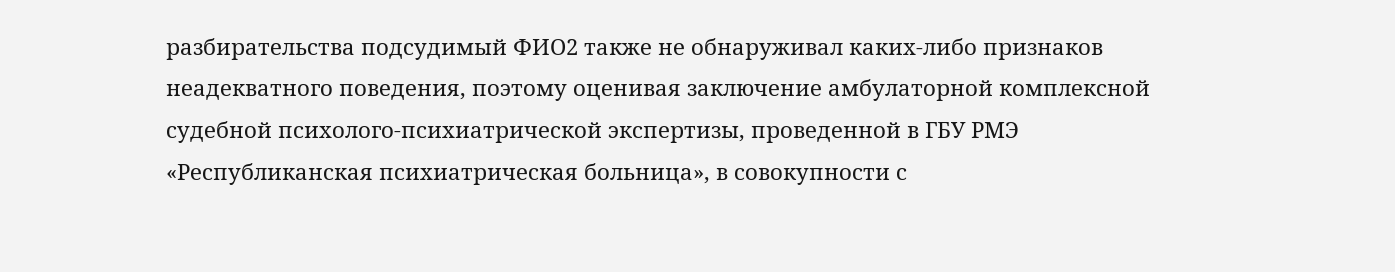разбирательства подсудимый ФИО2 также не обнаруживал каких-либо признаков неадекватного поведения, поэтому оценивая заключение амбулаторной комплексной судебной психолого-психиатрической экспертизы, проведенной в ГБУ РМЭ «Республиканская психиатрическая больница», в совокупности с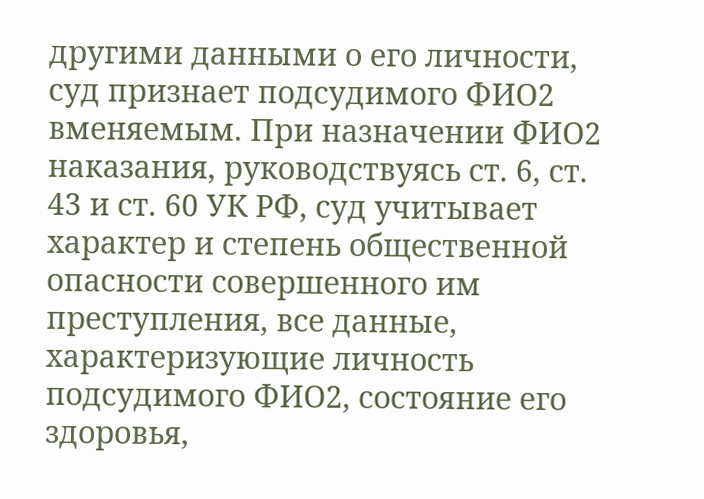другими данными о его личности, суд признает подсудимого ФИО2 вменяемым. При назначении ФИО2 наказания, руководствуясь ст. 6, ст. 43 и ст. 60 УК РФ, суд учитывает характер и степень общественной опасности совершенного им преступления, все данные, характеризующие личность подсудимого ФИО2, состояние его здоровья,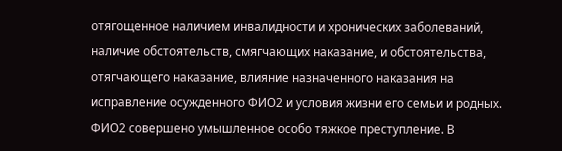отягощенное наличием инвалидности и хронических заболеваний, наличие обстоятельств, смягчающих наказание, и обстоятельства, отягчающего наказание, влияние назначенного наказания на исправление осужденного ФИО2 и условия жизни его семьи и родных. ФИО2 совершено умышленное особо тяжкое преступление. В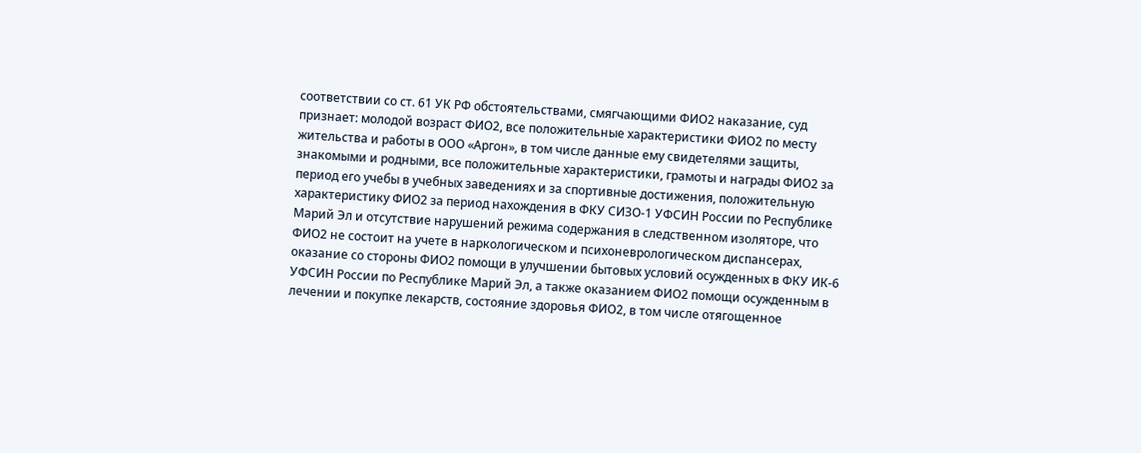соответствии со ст. 61 УК РФ обстоятельствами, смягчающими ФИО2 наказание, суд признает: молодой возраст ФИО2, все положительные характеристики ФИО2 по месту жительства и работы в ООО «Аргон», в том числе данные ему свидетелями защиты, знакомыми и родными, все положительные характеристики, грамоты и награды ФИО2 за период его учебы в учебных заведениях и за спортивные достижения, положительную характеристику ФИО2 за период нахождения в ФКУ СИЗО-1 УФСИН России по Республике Марий Эл и отсутствие нарушений режима содержания в следственном изоляторе, что ФИО2 не состоит на учете в наркологическом и психоневрологическом диспансерах, оказание со стороны ФИО2 помощи в улучшении бытовых условий осужденных в ФКУ ИК-6 УФСИН России по Республике Марий Эл, а также оказанием ФИО2 помощи осужденным в лечении и покупке лекарств, состояние здоровья ФИО2, в том числе отягощенное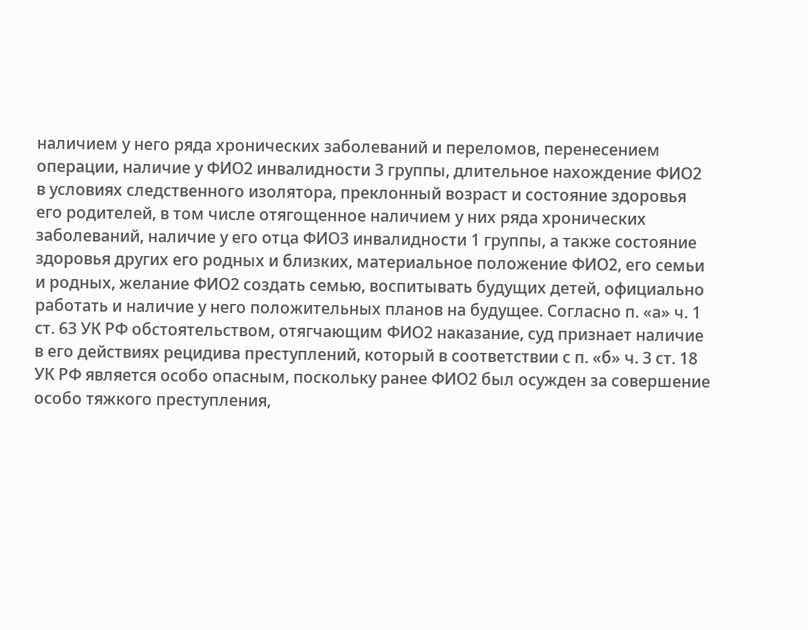наличием у него ряда хронических заболеваний и переломов, перенесением операции, наличие у ФИО2 инвалидности 3 группы, длительное нахождение ФИО2 в условиях следственного изолятора, преклонный возраст и состояние здоровья его родителей, в том числе отягощенное наличием у них ряда хронических заболеваний, наличие у его отца ФИО3 инвалидности 1 группы, а также состояние здоровья других его родных и близких, материальное положение ФИО2, его семьи и родных, желание ФИО2 создать семью, воспитывать будущих детей, официально работать и наличие у него положительных планов на будущее. Согласно п. «а» ч. 1 ст. 63 УК РФ обстоятельством, отягчающим ФИО2 наказание, суд признает наличие в его действиях рецидива преступлений, который в соответствии с п. «б» ч. 3 ст. 18 УК РФ является особо опасным, поскольку ранее ФИО2 был осужден за совершение особо тяжкого преступления,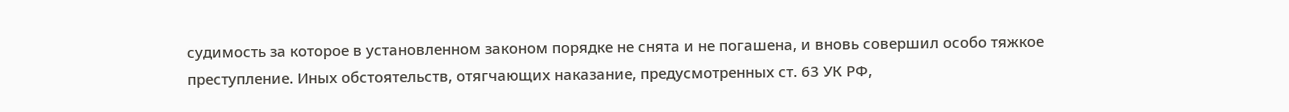судимость за которое в установленном законом порядке не снята и не погашена, и вновь совершил особо тяжкое преступление. Иных обстоятельств, отягчающих наказание, предусмотренных ст. 63 УК РФ,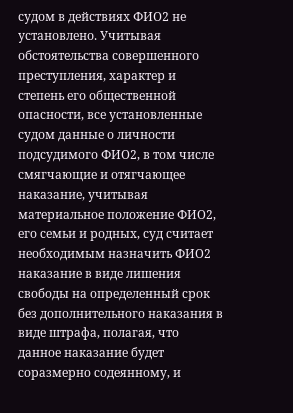судом в действиях ФИО2 не установлено. Учитывая обстоятельства совершенного преступления, характер и степень его общественной опасности, все установленные судом данные о личности подсудимого ФИО2, в том числе смягчающие и отягчающее наказание, учитывая материальное положение ФИО2, его семьи и родных, суд считает необходимым назначить ФИО2 наказание в виде лишения свободы на определенный срок без дополнительного наказания в виде штрафа, полагая, что данное наказание будет соразмерно содеянному, и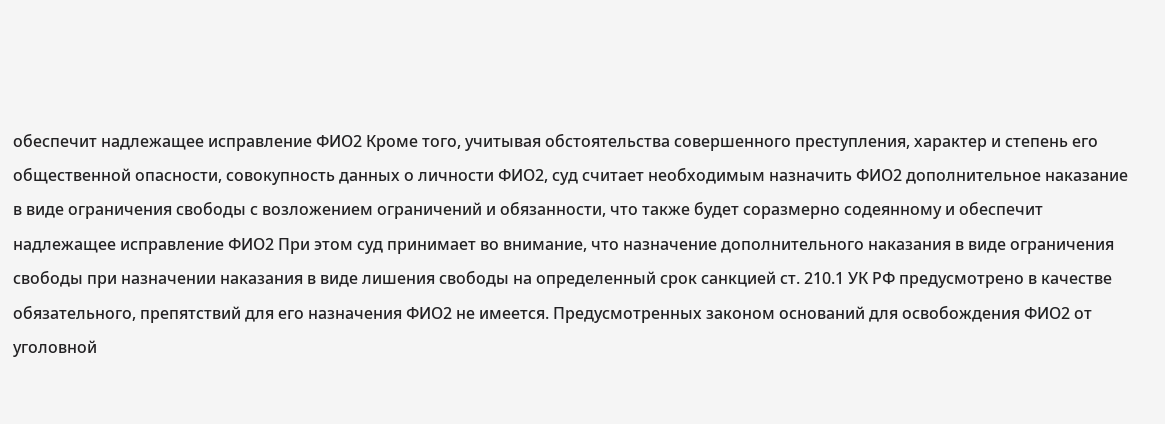обеспечит надлежащее исправление ФИО2 Кроме того, учитывая обстоятельства совершенного преступления, характер и степень его общественной опасности, совокупность данных о личности ФИО2, суд считает необходимым назначить ФИО2 дополнительное наказание в виде ограничения свободы с возложением ограничений и обязанности, что также будет соразмерно содеянному и обеспечит надлежащее исправление ФИО2 При этом суд принимает во внимание, что назначение дополнительного наказания в виде ограничения свободы при назначении наказания в виде лишения свободы на определенный срок санкцией ст. 210.1 УК РФ предусмотрено в качестве обязательного, препятствий для его назначения ФИО2 не имеется. Предусмотренных законом оснований для освобождения ФИО2 от уголовной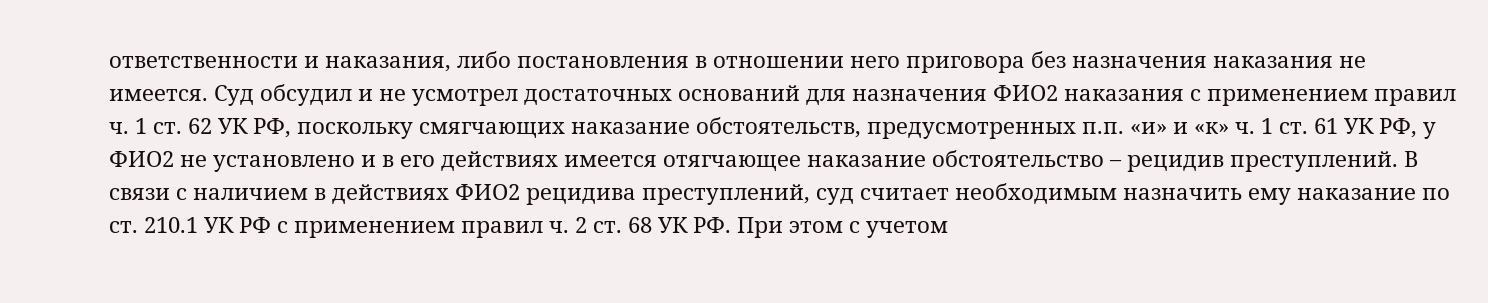ответственности и наказания, либо постановления в отношении него приговора без назначения наказания не имеется. Суд обсудил и не усмотрел достаточных оснований для назначения ФИО2 наказания с применением правил ч. 1 ст. 62 УК РФ, поскольку смягчающих наказание обстоятельств, предусмотренных п.п. «и» и «к» ч. 1 ст. 61 УК РФ, у ФИО2 не установлено и в его действиях имеется отягчающее наказание обстоятельство – рецидив преступлений. В связи с наличием в действиях ФИО2 рецидива преступлений, суд считает необходимым назначить ему наказание по ст. 210.1 УК РФ с применением правил ч. 2 ст. 68 УК РФ. При этом с учетом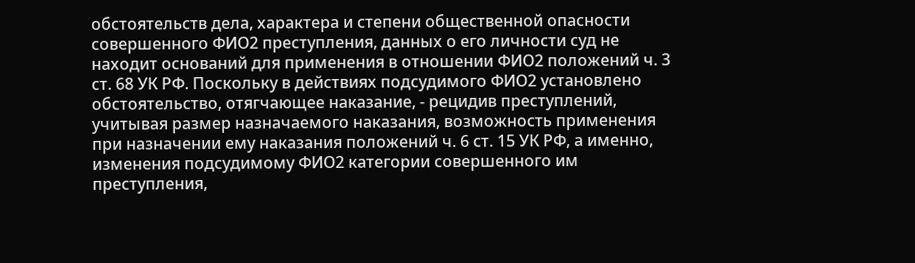обстоятельств дела, характера и степени общественной опасности совершенного ФИО2 преступления, данных о его личности суд не находит оснований для применения в отношении ФИО2 положений ч. 3 ст. 68 УК РФ. Поскольку в действиях подсудимого ФИО2 установлено обстоятельство, отягчающее наказание, - рецидив преступлений, учитывая размер назначаемого наказания, возможность применения при назначении ему наказания положений ч. 6 ст. 15 УК РФ, а именно, изменения подсудимому ФИО2 категории совершенного им преступления,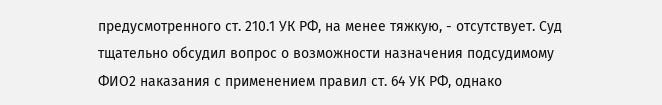предусмотренного ст. 210.1 УК РФ, на менее тяжкую, - отсутствует. Суд тщательно обсудил вопрос о возможности назначения подсудимому ФИО2 наказания с применением правил ст. 64 УК РФ, однако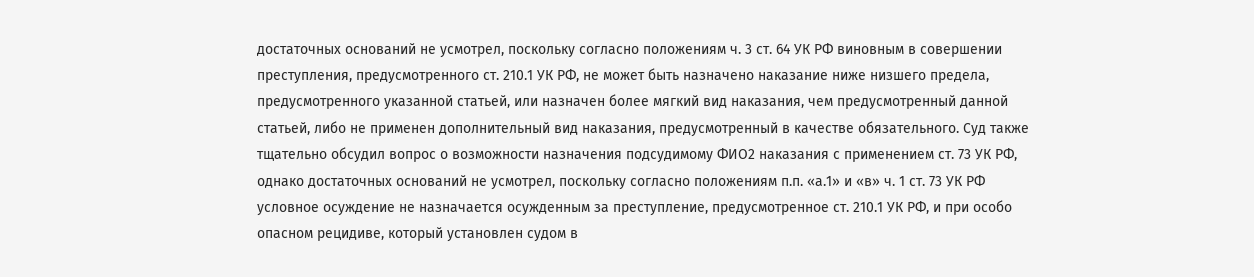достаточных оснований не усмотрел, поскольку согласно положениям ч. 3 ст. 64 УК РФ виновным в совершении преступления, предусмотренного ст. 210.1 УК РФ, не может быть назначено наказание ниже низшего предела, предусмотренного указанной статьей, или назначен более мягкий вид наказания, чем предусмотренный данной статьей, либо не применен дополнительный вид наказания, предусмотренный в качестве обязательного. Суд также тщательно обсудил вопрос о возможности назначения подсудимому ФИО2 наказания с применением ст. 73 УК РФ, однако достаточных оснований не усмотрел, поскольку согласно положениям п.п. «а.1» и «в» ч. 1 ст. 73 УК РФ условное осуждение не назначается осужденным за преступление, предусмотренное ст. 210.1 УК РФ, и при особо опасном рецидиве, который установлен судом в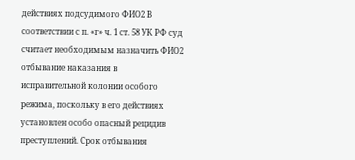действиях подсудимого ФИО2 В соответствии с п. «г» ч. 1 ст. 58 УК РФ суд считает необходимым назначить ФИО2 отбывание наказания в исправительной колонии особого режима, поскольку в его действиях установлен особо опасный рецидив преступлений. Срок отбывания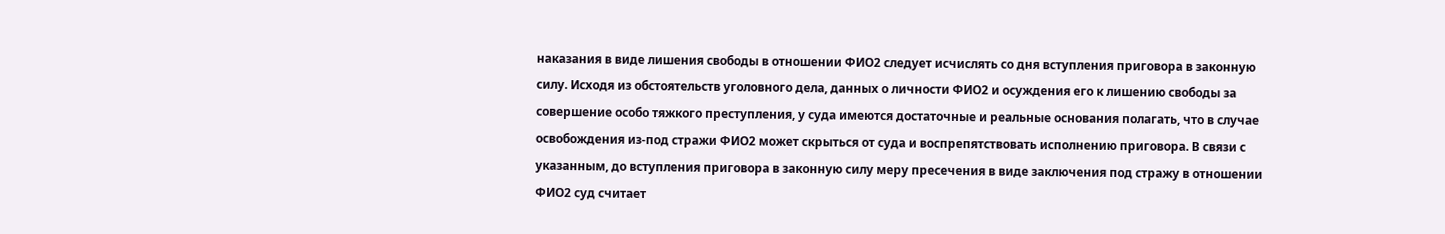наказания в виде лишения свободы в отношении ФИО2 следует исчислять со дня вступления приговора в законную силу. Исходя из обстоятельств уголовного дела, данных о личности ФИО2 и осуждения его к лишению свободы за совершение особо тяжкого преступления, у суда имеются достаточные и реальные основания полагать, что в случае освобождения из-под стражи ФИО2 может скрыться от суда и воспрепятствовать исполнению приговора. В связи с указанным, до вступления приговора в законную силу меру пресечения в виде заключения под стражу в отношении ФИО2 суд считает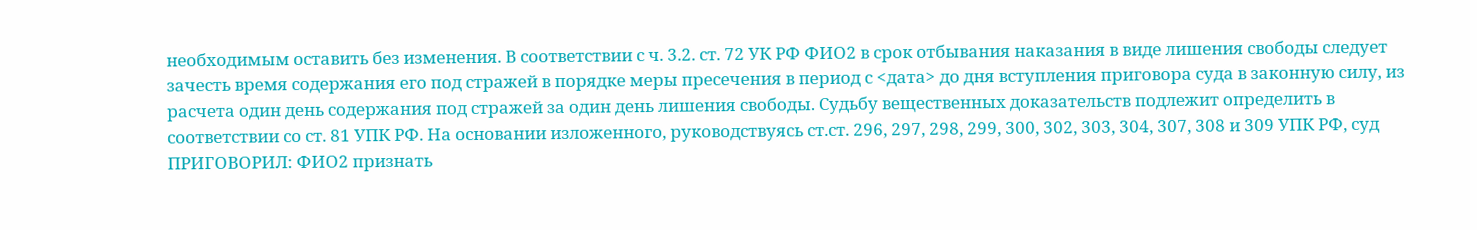необходимым оставить без изменения. В соответствии с ч. 3.2. ст. 72 УК РФ ФИО2 в срок отбывания наказания в виде лишения свободы следует зачесть время содержания его под стражей в порядке меры пресечения в период с <дата> до дня вступления приговора суда в законную силу, из расчета один день содержания под стражей за один день лишения свободы. Судьбу вещественных доказательств подлежит определить в соответствии со ст. 81 УПК РФ. На основании изложенного, руководствуясь ст.ст. 296, 297, 298, 299, 300, 302, 303, 304, 307, 308 и 309 УПК РФ, суд ПРИГОВОРИЛ: ФИО2 признать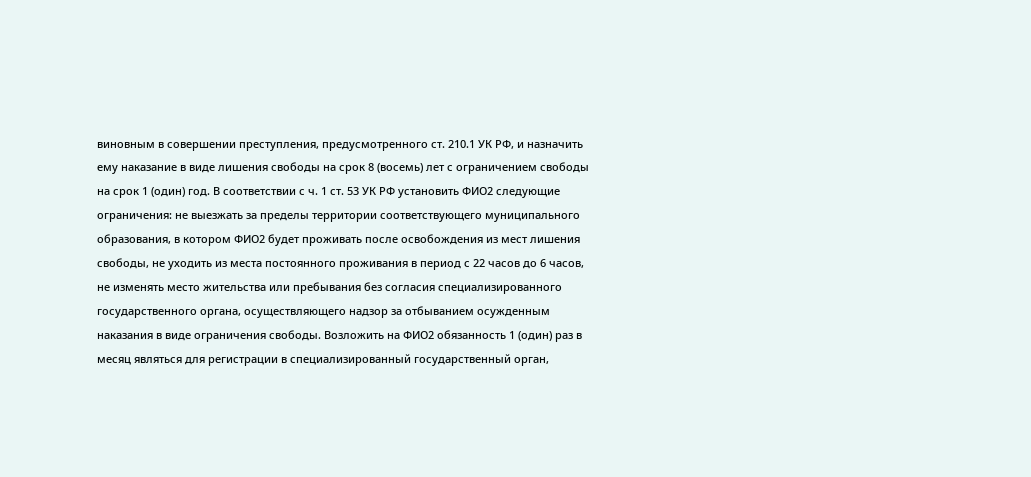виновным в совершении преступления, предусмотренного ст. 210.1 УК РФ, и назначить ему наказание в виде лишения свободы на срок 8 (восемь) лет с ограничением свободы на срок 1 (один) год. В соответствии с ч. 1 ст. 53 УК РФ установить ФИО2 следующие ограничения: не выезжать за пределы территории соответствующего муниципального образования, в котором ФИО2 будет проживать после освобождения из мест лишения свободы, не уходить из места постоянного проживания в период с 22 часов до 6 часов, не изменять место жительства или пребывания без согласия специализированного государственного органа, осуществляющего надзор за отбыванием осужденным наказания в виде ограничения свободы. Возложить на ФИО2 обязанность 1 (один) раз в месяц являться для регистрации в специализированный государственный орган,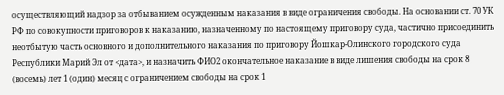осуществляющий надзор за отбыванием осужденным наказания в виде ограничения свободы. На основании ст. 70 УК РФ по совокупности приговоров к наказанию, назначенному по настоящему приговору суда, частично присоединить неотбытую часть основного и дополнительного наказания по приговору Йошкар-Олинского городского суда Республики Марий Эл от <дата>, и назначить ФИО2 окончательное наказание в виде лишения свободы на срок 8 (восемь) лет 1 (один) месяц с ограничением свободы на срок 1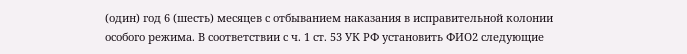(один) год 6 (шесть) месяцев с отбыванием наказания в исправительной колонии особого режима. В соответствии с ч. 1 ст. 53 УК РФ установить ФИО2 следующие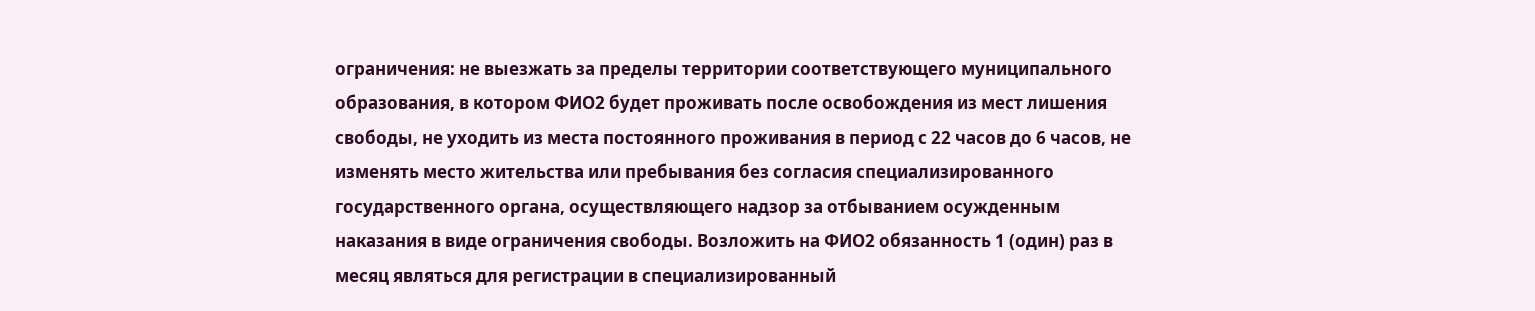ограничения: не выезжать за пределы территории соответствующего муниципального образования, в котором ФИО2 будет проживать после освобождения из мест лишения свободы, не уходить из места постоянного проживания в период с 22 часов до 6 часов, не изменять место жительства или пребывания без согласия специализированного государственного органа, осуществляющего надзор за отбыванием осужденным наказания в виде ограничения свободы. Возложить на ФИО2 обязанность 1 (один) раз в месяц являться для регистрации в специализированный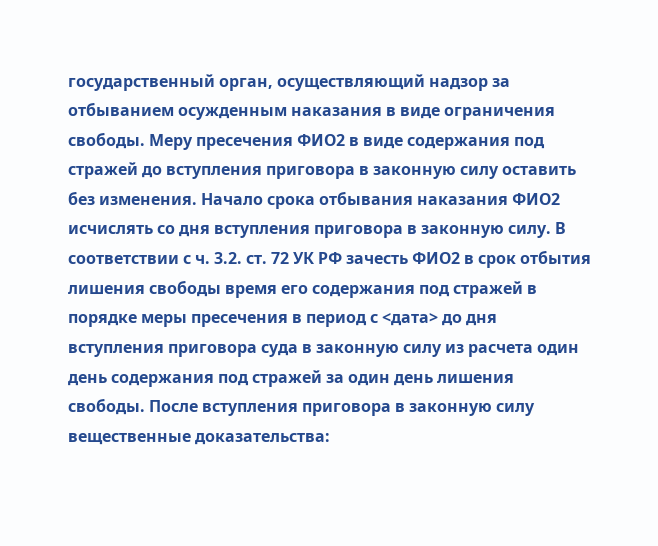государственный орган, осуществляющий надзор за отбыванием осужденным наказания в виде ограничения свободы. Меру пресечения ФИО2 в виде содержания под стражей до вступления приговора в законную силу оставить без изменения. Начало срока отбывания наказания ФИО2 исчислять со дня вступления приговора в законную силу. В соответствии с ч. 3.2. ст. 72 УК РФ зачесть ФИО2 в срок отбытия лишения свободы время его содержания под стражей в порядке меры пресечения в период с <дата> до дня вступления приговора суда в законную силу из расчета один день содержания под стражей за один день лишения свободы. После вступления приговора в законную силу вещественные доказательства: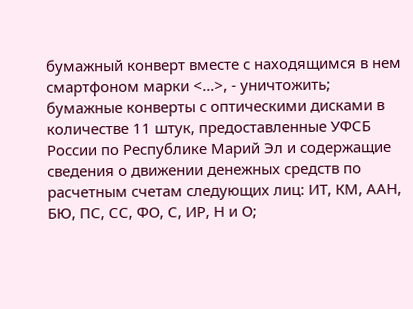бумажный конверт вместе с находящимся в нем смартфоном марки <...>, - уничтожить; бумажные конверты с оптическими дисками в количестве 11 штук, предоставленные УФСБ России по Республике Марий Эл и содержащие сведения о движении денежных средств по расчетным счетам следующих лиц: ИТ, КМ, ААН, БЮ, ПС, СС, ФО, С, ИР, Н и О;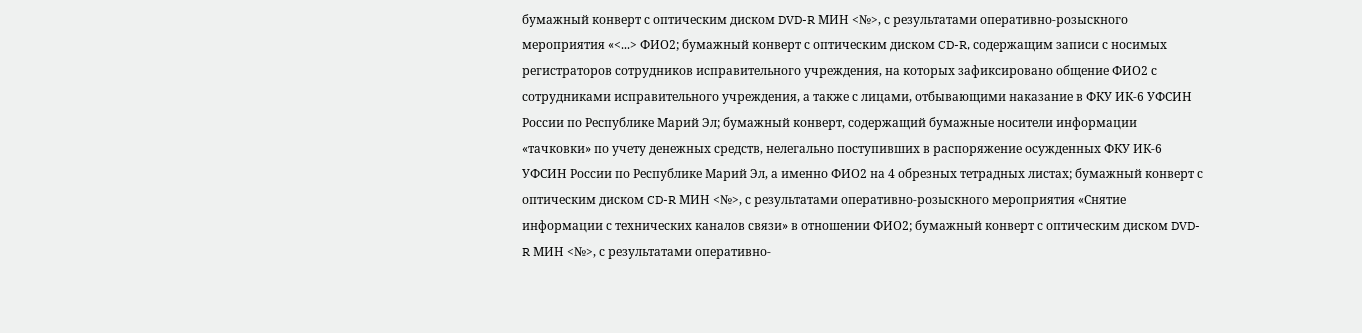бумажный конверт с оптическим диском DVD-R МИН <№>, с результатами оперативно-розыскного мероприятия «<...> ФИО2; бумажный конверт с оптическим диском CD-R, содержащим записи с носимых регистраторов сотрудников исправительного учреждения, на которых зафиксировано общение ФИО2 с сотрудниками исправительного учреждения, а также с лицами, отбывающими наказание в ФКУ ИК-6 УФСИН России по Республике Марий Эл; бумажный конверт, содержащий бумажные носители информации «тачковки» по учету денежных средств, нелегально поступивших в распоряжение осужденных ФКУ ИК-6 УФСИН России по Республике Марий Эл, а именно ФИО2 на 4 обрезных тетрадных листах; бумажный конверт с оптическим диском CD-R МИН <№>, с результатами оперативно-розыскного мероприятия «Снятие информации с технических каналов связи» в отношении ФИО2; бумажный конверт с оптическим диском DVD-R МИН <№>, с результатами оперативно-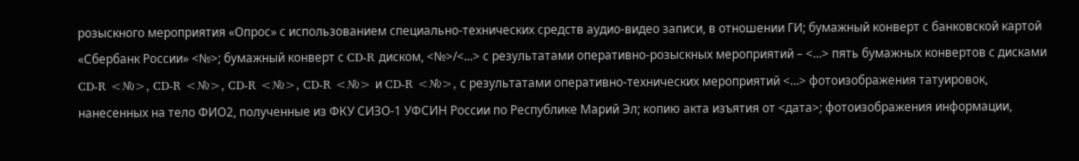розыскного мероприятия «Опрос» с использованием специально-технических средств аудио-видео записи, в отношении ГИ; бумажный конверт с банковской картой «Сбербанк России» <№>; бумажный конверт с CD-R диском, <№>/<...> с результатами оперативно-розыскных мероприятий – <...> пять бумажных конвертов с дисками CD-R <№>, CD-R <№>, CD-R <№>, CD-R <№> и CD-R <№>, с результатами оперативно-технических мероприятий <...> фотоизображения татуировок, нанесенных на тело ФИО2, полученные из ФКУ СИЗО-1 УФСИН России по Республике Марий Эл; копию акта изъятия от <дата>; фотоизображения информации,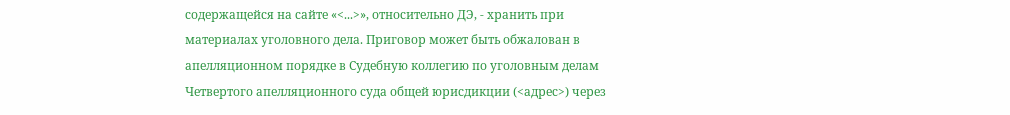содержащейся на сайте «<...>», относительно ДЭ, - хранить при материалах уголовного дела. Приговор может быть обжалован в апелляционном порядке в Судебную коллегию по уголовным делам Четвертого апелляционного суда общей юрисдикции (<адрес>) через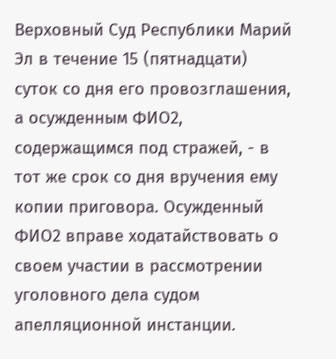Верховный Суд Республики Марий Эл в течение 15 (пятнадцати) суток со дня его провозглашения, а осужденным ФИО2, содержащимся под стражей, - в тот же срок со дня вручения ему копии приговора. Осужденный ФИО2 вправе ходатайствовать о своем участии в рассмотрении уголовного дела судом апелляционной инстанции.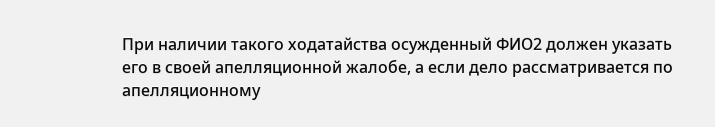При наличии такого ходатайства осужденный ФИО2 должен указать его в своей апелляционной жалобе, а если дело рассматривается по апелляционному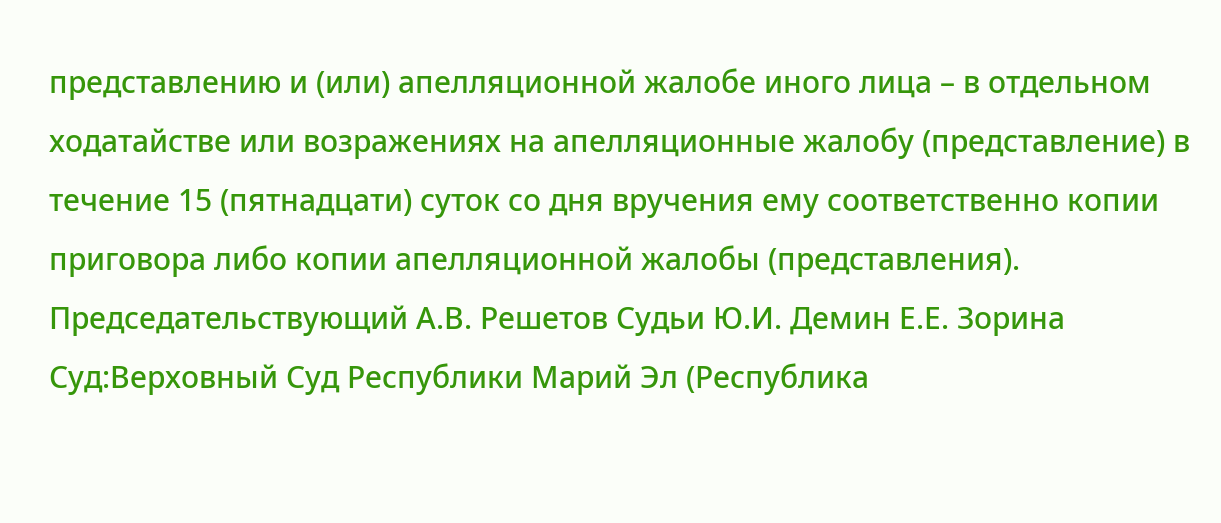представлению и (или) апелляционной жалобе иного лица – в отдельном ходатайстве или возражениях на апелляционные жалобу (представление) в течение 15 (пятнадцати) суток со дня вручения ему соответственно копии приговора либо копии апелляционной жалобы (представления). Председательствующий А.В. Решетов Судьи Ю.И. Демин Е.Е. Зорина Суд:Верховный Суд Республики Марий Эл (Республика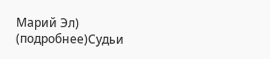Марий Эл) (подробнее)Судьи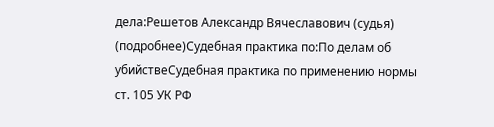дела:Решетов Александр Вячеславович (судья) (подробнее)Судебная практика по:По делам об убийствеСудебная практика по применению нормы ст. 105 УК РФ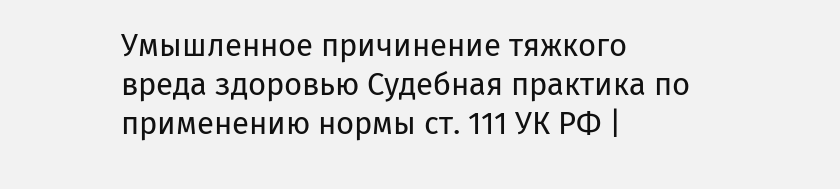Умышленное причинение тяжкого вреда здоровью Судебная практика по применению нормы ст. 111 УК РФ |